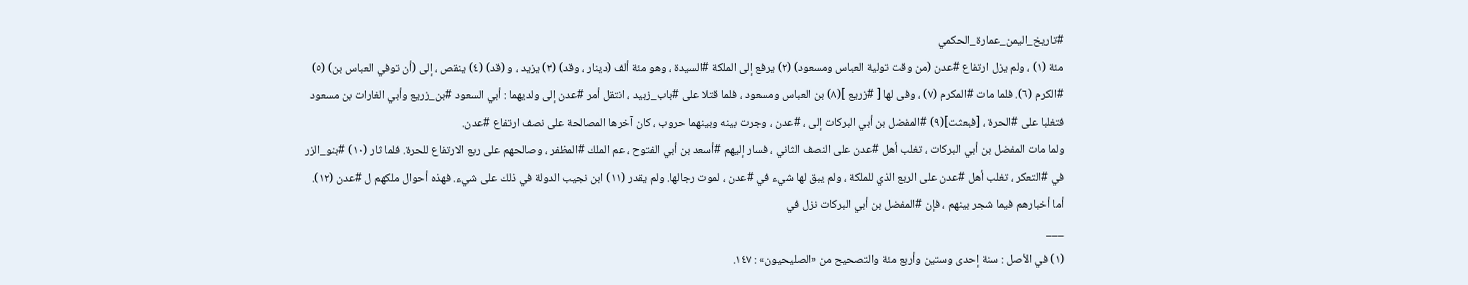#تاريخ_اليمن_عمارة_الحكمي
مئة (١) ، ولم يزل ارتفاع #عدن (من وقت تولية العباس ومسعود) (٢) يرفع إلى الملكة #السيدة ، وهو مئة ألف (دينار ، وقد) (٣) يزيد ، و (قد) (٤) ينقص ، إلى (أن توفي العباس بن) (٥) #الكرم (٦). فلما مات #المكرم (٧) ، وفى لها [ #زريع ](٨) بن العباس ومسعود ، فلما قتلا على #باب_زبيد ، انتقل أمر #عدن إلى ولديهما : أبي السعود #بن_زريع وأبي الغارات بن مسعود فتغلبا على #الحرة ، [فبعثت](٩) #المفضل بن أبي البركات إلى ، #عدن ، وجرت بينه وبينهما حروب ، كان آخرها المصالحة على نصف ارتفاع #عدن.
ولما مات المفضل بن أبي البركات ، تغلب أهل #عدن على النصف الثاني ، فسار إليهم #أسعد بن أبي الفتوح ، عم الملك #المظفر ، وصالحهم على ربع الارتفاع للحرة. فلما ثار (١٠) #بنو_الزر في #التعكر ، تغلب أهل #عدن على الربع الذي للملكة ، ولم يبق لها شيء في #عدن ، لموت رجالها. ولم يقدر (١١) ابن نجيب الدولة في ذلك على شيء. فهذه أحوال ملكهم ل #عدن (١٢).
أما أخبارهم فيما شجر بينهم ، فإن #المفضل بن أبي البركات نزل في
___
(١) في الأصل : سنة إحدى وستين وأربع مئة والتصحيح من «الصليحيون» : ١٤٧.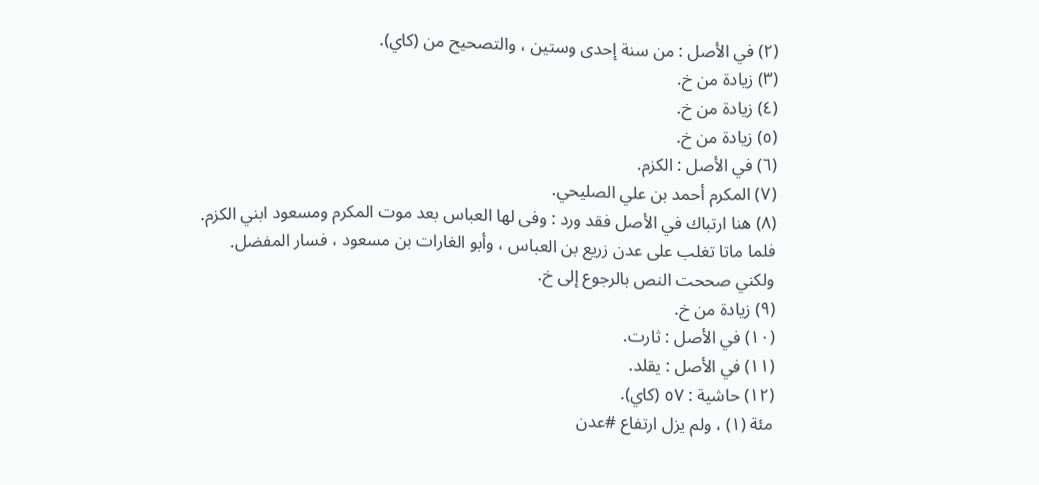(٢) في الأصل : من سنة إحدى وستين ، والتصحيح من (كاي).
(٣) زيادة من خ.
(٤) زيادة من خ.
(٥) زيادة من خ.
(٦) في الأصل : الكزم.
(٧) المكرم أحمد بن علي الصليحي.
(٨) هنا ارتباك في الأصل فقد ورد : وفى لها العباس بعد موت المكرم ومسعود ابني الكزم. فلما ماتا تغلب على عدن زريع بن العباس ، وأبو الغارات بن مسعود ، فسار المفضل. ولكني صححت النص بالرجوع إلى خ.
(٩) زيادة من خ.
(١٠) في الأصل : ثارت.
(١١) في الأصل : يقلد.
(١٢) حاشية : ٥٧ (كاي).
مئة (١) ، ولم يزل ارتفاع #عدن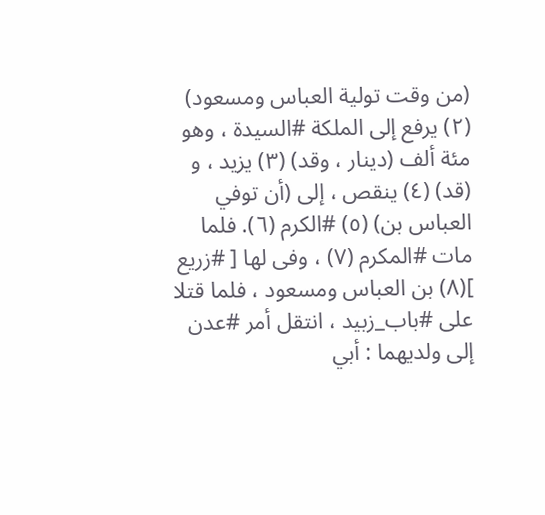(من وقت تولية العباس ومسعود) (٢) يرفع إلى الملكة #السيدة ، وهو مئة ألف (دينار ، وقد) (٣) يزيد ، و (قد) (٤) ينقص ، إلى (أن توفي العباس بن) (٥) #الكرم (٦). فلما مات #المكرم (٧) ، وفى لها [ #زريع ](٨) بن العباس ومسعود ، فلما قتلا على #باب_زبيد ، انتقل أمر #عدن إلى ولديهما : أبي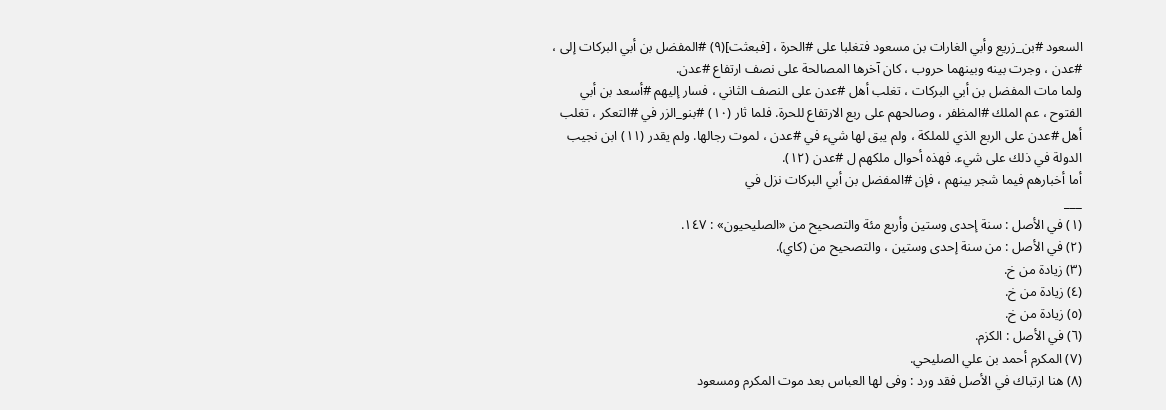السعود #بن_زريع وأبي الغارات بن مسعود فتغلبا على #الحرة ، [فبعثت](٩) #المفضل بن أبي البركات إلى ، #عدن ، وجرت بينه وبينهما حروب ، كان آخرها المصالحة على نصف ارتفاع #عدن.
ولما مات المفضل بن أبي البركات ، تغلب أهل #عدن على النصف الثاني ، فسار إليهم #أسعد بن أبي الفتوح ، عم الملك #المظفر ، وصالحهم على ربع الارتفاع للحرة. فلما ثار (١٠) #بنو_الزر في #التعكر ، تغلب أهل #عدن على الربع الذي للملكة ، ولم يبق لها شيء في #عدن ، لموت رجالها. ولم يقدر (١١) ابن نجيب الدولة في ذلك على شيء. فهذه أحوال ملكهم ل #عدن (١٢).
أما أخبارهم فيما شجر بينهم ، فإن #المفضل بن أبي البركات نزل في
___
(١) في الأصل : سنة إحدى وستين وأربع مئة والتصحيح من «الصليحيون» : ١٤٧.
(٢) في الأصل : من سنة إحدى وستين ، والتصحيح من (كاي).
(٣) زيادة من خ.
(٤) زيادة من خ.
(٥) زيادة من خ.
(٦) في الأصل : الكزم.
(٧) المكرم أحمد بن علي الصليحي.
(٨) هنا ارتباك في الأصل فقد ورد : وفى لها العباس بعد موت المكرم ومسعود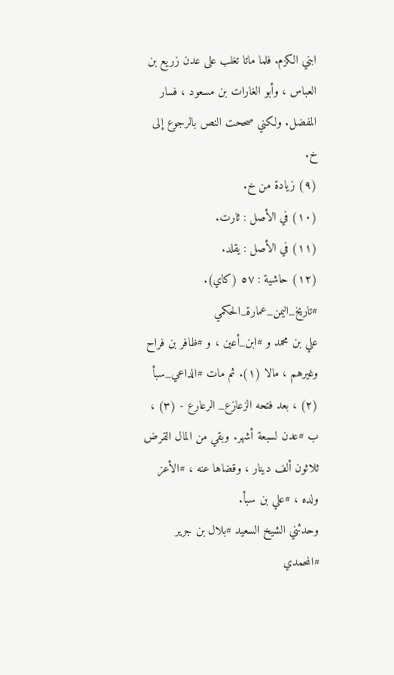ابني الكزم. فلما ماتا تغلب على عدن زريع بن العباس ، وأبو الغارات بن مسعود ، فسار المفضل. ولكني صححت النص بالرجوع إلى خ.
(٩) زيادة من خ.
(١٠) في الأصل : ثارت.
(١١) في الأصل : يقلد.
(١٢) حاشية : ٥٧ (كاي).
#تاريخ_اليمن_عمارة_الحكمي
علي بن محمد و #ابن_أعين ، و #ظافر بن فراح وغيرهم ، مالا (١). ثم مات #الداعي_سبأ (٢) ، بعد فتحه الزعازع_ الرعارع - (٣) ، ب #عدن لسبعة أشهر. وبقي من المال القرض ثلاثون ألف دينار ، وقضاها عنه ، #الأعز ولده ، #علي بن سبأ.
وحدثني الشيخ السعيد #بلال بن جرير #المحمدي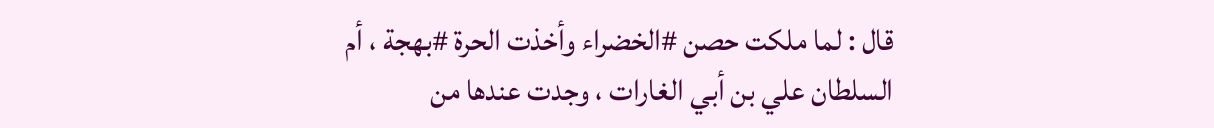قال : لما ملكت حصن #الخضراء وأخذت الحرة #بهجة ، أم السلطان علي بن أبي الغارات ، وجدت عندها من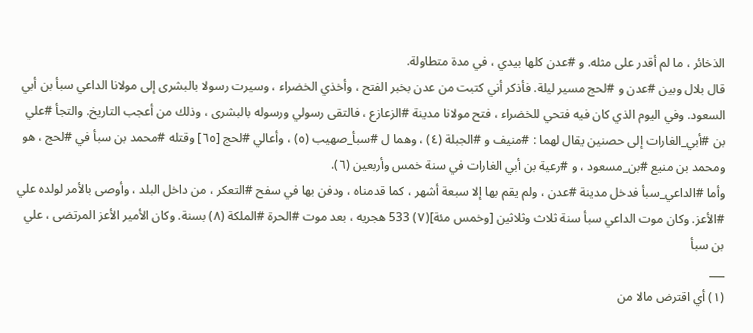الذخائر ، ما لم أقدر على مثله. و #عدن كلها بيدي ، في مدة متطاولة.
قال بلال وبين #عدن و #لحج مسير ليلة. فأذكر أني كتبت من عدن بخبر الفتح ، وأخذي الخضراء ، وسيرت رسولا بالبشرى إلى مولانا الداعي سبأ بن أبي السعود. وفي اليوم الذي كان فيه فتحي للخضراء ، فتح مولانا مدينة #الزعازع ، فالتقى رسولي ورسوله بالبشرى ، وذلك من أعجب التاريخ. والتجأ #علي بن #أبي_الغارات إلى حصنين يقال لهما : #منيف و #الجبلة (٤) ، وهما ل #سبأ_صهيب (٥) ، وأعالي #لحج [٦٥] وقتله #محمد بن سبأ في #لحج ، هو ومحمد بن منيع #بن_مسعود ، و #رعية بن أبي الغارات في سنة خمس وأربعين (٦).
وأما #الداعي_سبأ فدخل مدينة #عدن ، ولم يقم بها إلا سبعة أشهر ، كما قدمناه ، ودفن بها في سفح #التعكر ، من داخل البلد ، وأوصى بالأمر لولده علي #الأعز. وكان موت الداعي سبأ سنة ثلاث وثلاثين [وخمس مئة](٧) 533 هجريه ، بعد موت #الحرة #الملكة (٨) بسنة. وكان الأمير الأعز المرتضى ، علي بن سبأ
___
(١) أي اقترض مالا من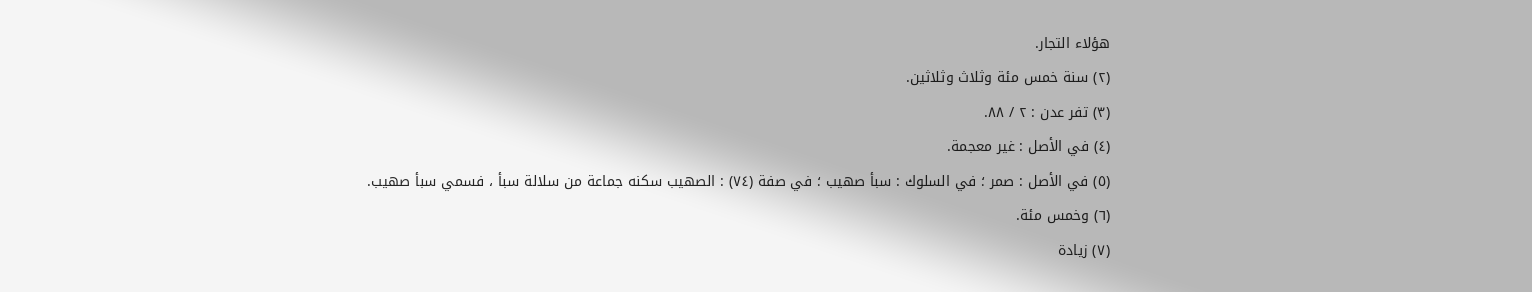هؤلاء التجار.
(٢) سنة خمس مئة وثلاث وثلاثين.
(٣) تفر عدن : ٢ / ٨٨.
(٤) في الأصل : غير معجمة.
(٥) في الأصل : صمر ؛ في السلوك : سبأ صهيب ؛ في صفة (٧٤) : الصهيب سكنه جماعة من سلالة سبأ ، فسمي سبأ صهيب.
(٦) وخمس مئة.
(٧) زيادة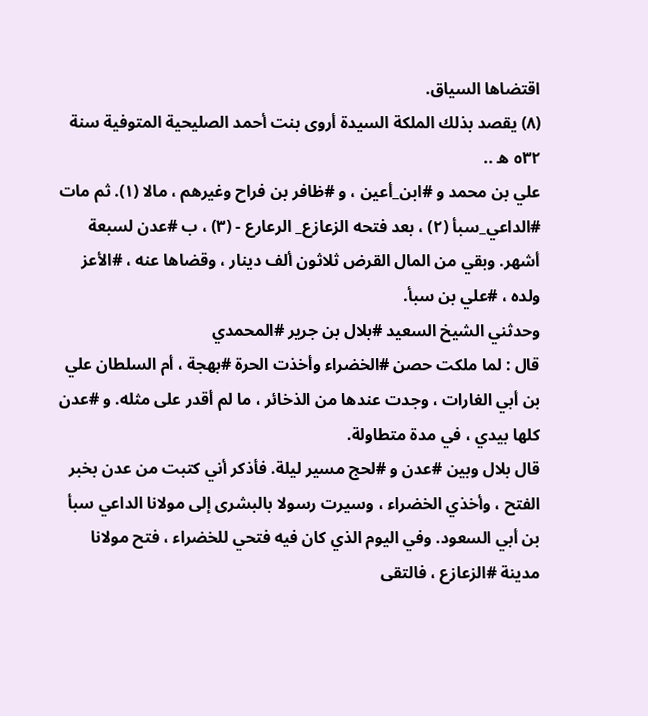اقتضاها السياق.
(٨) يقصد بذلك الملكة السيدة أروى بنت أحمد الصليحية المتوفية سنة ٥٣٢ ه ..
علي بن محمد و #ابن_أعين ، و #ظافر بن فراح وغيرهم ، مالا (١). ثم مات #الداعي_سبأ (٢) ، بعد فتحه الزعازع_ الرعارع - (٣) ، ب #عدن لسبعة أشهر. وبقي من المال القرض ثلاثون ألف دينار ، وقضاها عنه ، #الأعز ولده ، #علي بن سبأ.
وحدثني الشيخ السعيد #بلال بن جرير #المحمدي
قال : لما ملكت حصن #الخضراء وأخذت الحرة #بهجة ، أم السلطان علي بن أبي الغارات ، وجدت عندها من الذخائر ، ما لم أقدر على مثله. و #عدن كلها بيدي ، في مدة متطاولة.
قال بلال وبين #عدن و #لحج مسير ليلة. فأذكر أني كتبت من عدن بخبر الفتح ، وأخذي الخضراء ، وسيرت رسولا بالبشرى إلى مولانا الداعي سبأ بن أبي السعود. وفي اليوم الذي كان فيه فتحي للخضراء ، فتح مولانا مدينة #الزعازع ، فالتقى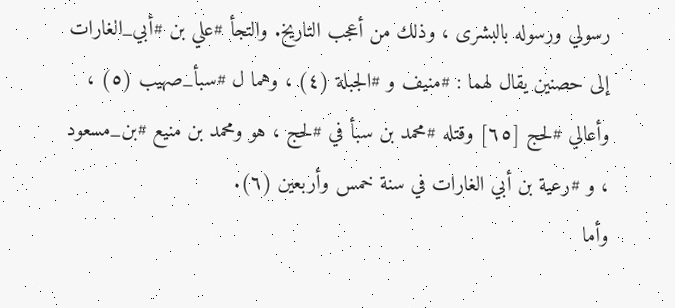رسولي ورسوله بالبشرى ، وذلك من أعجب التاريخ. والتجأ #علي بن #أبي_الغارات إلى حصنين يقال لهما : #منيف و #الجبلة (٤) ، وهما ل #سبأ_صهيب (٥) ، وأعالي #لحج [٦٥] وقتله #محمد بن سبأ في #لحج ، هو ومحمد بن منيع #بن_مسعود ، و #رعية بن أبي الغارات في سنة خمس وأربعين (٦).
وأما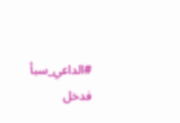#الداعي_سبأ فدخل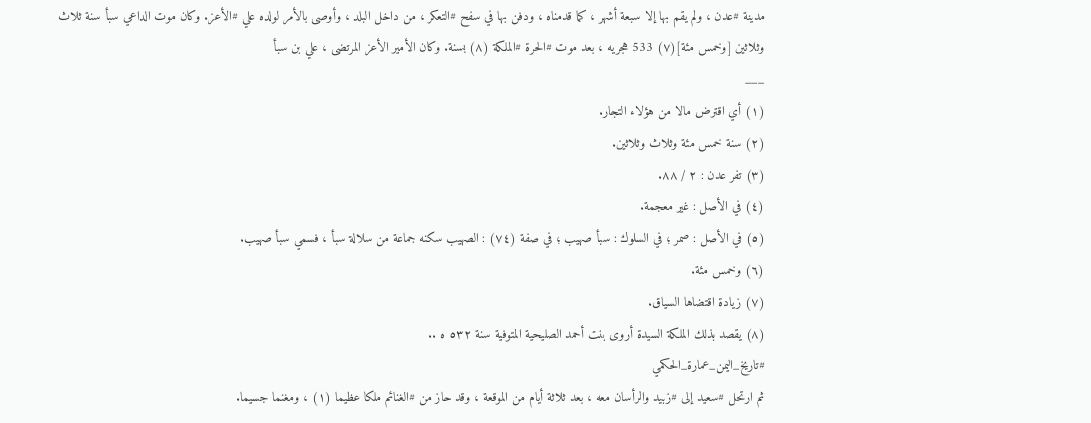مدينة #عدن ، ولم يقم بها إلا سبعة أشهر ، كما قدمناه ، ودفن بها في سفح #التعكر ، من داخل البلد ، وأوصى بالأمر لولده علي #الأعز. وكان موت الداعي سبأ سنة ثلاث وثلاثين [وخمس مئة](٧) 533 هجريه ، بعد موت #الحرة #الملكة (٨) بسنة. وكان الأمير الأعز المرتضى ، علي بن سبأ
___
(١) أي اقترض مالا من هؤلاء التجار.
(٢) سنة خمس مئة وثلاث وثلاثين.
(٣) تفر عدن : ٢ / ٨٨.
(٤) في الأصل : غير معجمة.
(٥) في الأصل : صمر ؛ في السلوك : سبأ صهيب ؛ في صفة (٧٤) : الصهيب سكنه جماعة من سلالة سبأ ، فسمي سبأ صهيب.
(٦) وخمس مئة.
(٧) زيادة اقتضاها السياق.
(٨) يقصد بذلك الملكة السيدة أروى بنت أحمد الصليحية المتوفية سنة ٥٣٢ ه ..
#تاريخ_اليمن_عمارة_الحكمي
ثم ارتحل #سعيد إلى #زبيد والرأسان معه ، بعد ثلاثة أيام من الموقعة ، وقد حاز من #الغنائم ملكا عظيما (١) ، ومغنما جسيما.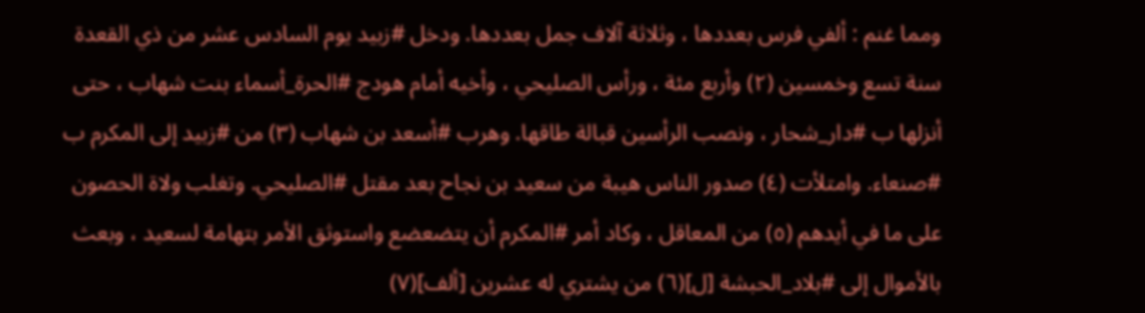ومما غنم : ألفي فرس بعددها ، وثلاثة آلاف جمل بعددها. ودخل #زبيد يوم السادس عشر من ذي القعدة سنة تسع وخمسين (٢) وأربع مئة ، ورأس الصليحي ، وأخيه أمام هودج #الحرة_أسماء بنت شهاب ، حتى أنزلها ب #دار_شحار ، ونصب الرأسين قبالة طاقها. وهرب #أسعد بن شهاب (٣) من #زبيد إلى المكرم ب #صنعاء. وامتلأت (٤) صدور الناس هيبة من سعيد بن نجاح بعد مقتل #الصليحي. وتغلب ولاة الحصون على ما في أيدهم (٥) من المعاقل ، وكاد أمر #المكرم أن يتضعضع واستوثق الأمر بتهامة لسعيد ، وبعث بالأموال إلى #بلاد_الحبشة [ل](٦) من يشتري له عشرين [ألف](٧)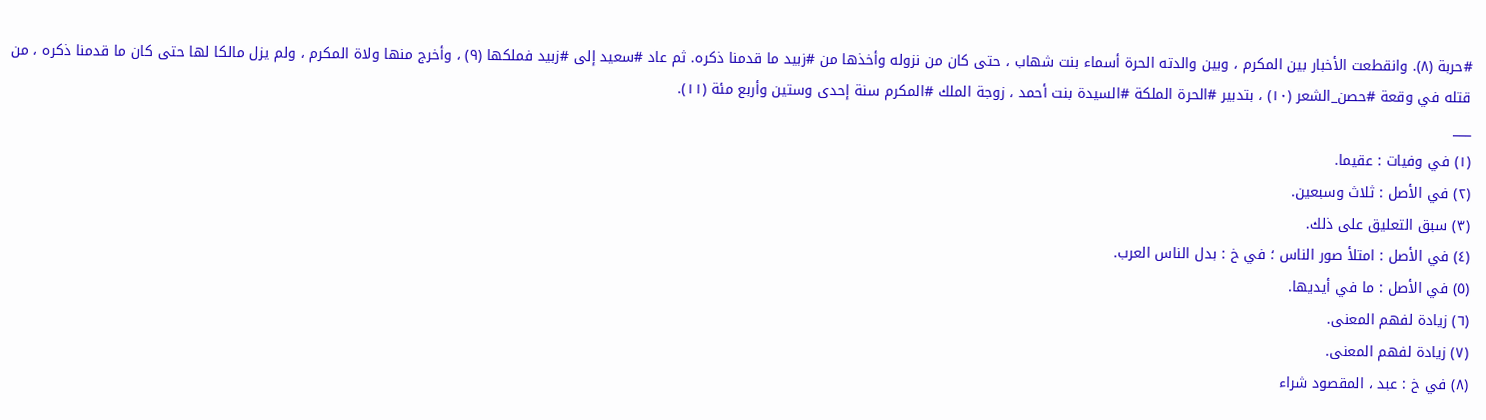#حربة (٨). وانقطعت الأخبار بين المكرم ، وبين والدته الحرة أسماء بنت شهاب ، حتى كان من نزوله وأخذها من #زبيد ما قدمنا ذكره. ثم عاد #سعيد إلى #زبيد فملكها (٩) ، وأخرج منها ولاة المكرم ، ولم يزل مالكا لها حتى كان ما قدمنا ذكره ، من قتله في وقعة #حصن_الشعر (١٠) ، بتدبير #الحرة الملكة #السيدة بنت أحمد ، زوجة الملك #المكرم سنة إحدى وستين وأربع مئة (١١).
___
(١) في وفيات : عقيما.
(٢) في الأصل : ثلاث وسبعين.
(٣) سبق التعليق على ذلك.
(٤) في الأصل : امتلأ صور الناس ؛ في خ : بدل الناس العرب.
(٥) في الأصل : ما في أيديها.
(٦) زيادة لفهم المعنى.
(٧) زيادة لفهم المعنى.
(٨) في خ : عبد ، المقصود شراء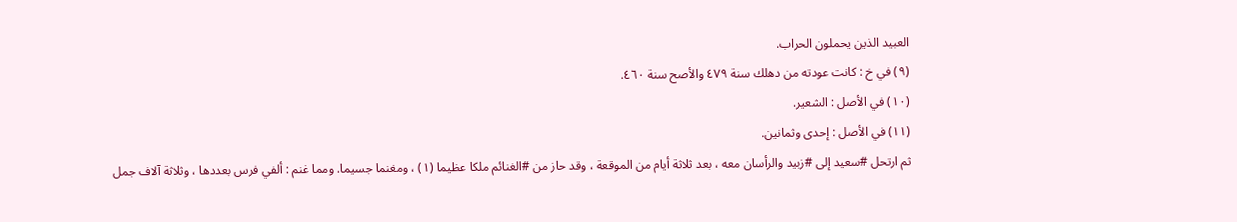العبيد الذين يحملون الحراب.
(٩) في خ : كانت عودته من دهلك سنة ٤٧٩ والأصح سنة ٤٦٠.
(١٠) في الأصل : الشعير.
(١١) في الأصل : إحدى وثمانين.
ثم ارتحل #سعيد إلى #زبيد والرأسان معه ، بعد ثلاثة أيام من الموقعة ، وقد حاز من #الغنائم ملكا عظيما (١) ، ومغنما جسيما. ومما غنم : ألفي فرس بعددها ، وثلاثة آلاف جمل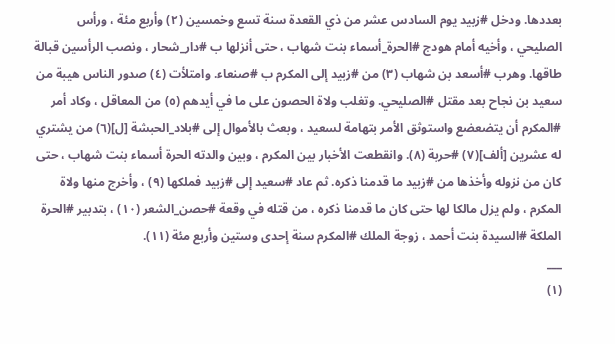بعددها. ودخل #زبيد يوم السادس عشر من ذي القعدة سنة تسع وخمسين (٢) وأربع مئة ، ورأس الصليحي ، وأخيه أمام هودج #الحرة_أسماء بنت شهاب ، حتى أنزلها ب #دار_شحار ، ونصب الرأسين قبالة طاقها. وهرب #أسعد بن شهاب (٣) من #زبيد إلى المكرم ب #صنعاء. وامتلأت (٤) صدور الناس هيبة من سعيد بن نجاح بعد مقتل #الصليحي. وتغلب ولاة الحصون على ما في أيدهم (٥) من المعاقل ، وكاد أمر #المكرم أن يتضعضع واستوثق الأمر بتهامة لسعيد ، وبعث بالأموال إلى #بلاد_الحبشة [ل](٦) من يشتري له عشرين [ألف](٧) #حربة (٨). وانقطعت الأخبار بين المكرم ، وبين والدته الحرة أسماء بنت شهاب ، حتى كان من نزوله وأخذها من #زبيد ما قدمنا ذكره. ثم عاد #سعيد إلى #زبيد فملكها (٩) ، وأخرج منها ولاة المكرم ، ولم يزل مالكا لها حتى كان ما قدمنا ذكره ، من قتله في وقعة #حصن_الشعر (١٠) ، بتدبير #الحرة الملكة #السيدة بنت أحمد ، زوجة الملك #المكرم سنة إحدى وستين وأربع مئة (١١).
___
(١)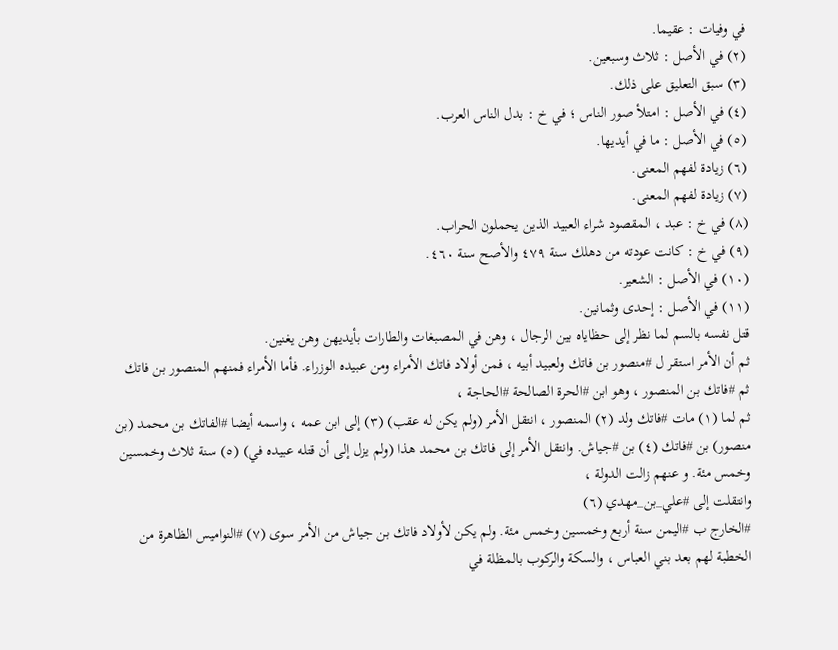في وفيات : عقيما.
(٢) في الأصل : ثلاث وسبعين.
(٣) سبق التعليق على ذلك.
(٤) في الأصل : امتلأ صور الناس ؛ في خ : بدل الناس العرب.
(٥) في الأصل : ما في أيديها.
(٦) زيادة لفهم المعنى.
(٧) زيادة لفهم المعنى.
(٨) في خ : عبد ، المقصود شراء العبيد الذين يحملون الحراب.
(٩) في خ : كانت عودته من دهلك سنة ٤٧٩ والأصح سنة ٤٦٠.
(١٠) في الأصل : الشعير.
(١١) في الأصل : إحدى وثمانين.
قتل نفسه بالسم لما نظر إلى حظاياه بين الرجال ، وهن في المصبغات والطارات بأيديهن وهن يغنين.
ثم أن الأمر استقر ل #منصور بن فاتك ولعبيد أبيه ، فمن أولاد فاتك الأمراء ومن عبيده الوزراء. فأما الأمراء فمنهم المنصور بن فاتك ثم #فاتك بن المنصور ، وهو ابن #الحرة الصالحة #الحاجة ،
ثم لما (١) مات #فاتك ولد (٢) المنصور ، انتقل الأمر (ولم يكن له عقب) (٣) إلى ابن عمه ، واسمه أيضا #الفاتك بن محمد (بن منصور) بن #فاتك (٤) بن #جياش. وانتقل الأمر إلى فاتك بن محمد هذا (ولم يزل إلى أن قتله عبيده في) (٥) سنة ثلاث وخمسين وخمس مئة. و عنهم زالت الدولة ،
وانتقلت إلى #علي_بن_مهدي (٦)
#الخارج ب #اليمن سنة أربع وخمسين وخمس مئة. ولم يكن لأولاد فاتك بن جياش من الأمر سوى (٧) #النواميس الظاهرة من الخطبة لهم بعد بني العباس ، والسكة والركوب بالمظلة في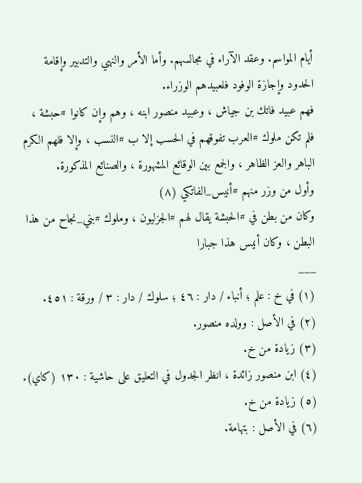أيام المواسم. وعقد الآراء في مجالسهم. وأما الأمر والنهي والتدبير وإقامة الحدود وإجازة الوفود فلعبيدهم الوزراء.
فهم عبيد فاتك بن جياش ، وعبيد منصور ابنه ، وهم وإن كانوا #حبشة ، فلم تكن ملوك #العرب تفوقهم في الحسب إلا ب #النسب ، وإلا فلهم الكرم الباهر والعز الظاهر ، والجمع بين الوقائع المشهورة ، والصنائع المذكورة.
وأول من وزر منهم #أنيس_الفاتكي (٨)
وكان من بطن في #الحبشة يقال لهم #الجزليون ، وملوك #بني_نجاح من هذا البطن ، وكان أنيس هذا جبارا
___
(١) في خ : علم ؛ أنباء / دار : ٤٦ ؛ سلوك / دار : ٣ / ورقة : ٤٥١.
(٢) في الأصل : وولده منصور.
(٣) زيادة من خ.
(٤) ابن منصور زائدة ، انظر الجدول في التعليق على حاشية : ١٣٠ (كاي).
(٥) زيادة من خ.
(٦) في الأصل : بتهامة.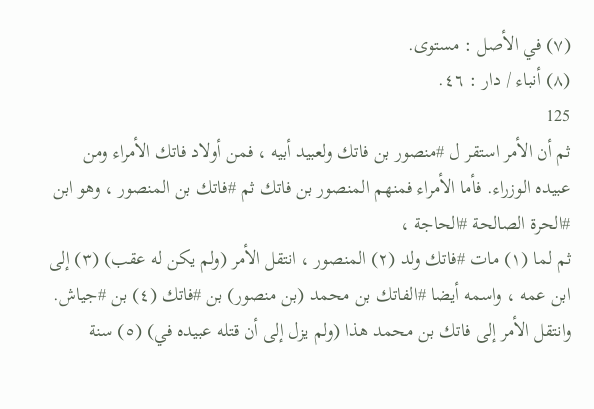(٧) في الأصل : مستوى.
(٨) أنباء / دار : ٤٦.
125
ثم أن الأمر استقر ل #منصور بن فاتك ولعبيد أبيه ، فمن أولاد فاتك الأمراء ومن عبيده الوزراء. فأما الأمراء فمنهم المنصور بن فاتك ثم #فاتك بن المنصور ، وهو ابن #الحرة الصالحة #الحاجة ،
ثم لما (١) مات #فاتك ولد (٢) المنصور ، انتقل الأمر (ولم يكن له عقب) (٣) إلى ابن عمه ، واسمه أيضا #الفاتك بن محمد (بن منصور) بن #فاتك (٤) بن #جياش. وانتقل الأمر إلى فاتك بن محمد هذا (ولم يزل إلى أن قتله عبيده في) (٥) سنة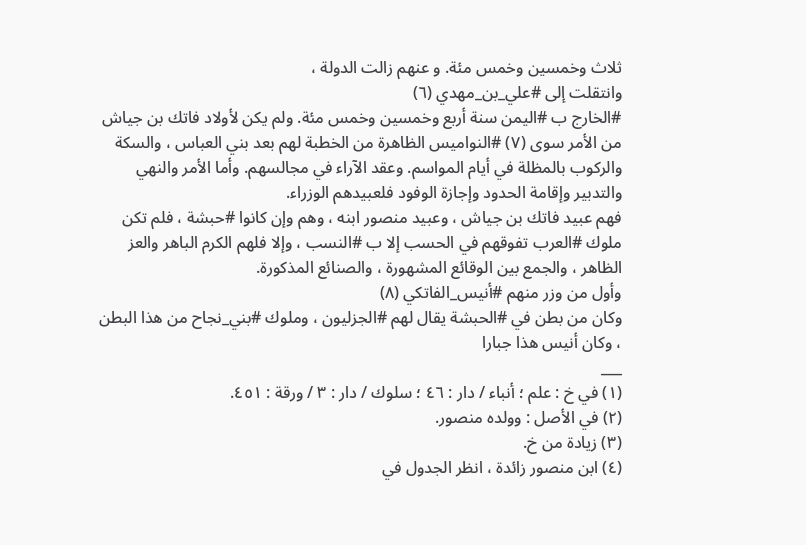ثلاث وخمسين وخمس مئة. و عنهم زالت الدولة ،
وانتقلت إلى #علي_بن_مهدي (٦)
#الخارج ب #اليمن سنة أربع وخمسين وخمس مئة. ولم يكن لأولاد فاتك بن جياش من الأمر سوى (٧) #النواميس الظاهرة من الخطبة لهم بعد بني العباس ، والسكة والركوب بالمظلة في أيام المواسم. وعقد الآراء في مجالسهم. وأما الأمر والنهي والتدبير وإقامة الحدود وإجازة الوفود فلعبيدهم الوزراء.
فهم عبيد فاتك بن جياش ، وعبيد منصور ابنه ، وهم وإن كانوا #حبشة ، فلم تكن ملوك #العرب تفوقهم في الحسب إلا ب #النسب ، وإلا فلهم الكرم الباهر والعز الظاهر ، والجمع بين الوقائع المشهورة ، والصنائع المذكورة.
وأول من وزر منهم #أنيس_الفاتكي (٨)
وكان من بطن في #الحبشة يقال لهم #الجزليون ، وملوك #بني_نجاح من هذا البطن ، وكان أنيس هذا جبارا
___
(١) في خ : علم ؛ أنباء / دار : ٤٦ ؛ سلوك / دار : ٣ / ورقة : ٤٥١.
(٢) في الأصل : وولده منصور.
(٣) زيادة من خ.
(٤) ابن منصور زائدة ، انظر الجدول في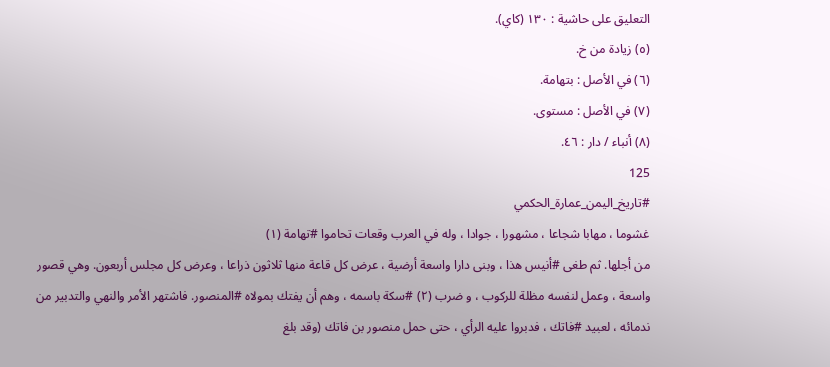التعليق على حاشية : ١٣٠ (كاي).
(٥) زيادة من خ.
(٦) في الأصل : بتهامة.
(٧) في الأصل : مستوى.
(٨) أنباء / دار : ٤٦.
125
#تاريخ_اليمن_عمارة_الحكمي
غشوما ، مهابا شجاعا ، مشهورا ، جوادا ، وله في العرب وقعات تحاموا #تهامة (١)
من أجلها. ثم طغى #أنيس هذا ، وبنى دارا واسعة أرضية ، عرض كل قاعة منها ثلاثون ذراعا ، وعرض كل مجلس أربعون. وهي قصور واسعة ، وعمل لنفسه مظلة للركوب ، و ضرب (٢) #سكة باسمه ، وهم أن يفتك بمولاه #المنصور. فاشتهر الأمر والنهي والتدبير من ندمائه ، لعبيد #فاتك ، فدبروا عليه الرأي ، حتى حمل منصور بن فاتك (وقد بلغ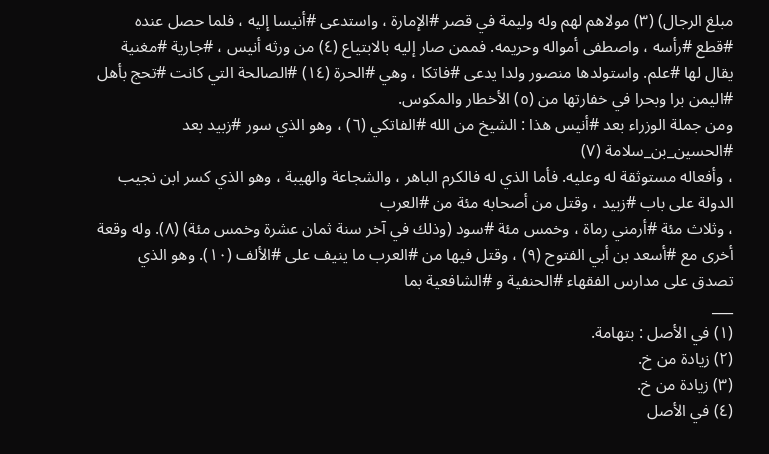مبلغ الرجال) (٣) مولاهم لهم وله وليمة في قصر #الإمارة ، واستدعى #أنيسا إليه ، فلما حصل عنده #قطع #رأسه ، واصطفى أمواله وحريمه. فممن صار إليه بالابتياع (٤) من ورثه أنيس ، #جارية #مغنية يقال لها #علم. واستولدها منصور ولدا يدعى #فاتكا ، وهي #الحرة (١٤) #الصالحة التي كانت #تحج بأهل #اليمن برا وبحرا في خفارتها من (٥) الأخطار والمكوس.
ومن جملة الوزراء بعد #أنيس هذا : الشيخ من الله #الفاتكي (٦) ، وهو الذي سور #زبيد بعد #الحسين_بن_سلامة (٧)
، وأفعاله مستوثقة له وعليه. فأما الذي له فالكرم الباهر ، والشجاعة والهيبة ، وهو الذي كسر ابن نجيب الدولة على باب #زبيد ، وقتل من أصحابه مئة من #العرب
، وثلاث مئة #أرمني رماة ، وخمس مئة #سود (وذلك في آخر سنة ثمان عشرة وخمس مئة) (٨). وله وقعة أخرى مع #أسعد بن أبي الفتوح (٩) ، وقتل فيها من #العرب ما ينيف على #الألف (١٠). وهو الذي تصدق على مدارس الفقهاء #الحنفية و #الشافعية بما
___
(١) في الأصل : بتهامة.
(٢) زيادة من خ.
(٣) زيادة من خ.
(٤) في الأصل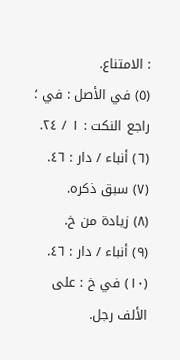: الامتناع.
(٥) في الأصل : في ؛ راجع النكت : ١ / ٢٤.
(٦) أنباء / دار : ٤٦.
(٧) سبق ذكره.
(٨) زيادة من خ.
(٩) أنباء / دار : ٤٦.
(١٠) في خ : على الألف رجل.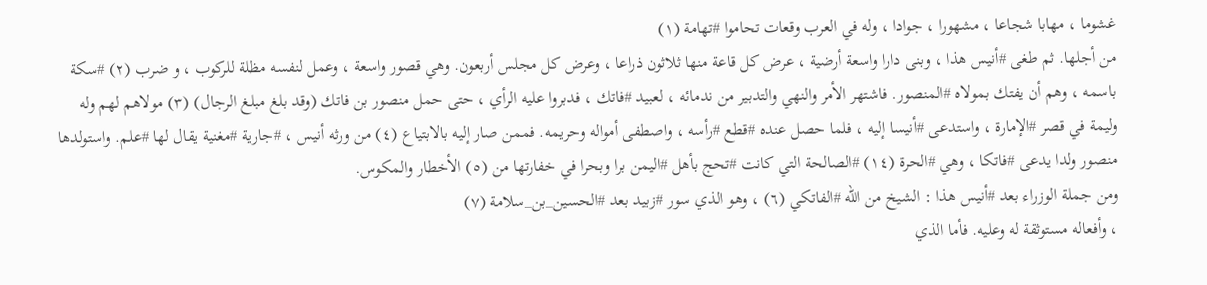غشوما ، مهابا شجاعا ، مشهورا ، جوادا ، وله في العرب وقعات تحاموا #تهامة (١)
من أجلها. ثم طغى #أنيس هذا ، وبنى دارا واسعة أرضية ، عرض كل قاعة منها ثلاثون ذراعا ، وعرض كل مجلس أربعون. وهي قصور واسعة ، وعمل لنفسه مظلة للركوب ، و ضرب (٢) #سكة باسمه ، وهم أن يفتك بمولاه #المنصور. فاشتهر الأمر والنهي والتدبير من ندمائه ، لعبيد #فاتك ، فدبروا عليه الرأي ، حتى حمل منصور بن فاتك (وقد بلغ مبلغ الرجال) (٣) مولاهم لهم وله وليمة في قصر #الإمارة ، واستدعى #أنيسا إليه ، فلما حصل عنده #قطع #رأسه ، واصطفى أمواله وحريمه. فممن صار إليه بالابتياع (٤) من ورثه أنيس ، #جارية #مغنية يقال لها #علم. واستولدها منصور ولدا يدعى #فاتكا ، وهي #الحرة (١٤) #الصالحة التي كانت #تحج بأهل #اليمن برا وبحرا في خفارتها من (٥) الأخطار والمكوس.
ومن جملة الوزراء بعد #أنيس هذا : الشيخ من الله #الفاتكي (٦) ، وهو الذي سور #زبيد بعد #الحسين_بن_سلامة (٧)
، وأفعاله مستوثقة له وعليه. فأما الذي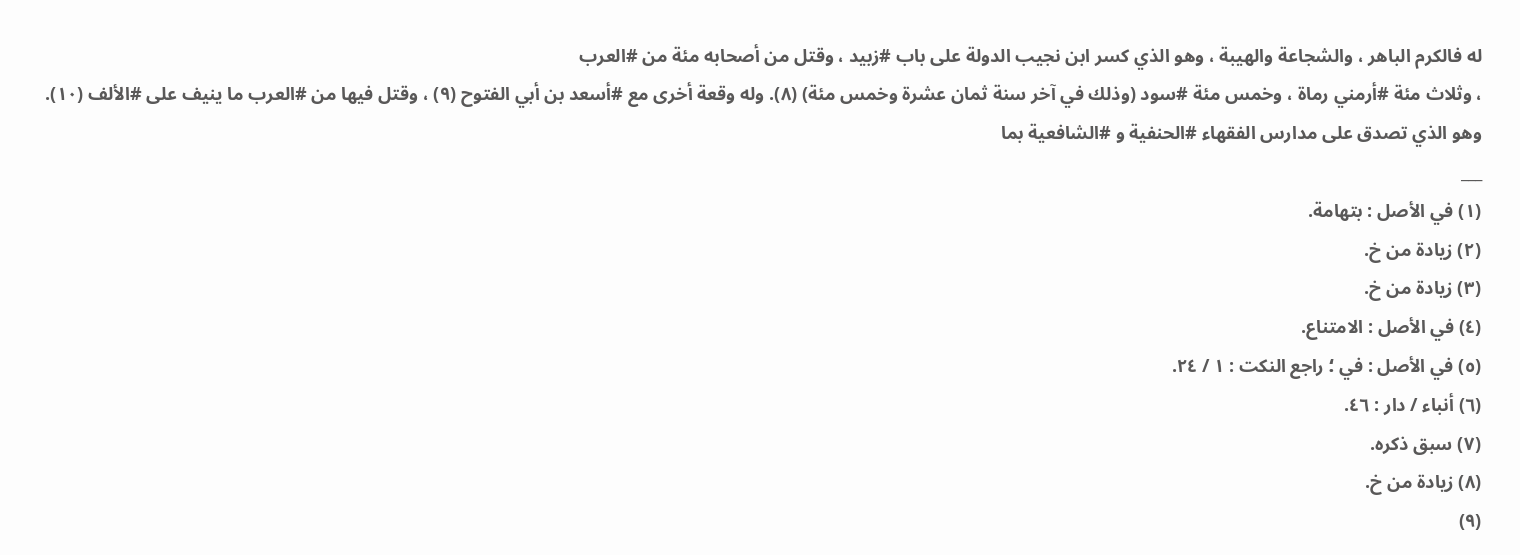له فالكرم الباهر ، والشجاعة والهيبة ، وهو الذي كسر ابن نجيب الدولة على باب #زبيد ، وقتل من أصحابه مئة من #العرب
، وثلاث مئة #أرمني رماة ، وخمس مئة #سود (وذلك في آخر سنة ثمان عشرة وخمس مئة) (٨). وله وقعة أخرى مع #أسعد بن أبي الفتوح (٩) ، وقتل فيها من #العرب ما ينيف على #الألف (١٠). وهو الذي تصدق على مدارس الفقهاء #الحنفية و #الشافعية بما
___
(١) في الأصل : بتهامة.
(٢) زيادة من خ.
(٣) زيادة من خ.
(٤) في الأصل : الامتناع.
(٥) في الأصل : في ؛ راجع النكت : ١ / ٢٤.
(٦) أنباء / دار : ٤٦.
(٧) سبق ذكره.
(٨) زيادة من خ.
(٩)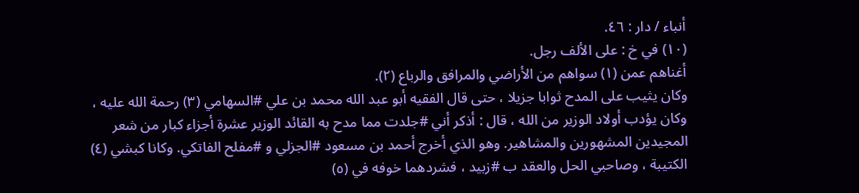أنباء / دار : ٤٦.
(١٠) في خ : على الألف رجل.
أغناهم عمن (١) سواهم من الأراضي والمرافق والرباع (٢).
وكان يثيب على المدح ثوابا جزيلا ، حتى قال الفقيه أبو عبد الله محمد بن علي #السهامي (٣) رحمة الله عليه ، وكان يؤدب أولاد الوزير من الله ، قال : أذكر أني #جلدت مما مدح به القائد الوزير عشرة أجزاء كبار من شعر المجيدين المشهورين والمشاهير. وهو الذي أخرج أحمد بن مسعود #الجزلي و #مفلح الفاتكي. وكانا كبشي (٤) الكتيبة ، وصاحبي الحل والعقد ب #زبيد ، فشردهما خوفه في (٥)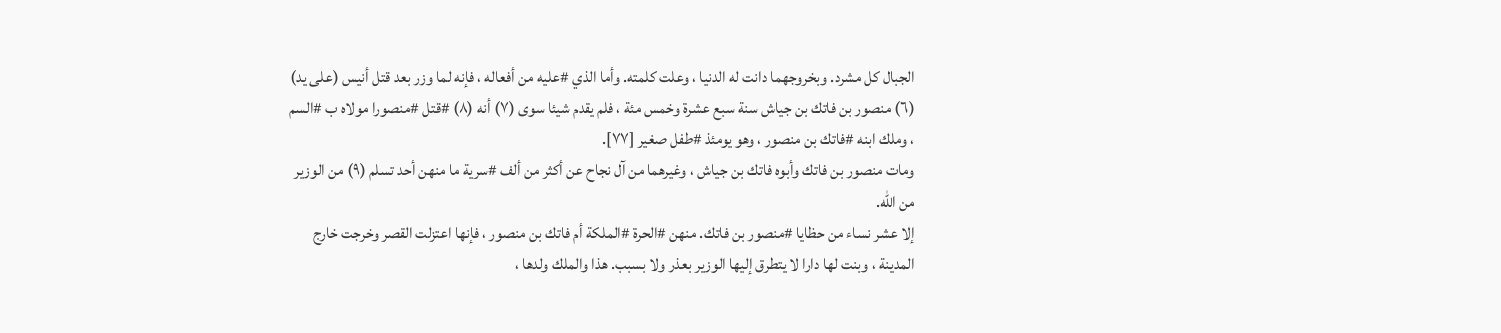الجبال كل مشرد. وبخروجهما دانت له الدنيا ، وعلت كلمته. وأما الذي #عليه من أفعاله ، فإنه لما وزر بعد قتل أنيس (على يد) (٦) منصور بن فاتك بن جياش سنة سبع عشرة وخمس مئة ، فلم يقدم شيئا سوى (٧) أنه (٨) #قتل #منصورا مولاه ب #السم ، وملك ابنه #فاتك بن منصور ، وهو يومئذ #طفل صغير [٧٧].
ومات منصور بن فاتك وأبوه فاتك بن جياش ، وغيرهما من آل نجاح عن أكثر من ألف #سرية ما منهن أحد تسلم (٩) من الوزير من الله.
إلا عشر نساء من حظايا #منصور بن فاتك. منهن #الحرة #الملكة أم فاتك بن منصور ، فإنها اعتزلت القصر وخرجت خارج المدينة ، وبنت لها دارا لا يتطرق إليها الوزير بعذر ولا بسبب. هذا والملك ولدها ،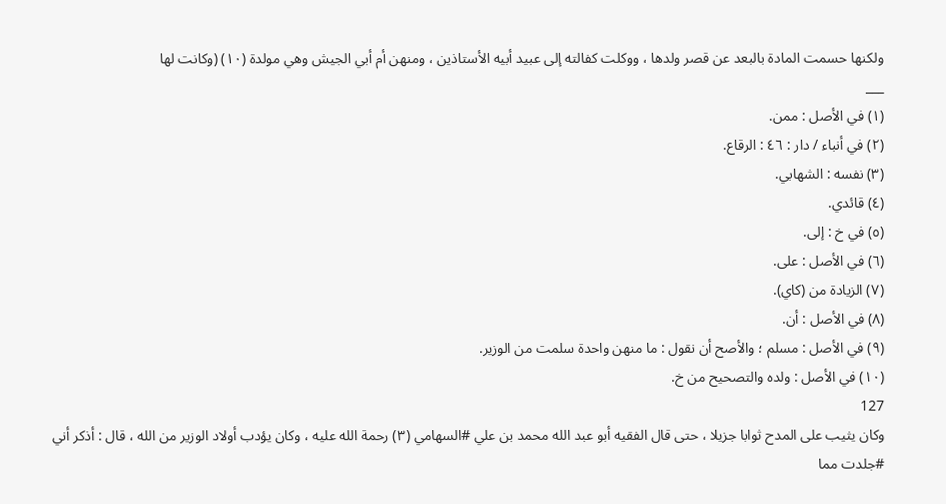ولكنها حسمت المادة بالبعد عن قصر ولدها ، ووكلت كفالته إلى عبيد أبيه الأستاذين ، ومنهن أم أبي الجيش وهي مولدة (١٠) (وكانت لها
___
(١) في الأصل : ممن.
(٢) في أنباء / دار : ٤٦ : الرقاع.
(٣) نفسه : الشهابي.
(٤) قائدي.
(٥) في خ : إلى.
(٦) في الأصل : على.
(٧) الزيادة من (كاي).
(٨) في الأصل : أن.
(٩) في الأصل : مسلم ؛ والأصح أن نقول : ما منهن واحدة سلمت من الوزير.
(١٠) في الأصل : ولده والتصحيح من خ.
127
وكان يثيب على المدح ثوابا جزيلا ، حتى قال الفقيه أبو عبد الله محمد بن علي #السهامي (٣) رحمة الله عليه ، وكان يؤدب أولاد الوزير من الله ، قال : أذكر أني #جلدت مما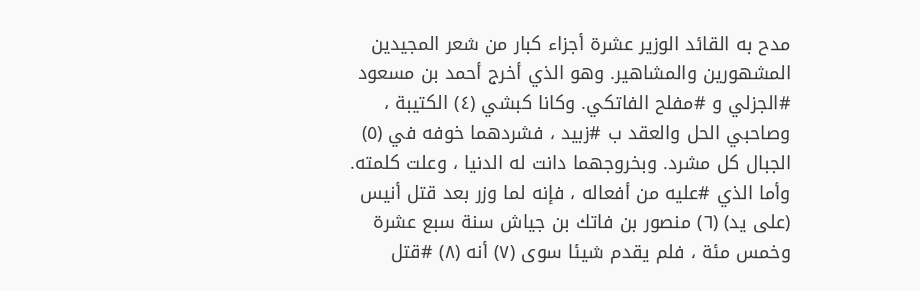مدح به القائد الوزير عشرة أجزاء كبار من شعر المجيدين المشهورين والمشاهير. وهو الذي أخرج أحمد بن مسعود #الجزلي و #مفلح الفاتكي. وكانا كبشي (٤) الكتيبة ، وصاحبي الحل والعقد ب #زبيد ، فشردهما خوفه في (٥) الجبال كل مشرد. وبخروجهما دانت له الدنيا ، وعلت كلمته. وأما الذي #عليه من أفعاله ، فإنه لما وزر بعد قتل أنيس (على يد) (٦) منصور بن فاتك بن جياش سنة سبع عشرة وخمس مئة ، فلم يقدم شيئا سوى (٧) أنه (٨) #قتل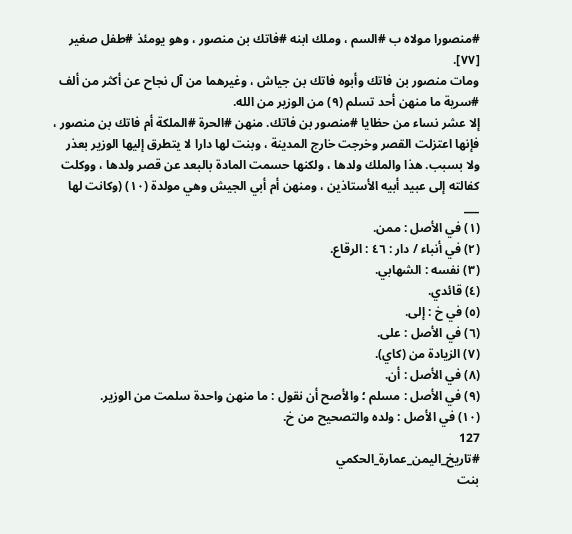#منصورا مولاه ب #السم ، وملك ابنه #فاتك بن منصور ، وهو يومئذ #طفل صغير [٧٧].
ومات منصور بن فاتك وأبوه فاتك بن جياش ، وغيرهما من آل نجاح عن أكثر من ألف #سرية ما منهن أحد تسلم (٩) من الوزير من الله.
إلا عشر نساء من حظايا #منصور بن فاتك. منهن #الحرة #الملكة أم فاتك بن منصور ، فإنها اعتزلت القصر وخرجت خارج المدينة ، وبنت لها دارا لا يتطرق إليها الوزير بعذر ولا بسبب. هذا والملك ولدها ، ولكنها حسمت المادة بالبعد عن قصر ولدها ، ووكلت كفالته إلى عبيد أبيه الأستاذين ، ومنهن أم أبي الجيش وهي مولدة (١٠) (وكانت لها
___
(١) في الأصل : ممن.
(٢) في أنباء / دار : ٤٦ : الرقاع.
(٣) نفسه : الشهابي.
(٤) قائدي.
(٥) في خ : إلى.
(٦) في الأصل : على.
(٧) الزيادة من (كاي).
(٨) في الأصل : أن.
(٩) في الأصل : مسلم ؛ والأصح أن نقول : ما منهن واحدة سلمت من الوزير.
(١٠) في الأصل : ولده والتصحيح من خ.
127
#تاريخ_اليمن_عمارة_الحكمي
بنت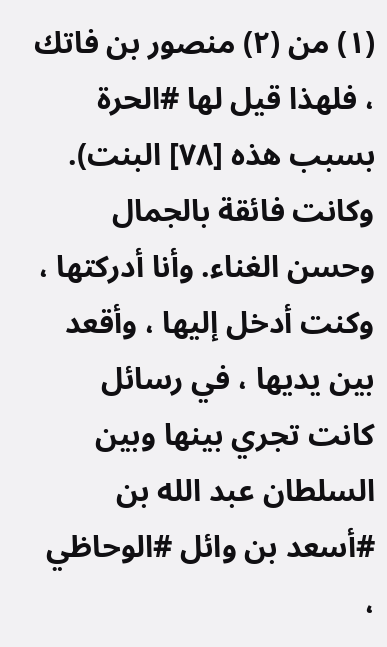(١) من (٢) منصور بن فاتك ، فلهذا قيل لها #الحرة بسبب هذه [٧٨] البنت). وكانت فائقة بالجمال وحسن الغناء. وأنا أدركتها ، وكنت أدخل إليها ، وأقعد بين يديها ، في رسائل كانت تجري بينها وبين السلطان عبد الله بن #أسعد بن وائل #الوحاظي ،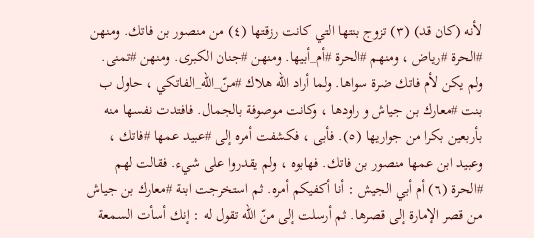لأنه (كان قد) (٣) تزوج بنتها التي كانت رزقتها (٤) من منصور بن فاتك. ومنهن #الحرة #رياض ، ومنهم #الحرة #أم_أبيها. ومنهن #جنان الكبرى. ومنهن #تمنى. ولم يكن لأم فاتك ضرة سواها. ولما أراد الله هلاك #منّ_الله_الفاتكي ، حاول ب بنت #معارك بن جياش و راودها ، وكانت موصوفة بالجمال. فافتدت نفسها منه بأربعين بكرا من جواريها (٥). فأبى ، فكشفت أمره إلى #عبيد عمها #فاتك ، وعبيد ابن عمها منصور بن فاتك. فهابوه ، ولم يقدروا على شيء. فقالت لهم #الحرة (٦) أم أبي الجيش : أنا أكفيكم أمره. ثم استخرجت ابنة #معارك بن جياش من قصر الإمارة إلى قصرها. ثم أرسلت إلى منّ الله تقول له : إنك أسأت السمعة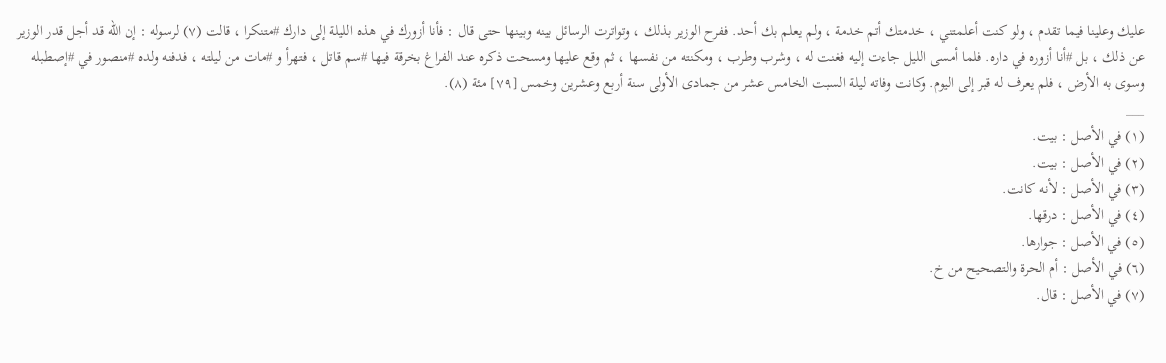عليك وعلينا فيما تقدم ، ولو كنت أعلمتني ، خدمتك أتم خدمة ، ولم يعلم بك أحد. ففرح الوزير بذلك ، وتواترت الرسائل بينه وبينها حتى قال : فأنا أزورك في هذه الليلة إلى دارك #متنكرا ، قالت (٧) لرسوله : إن الله قد أجل قدر الوزير عن ذلك ، بل #أنا أزوره في داره. فلما أمسى الليل جاءت إليه فغنت له ، وشرب وطرب ، ومكنته من نفسها ، ثم وقع عليها ومسحت ذكره عند الفراغ بخرقة فيها #سم قاتل ، فتهرأ و #مات من ليلته ، فدفنه ولده #منصور في #إصطبله وسوى به الأرض ، فلم يعرف له قبر إلى اليوم. وكانت وفاته ليلة السبت الخامس عشر من جمادى الأولى سنة أربع وعشرين وخمس [٧٩] مئة (٨).
___
(١) في الأصل : بيت.
(٢) في الأصل : بيت.
(٣) في الأصل : لأنه كانت.
(٤) في الأصل : درقها.
(٥) في الأصل : جوارها.
(٦) في الأصل : أم الحرة والتصحيح من خ.
(٧) في الأصل : قال.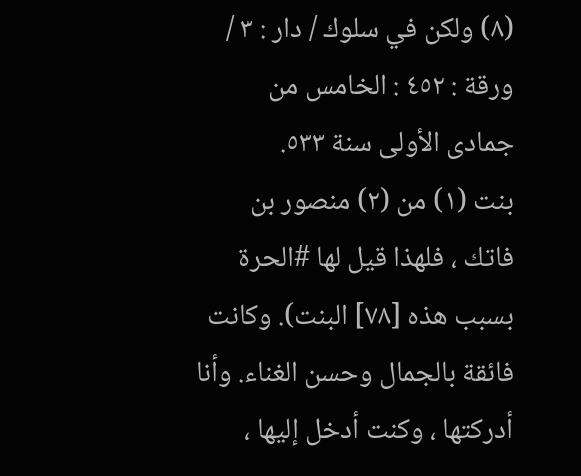(٨) ولكن في سلوك / دار : ٣ / ورقة : ٤٥٢ : الخامس من جمادى الأولى سنة ٥٣٣.
بنت (١) من (٢) منصور بن فاتك ، فلهذا قيل لها #الحرة بسبب هذه [٧٨] البنت). وكانت فائقة بالجمال وحسن الغناء. وأنا أدركتها ، وكنت أدخل إليها ،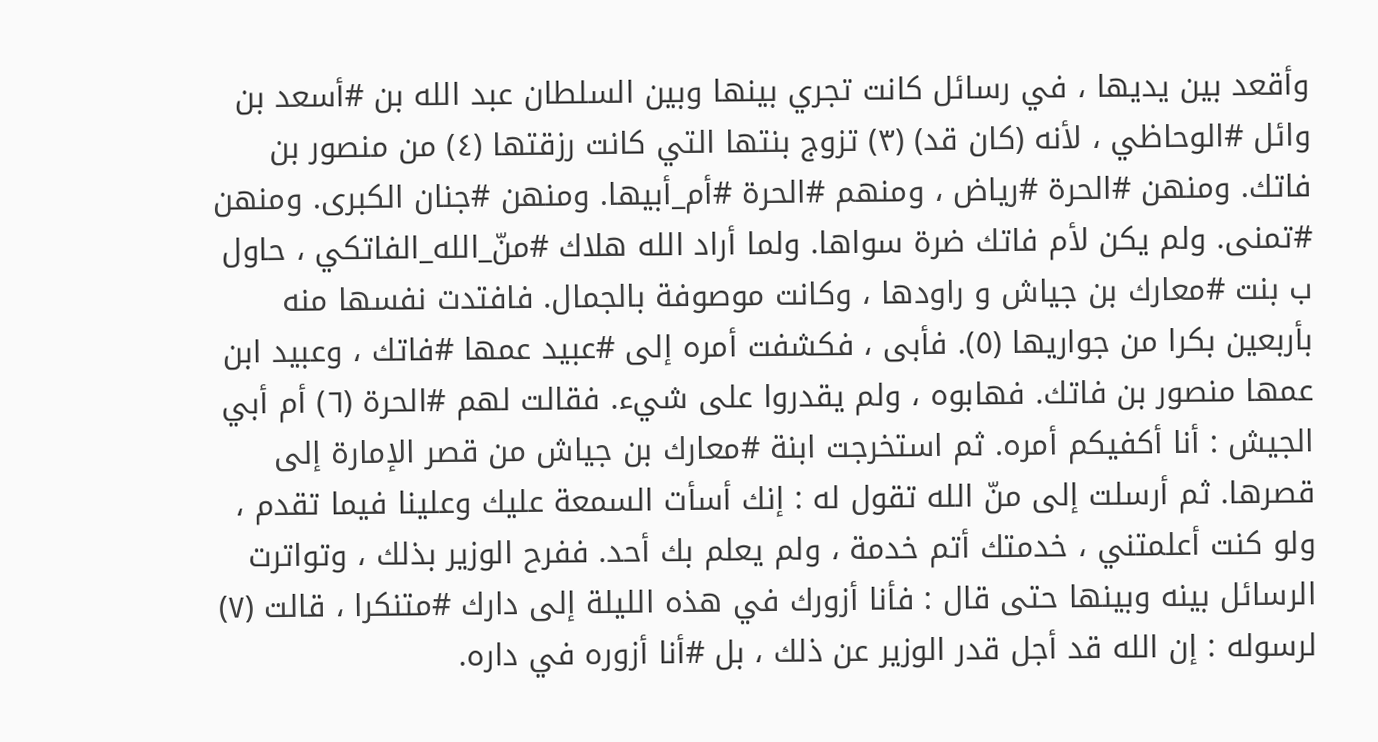وأقعد بين يديها ، في رسائل كانت تجري بينها وبين السلطان عبد الله بن #أسعد بن وائل #الوحاظي ، لأنه (كان قد) (٣) تزوج بنتها التي كانت رزقتها (٤) من منصور بن فاتك. ومنهن #الحرة #رياض ، ومنهم #الحرة #أم_أبيها. ومنهن #جنان الكبرى. ومنهن #تمنى. ولم يكن لأم فاتك ضرة سواها. ولما أراد الله هلاك #منّ_الله_الفاتكي ، حاول ب بنت #معارك بن جياش و راودها ، وكانت موصوفة بالجمال. فافتدت نفسها منه بأربعين بكرا من جواريها (٥). فأبى ، فكشفت أمره إلى #عبيد عمها #فاتك ، وعبيد ابن عمها منصور بن فاتك. فهابوه ، ولم يقدروا على شيء. فقالت لهم #الحرة (٦) أم أبي الجيش : أنا أكفيكم أمره. ثم استخرجت ابنة #معارك بن جياش من قصر الإمارة إلى قصرها. ثم أرسلت إلى منّ الله تقول له : إنك أسأت السمعة عليك وعلينا فيما تقدم ، ولو كنت أعلمتني ، خدمتك أتم خدمة ، ولم يعلم بك أحد. ففرح الوزير بذلك ، وتواترت الرسائل بينه وبينها حتى قال : فأنا أزورك في هذه الليلة إلى دارك #متنكرا ، قالت (٧) لرسوله : إن الله قد أجل قدر الوزير عن ذلك ، بل #أنا أزوره في داره.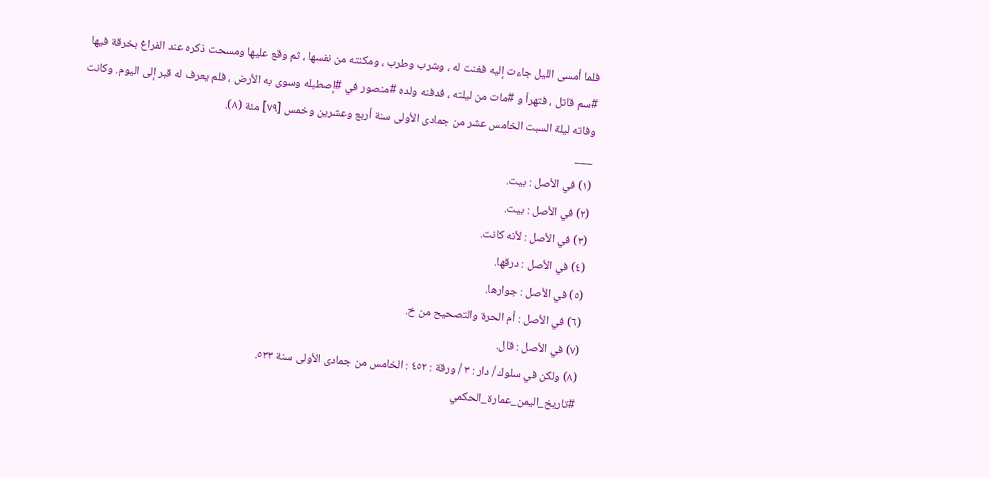فلما أمسى الليل جاءت إليه فغنت له ، وشرب وطرب ، ومكنته من نفسها ، ثم وقع عليها ومسحت ذكره عند الفراغ بخرقة فيها #سم قاتل ، فتهرأ و #مات من ليلته ، فدفنه ولده #منصور في #إصطبله وسوى به الأرض ، فلم يعرف له قبر إلى اليوم. وكانت وفاته ليلة السبت الخامس عشر من جمادى الأولى سنة أربع وعشرين وخمس [٧٩] مئة (٨).
___
(١) في الأصل : بيت.
(٢) في الأصل : بيت.
(٣) في الأصل : لأنه كانت.
(٤) في الأصل : درقها.
(٥) في الأصل : جوارها.
(٦) في الأصل : أم الحرة والتصحيح من خ.
(٧) في الأصل : قال.
(٨) ولكن في سلوك / دار : ٣ / ورقة : ٤٥٢ : الخامس من جمادى الأولى سنة ٥٣٣.
#تاريخ_اليمن_عمارة_الحكمي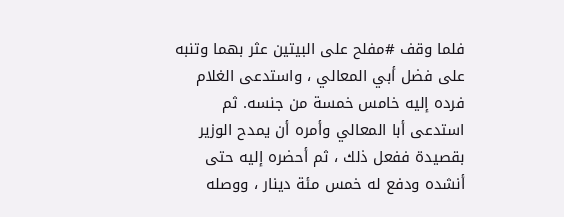فلما وقف #مفلح على البيتين عثر بهما وتنبه على فضل أبي المعالي ، واستدعى الغلام فرده إليه خامس خمسة من جنسه. ثم استدعى أبا المعالي وأمره أن يمدح الوزير بقصيدة ففعل ذلك ، ثم أحضره إليه حتى أنشده ودفع له خمس مئة دينار ، ووصله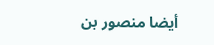أيضا منصور بن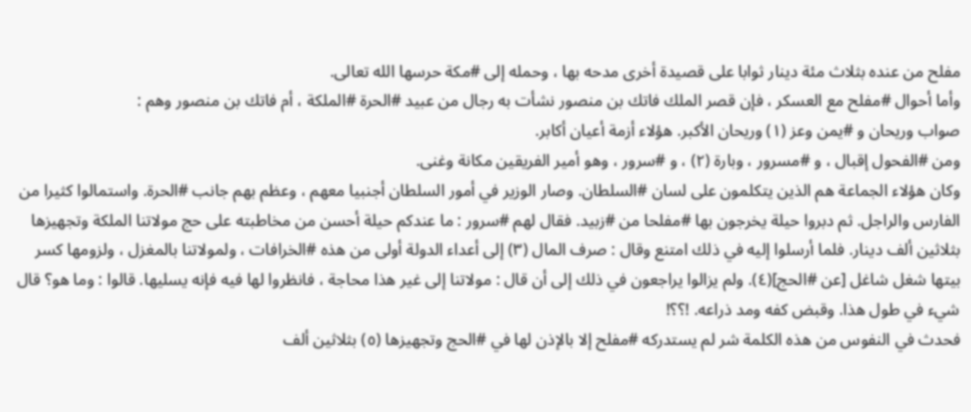مفلح من عنده بثلاث مئة دينار ثوابا على قصيدة أخرى مدحه بها ، وحمله إلى #مكة حرسها الله تعالى.
وأما أحوال #مفلح مع العسكر ، فإن قصر الملك فاتك بن منصور نشأت به رجال من عبيد #الحرة #الملكة ، أم فاتك بن منصور وهم :
صواب وريحان و #يمن وعز (١) وريحان الأكبر. هؤلاء أزمة أعيان أكابر.
ومن #الفحول إقبال ، و #مسرور ، وبارة (٢) ، و #سرور ، وهو أمير الفريقين مكانة وغنى.
وكان هؤلاء الجماعة هم الذين يتكلمون على لسان #السلطان. وصار الوزير في أمور السلطان أجنبيا معهم ، وعظم بهم جانب #الحرة. واستمالوا كثيرا من الفارس والراجل. ثم دبروا حيلة يخرجون بها #مفلحا من #زبيد. فقال لهم #سرور : ما عندكم حيلة أحسن من مخاطبته على حج مولاتنا الملكة وتجهيزها بثلاثين ألف دينار. فلما أرسلوا إليه في ذلك امتنع وقال : صرف المال (٣) إلى أعداء الدولة أولى من هذه #الخرافات ، ولمولاتنا بالمغزل ، ولزومها كسر بيتها شغل شاغل [عن #الحج](٤). ولم يزالوا يراجعون في ذلك إلى أن قال : مولاتنا إلى غير هذا محاجة ، فانظروا لها فيه فإنه يسليها. قالوا : وما هو؟ قال شيء في طول هذا. وقبض كفه ومد ذراعه. !؟؟!
فحدث في النفوس من هذه الكلمة شر لم يستدركه #مفلح إلا بالإذن لها في #الحج وتجهيزها (٥) بثلاثين ألف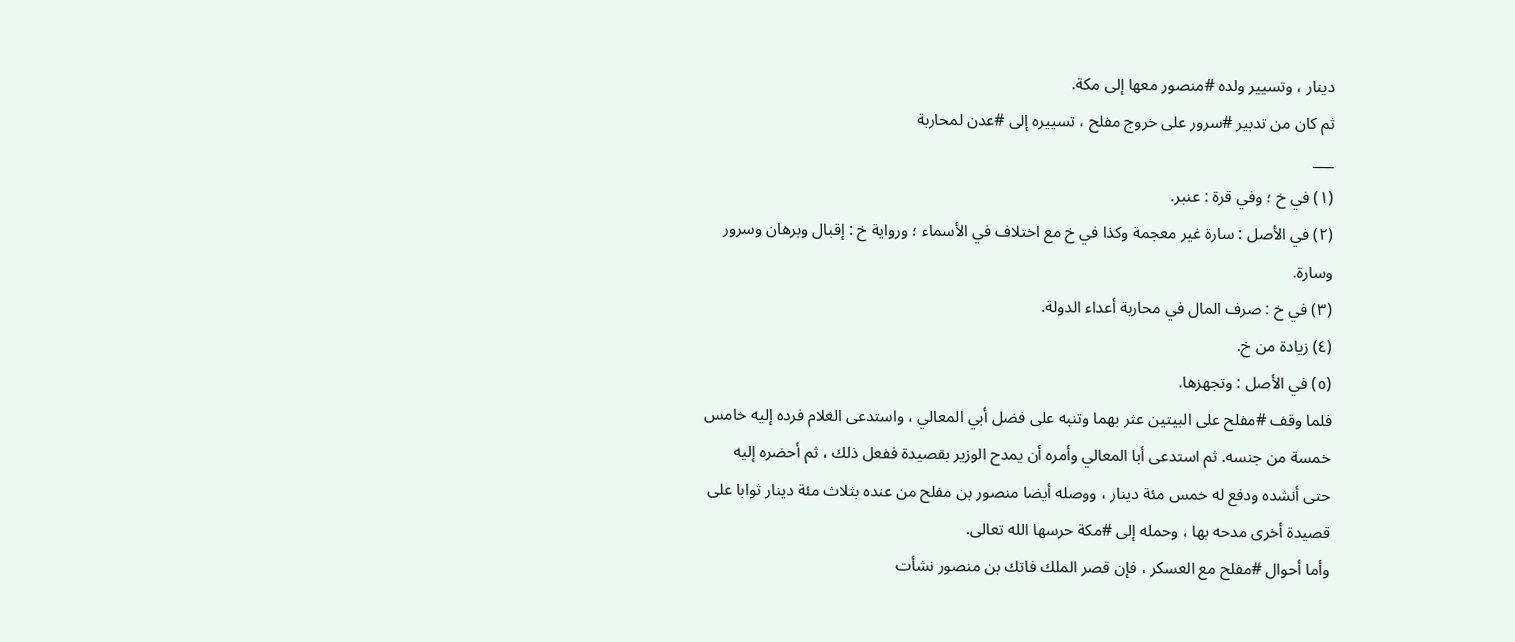دينار ، وتسيير ولده #منصور معها إلى مكة.
ثم كان من تدبير #سرور على خروج مفلح ، تسييره إلى #عدن لمحاربة
___
(١) في خ ؛ وفي قرة : عنبر.
(٢) في الأصل : سارة غير معجمة وكذا في خ مع اختلاف في الأسماء ؛ ورواية خ : إقبال وبرهان وسرور وسارة.
(٣) في خ : صرف المال في محاربة أعداء الدولة.
(٤) زيادة من خ.
(٥) في الأصل : وتجهزها.
فلما وقف #مفلح على البيتين عثر بهما وتنبه على فضل أبي المعالي ، واستدعى الغلام فرده إليه خامس خمسة من جنسه. ثم استدعى أبا المعالي وأمره أن يمدح الوزير بقصيدة ففعل ذلك ، ثم أحضره إليه حتى أنشده ودفع له خمس مئة دينار ، ووصله أيضا منصور بن مفلح من عنده بثلاث مئة دينار ثوابا على قصيدة أخرى مدحه بها ، وحمله إلى #مكة حرسها الله تعالى.
وأما أحوال #مفلح مع العسكر ، فإن قصر الملك فاتك بن منصور نشأت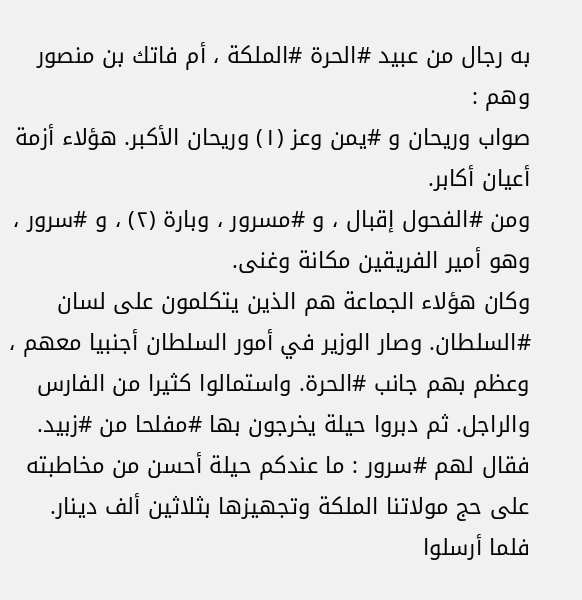به رجال من عبيد #الحرة #الملكة ، أم فاتك بن منصور وهم :
صواب وريحان و #يمن وعز (١) وريحان الأكبر. هؤلاء أزمة أعيان أكابر.
ومن #الفحول إقبال ، و #مسرور ، وبارة (٢) ، و #سرور ، وهو أمير الفريقين مكانة وغنى.
وكان هؤلاء الجماعة هم الذين يتكلمون على لسان #السلطان. وصار الوزير في أمور السلطان أجنبيا معهم ، وعظم بهم جانب #الحرة. واستمالوا كثيرا من الفارس والراجل. ثم دبروا حيلة يخرجون بها #مفلحا من #زبيد. فقال لهم #سرور : ما عندكم حيلة أحسن من مخاطبته على حج مولاتنا الملكة وتجهيزها بثلاثين ألف دينار. فلما أرسلوا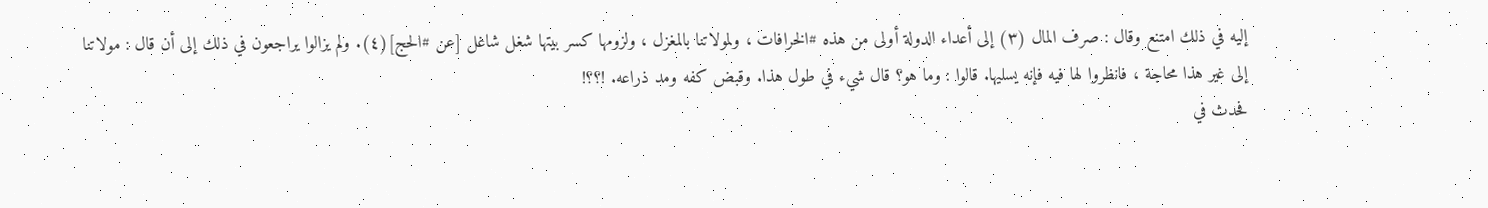إليه في ذلك امتنع وقال : صرف المال (٣) إلى أعداء الدولة أولى من هذه #الخرافات ، ولمولاتنا بالمغزل ، ولزومها كسر بيتها شغل شاغل [عن #الحج](٤). ولم يزالوا يراجعون في ذلك إلى أن قال : مولاتنا إلى غير هذا محاجة ، فانظروا لها فيه فإنه يسليها. قالوا : وما هو؟ قال شيء في طول هذا. وقبض كفه ومد ذراعه. !؟؟!
فحدث في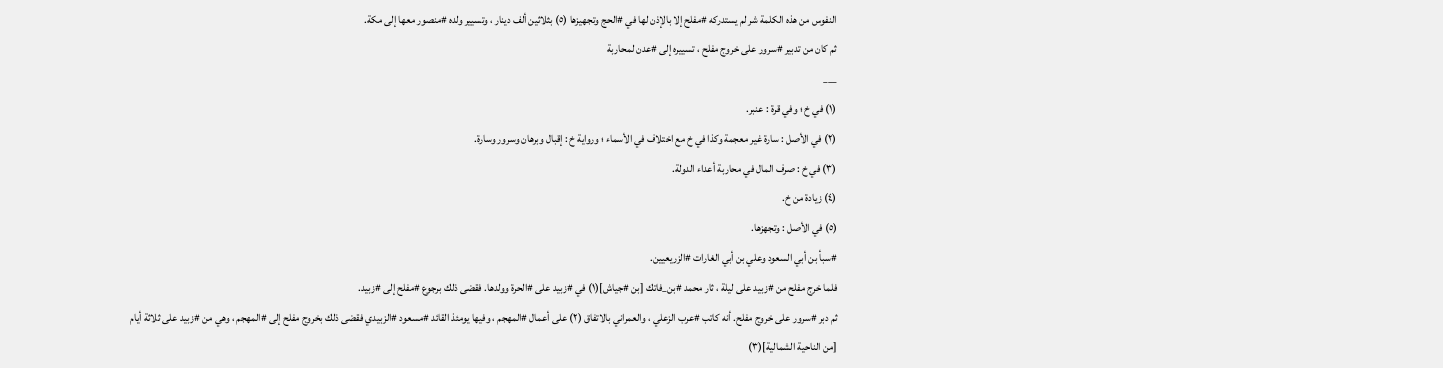النفوس من هذه الكلمة شر لم يستدركه #مفلح إلا بالإذن لها في #الحج وتجهيزها (٥) بثلاثين ألف دينار ، وتسيير ولده #منصور معها إلى مكة.
ثم كان من تدبير #سرور على خروج مفلح ، تسييره إلى #عدن لمحاربة
___
(١) في خ ؛ وفي قرة : عنبر.
(٢) في الأصل : سارة غير معجمة وكذا في خ مع اختلاف في الأسماء ؛ ورواية خ : إقبال وبرهان وسرور وسارة.
(٣) في خ : صرف المال في محاربة أعداء الدولة.
(٤) زيادة من خ.
(٥) في الأصل : وتجهزها.
#سبأ بن أبي السعود وعلي بن أبي الغارات #الزريعيين.
فلما خرج مفلح من #زبيد على ليلة ، ثار محمد #بن_فاتك [بن #جياش](١) في #زبيد على #الحرة وولدها. فقضى ذلك برجوع #مفلح إلى #زبيد.
ثم دبر #سرور على خروج مفلح. أنه كاتب #عرب الزعلي ، والعمراني بالاتفاق (٢) على أعمال #المهجم ، وفيها يومئذ القائد #مسعود #الزبيدي فقضى ذلك بخروج مفلح إلى #المهجم ، وهي من #زبيد على ثلاثة أيام [من الناحية الشمالية](٣)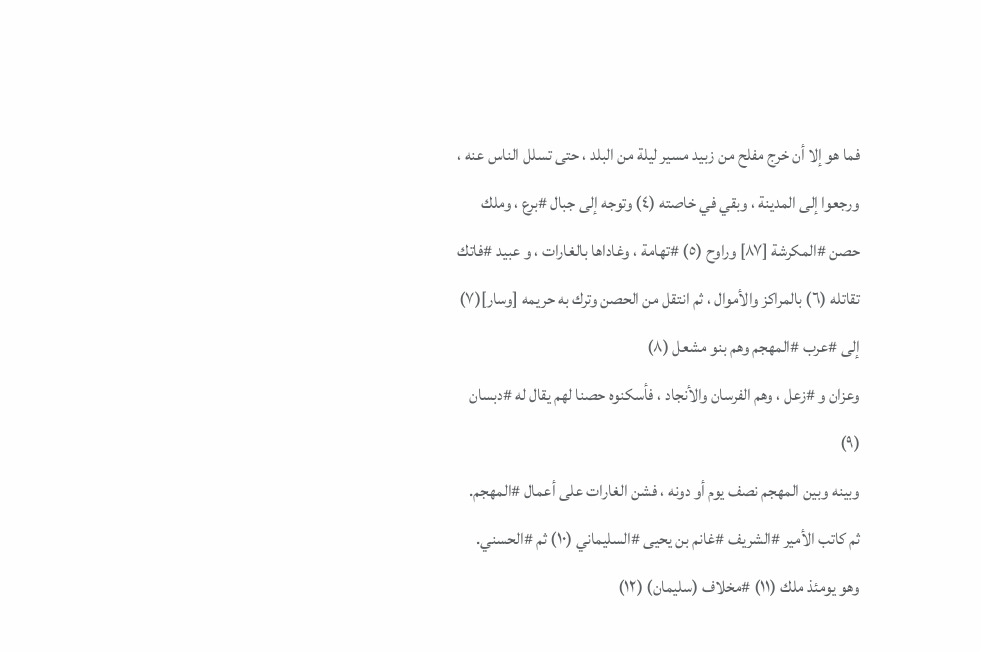فما هو إلا أن خرج مفلح من زبيد مسير ليلة من البلد ، حتى تسلل الناس عنه ، ورجعوا إلى المدينة ، وبقي في خاصته (٤) وتوجه إلى جبال #برع ، وملك حصن #المكرشة [٨٧] وراوح (٥) #تهامة ، وغاداها بالغارات ، و عبيد #فاتك تقاتله (٦) بالمراكز والأموال ، ثم انتقل من الحصن وترك به حريمه [وسار](٧) إلى #عرب #المهجم وهم بنو مشعل (٨)
وعزان و #زعل ، وهم الفرسان والأنجاد ، فأسكنوه حصنا لهم يقال له #دبسان (٩)
وبينه وبين المهجم نصف يوم أو دونه ، فشن الغارات على أعمال #المهجم.
ثم كاتب الأمير #الشريف #غانم بن يحيى #السليماني (١٠) ثم #الحسني. وهو يومئذ ملك (١١) #مخلاف (سليمان) (١٢)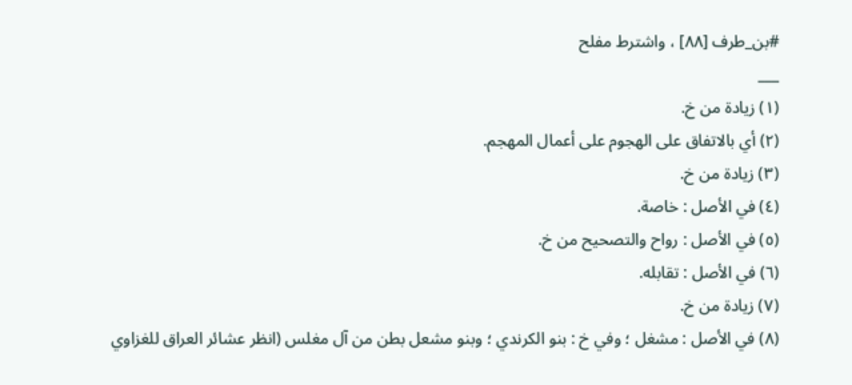#بن_طرف [٨٨] ، واشترط مفلح
___
(١) زيادة من خ.
(٢) أي بالاتفاق على الهجوم على أعمال المهجم.
(٣) زيادة من خ.
(٤) في الأصل : خاصة.
(٥) في الأصل : رواح والتصحيح من خ.
(٦) في الأصل : تقابله.
(٧) زيادة من خ.
(٨) في الأصل : مشغل ؛ وفي خ : بنو الكرندي ؛ وبنو مشعل بطن من آل مغلس (انظر عشائر العراق للغزاوي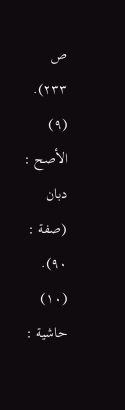ص ٢٣٣).
(٩) الأصح : دبان (صفة : ٩٠).
(١٠) حاشية :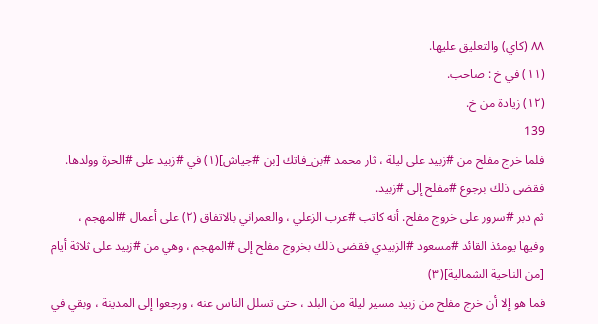٨٨ (كاي) والتعليق عليها.
(١١) في خ : صاحب.
(١٢) زيادة من خ.
139
فلما خرج مفلح من #زبيد على ليلة ، ثار محمد #بن_فاتك [بن #جياش](١) في #زبيد على #الحرة وولدها. فقضى ذلك برجوع #مفلح إلى #زبيد.
ثم دبر #سرور على خروج مفلح. أنه كاتب #عرب الزعلي ، والعمراني بالاتفاق (٢) على أعمال #المهجم ، وفيها يومئذ القائد #مسعود #الزبيدي فقضى ذلك بخروج مفلح إلى #المهجم ، وهي من #زبيد على ثلاثة أيام [من الناحية الشمالية](٣)
فما هو إلا أن خرج مفلح من زبيد مسير ليلة من البلد ، حتى تسلل الناس عنه ، ورجعوا إلى المدينة ، وبقي في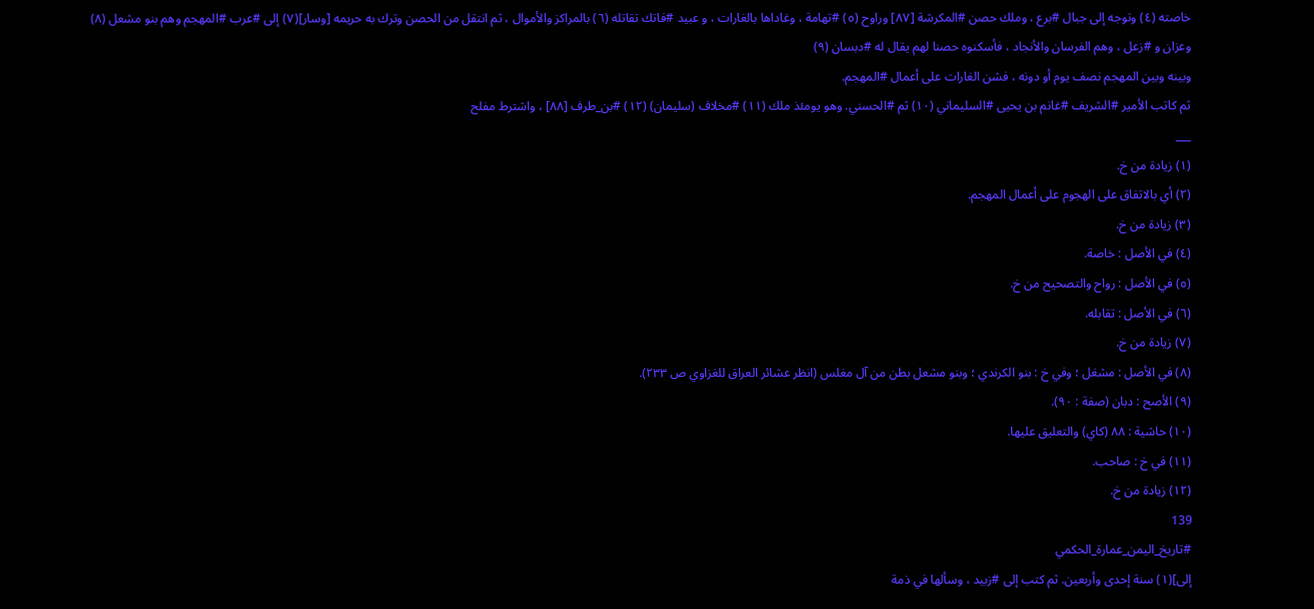خاصته (٤) وتوجه إلى جبال #برع ، وملك حصن #المكرشة [٨٧] وراوح (٥) #تهامة ، وغاداها بالغارات ، و عبيد #فاتك تقاتله (٦) بالمراكز والأموال ، ثم انتقل من الحصن وترك به حريمه [وسار](٧) إلى #عرب #المهجم وهم بنو مشعل (٨)
وعزان و #زعل ، وهم الفرسان والأنجاد ، فأسكنوه حصنا لهم يقال له #دبسان (٩)
وبينه وبين المهجم نصف يوم أو دونه ، فشن الغارات على أعمال #المهجم.
ثم كاتب الأمير #الشريف #غانم بن يحيى #السليماني (١٠) ثم #الحسني. وهو يومئذ ملك (١١) #مخلاف (سليمان) (١٢) #بن_طرف [٨٨] ، واشترط مفلح
___
(١) زيادة من خ.
(٢) أي بالاتفاق على الهجوم على أعمال المهجم.
(٣) زيادة من خ.
(٤) في الأصل : خاصة.
(٥) في الأصل : رواح والتصحيح من خ.
(٦) في الأصل : تقابله.
(٧) زيادة من خ.
(٨) في الأصل : مشغل ؛ وفي خ : بنو الكرندي ؛ وبنو مشعل بطن من آل مغلس (انظر عشائر العراق للغزاوي ص ٢٣٣).
(٩) الأصح : دبان (صفة : ٩٠).
(١٠) حاشية : ٨٨ (كاي) والتعليق عليها.
(١١) في خ : صاحب.
(١٢) زيادة من خ.
139
#تاريخ_اليمن_عمارة_الحكمي
إلى](١) سنة إحدى وأربعين. ثم كتب إلى #زبيد ، وسألها في ذمة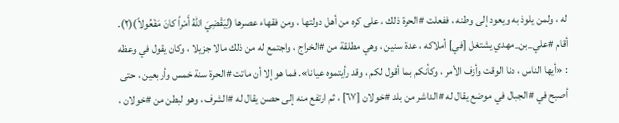له ، ولمن يلوذ به ويعود إلى وطنه ، ففعلت #الحرة ذلك ، على كره من أهل دولتها ، ومن فقهاء عصرها (لِيَقْضِيَ اللهُ أَمْراً كانَ مَفْعُولاً)(٢).
أقام #علي_بن_مهدي يشتغل [في] أملاكه ، عدة سنين ، وهي مطلقة من #الخراج ، واجتمع له من ذلك مالا جزيلا ، وكان يقول في وعظه : «أيها الناس ، دنا الوقت وأزف الأمر ، وكأنكم بما أقول لكم ، وقد رأيتموه عيانا». فما هو إلا أن ماتت #الحرة سنة خمس وأربعين ، حتى أصبح في #الجبال في موضع يقال له #الداشر من بلد #خولان [٦٧] ، ثم ارتفع منه إلى حصن يقال له #الشرف ، وهو لبطن من #خولان ،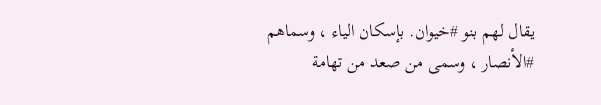يقال لهم بنو #خيوان. بإسكان الياء ، وسماهم #الأنصار ، وسمى من صعد من تهامة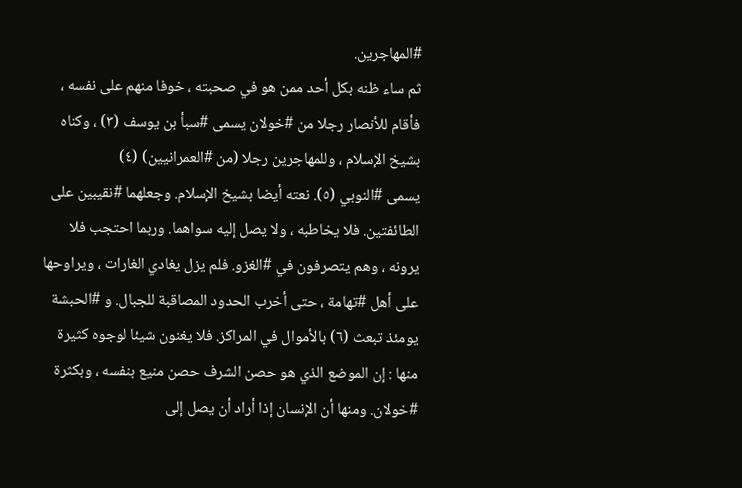#المهاجرين.
ثم ساء ظنه بكل أحد ممن هو في صحبته ، خوفا منهم على نفسه ، فأقام للأنصار رجلا من #خولان يسمى #سبأ بن يوسف (٣) ، وكناه بشيخ الإسلام ، وللمهاجرين رجلا (من #العمرانيين) (٤)
يسمى #النوبي (٥). نعته أيضا بشيخ الإسلام. وجعلهما #نقيبين على الطائفتين. فلا يخاطبه ، ولا يصل إليه سواهما. وربما احتجب فلا يرونه ، وهم يتصرفون في #الغزو. فلم يزل يغادي الغارات ، ويراوحها على أهل #تهامة ، حتى أخرب الحدود المصاقبة للجبال. و #الحبشة يومئذ تبعث (٦) بالأموال في المراكز. فلا يغنون شيئا لوجوه كثيرة منها : إن الموضع الذي هو حصن الشرف حصن منيع بنفسه ، وبكثرة #خولان. ومنها أن الإنسان إذا أراد أن يصل إلى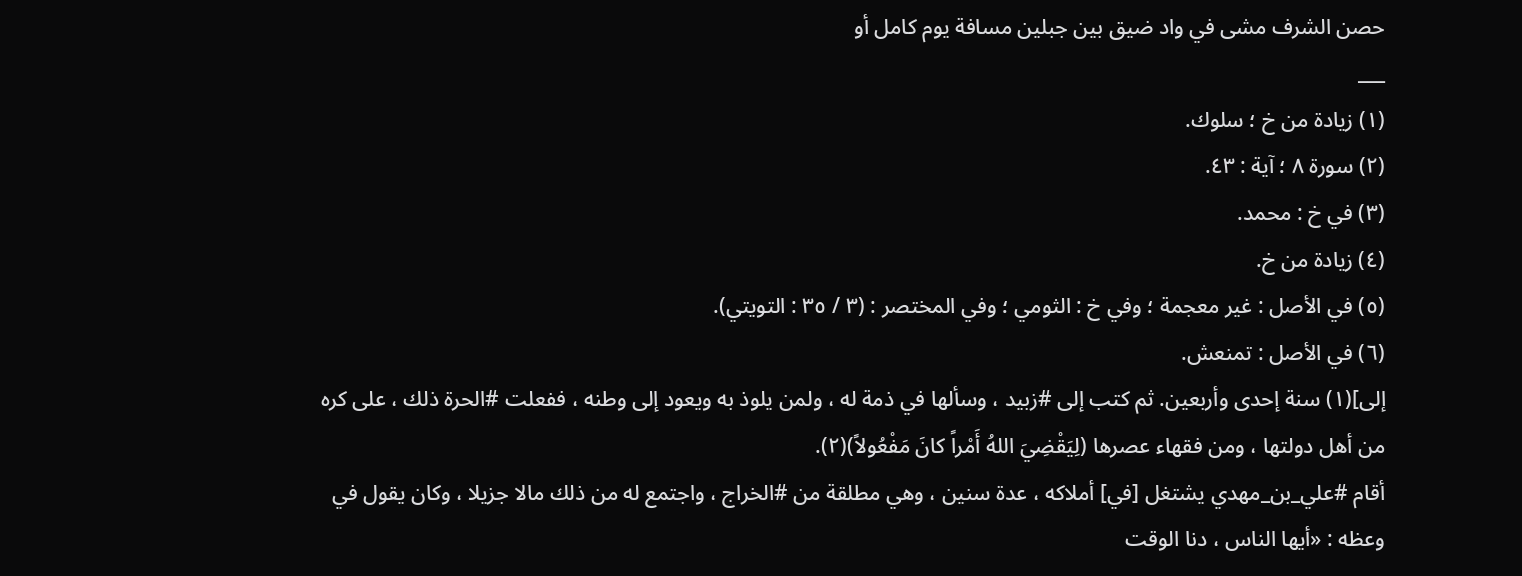حصن الشرف مشى في واد ضيق بين جبلين مسافة يوم كامل أو
___
(١) زيادة من خ ؛ سلوك.
(٢) سورة ٨ ؛ آية : ٤٣.
(٣) في خ : محمد.
(٤) زيادة من خ.
(٥) في الأصل : غير معجمة ؛ وفي خ : الثومي ؛ وفي المختصر : (٣ / ٣٥ : التويتي).
(٦) في الأصل : تمنعش.
إلى](١) سنة إحدى وأربعين. ثم كتب إلى #زبيد ، وسألها في ذمة له ، ولمن يلوذ به ويعود إلى وطنه ، ففعلت #الحرة ذلك ، على كره من أهل دولتها ، ومن فقهاء عصرها (لِيَقْضِيَ اللهُ أَمْراً كانَ مَفْعُولاً)(٢).
أقام #علي_بن_مهدي يشتغل [في] أملاكه ، عدة سنين ، وهي مطلقة من #الخراج ، واجتمع له من ذلك مالا جزيلا ، وكان يقول في وعظه : «أيها الناس ، دنا الوقت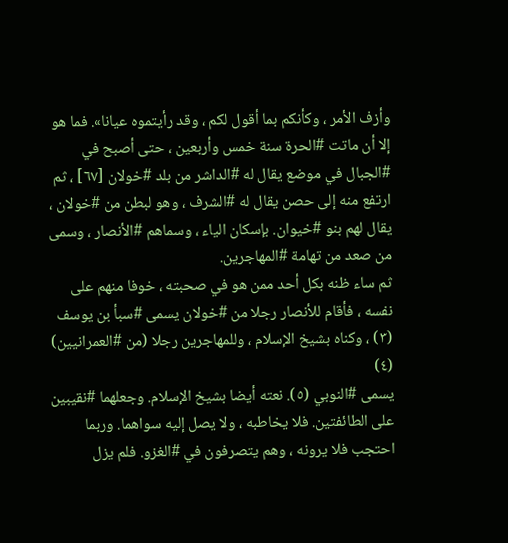وأزف الأمر ، وكأنكم بما أقول لكم ، وقد رأيتموه عيانا». فما هو إلا أن ماتت #الحرة سنة خمس وأربعين ، حتى أصبح في #الجبال في موضع يقال له #الداشر من بلد #خولان [٦٧] ، ثم ارتفع منه إلى حصن يقال له #الشرف ، وهو لبطن من #خولان ، يقال لهم بنو #خيوان. بإسكان الياء ، وسماهم #الأنصار ، وسمى من صعد من تهامة #المهاجرين.
ثم ساء ظنه بكل أحد ممن هو في صحبته ، خوفا منهم على نفسه ، فأقام للأنصار رجلا من #خولان يسمى #سبأ بن يوسف (٣) ، وكناه بشيخ الإسلام ، وللمهاجرين رجلا (من #العمرانيين) (٤)
يسمى #النوبي (٥). نعته أيضا بشيخ الإسلام. وجعلهما #نقيبين على الطائفتين. فلا يخاطبه ، ولا يصل إليه سواهما. وربما احتجب فلا يرونه ، وهم يتصرفون في #الغزو. فلم يزل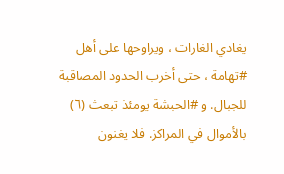يغادي الغارات ، ويراوحها على أهل #تهامة ، حتى أخرب الحدود المصاقبة للجبال. و #الحبشة يومئذ تبعث (٦) بالأموال في المراكز. فلا يغنون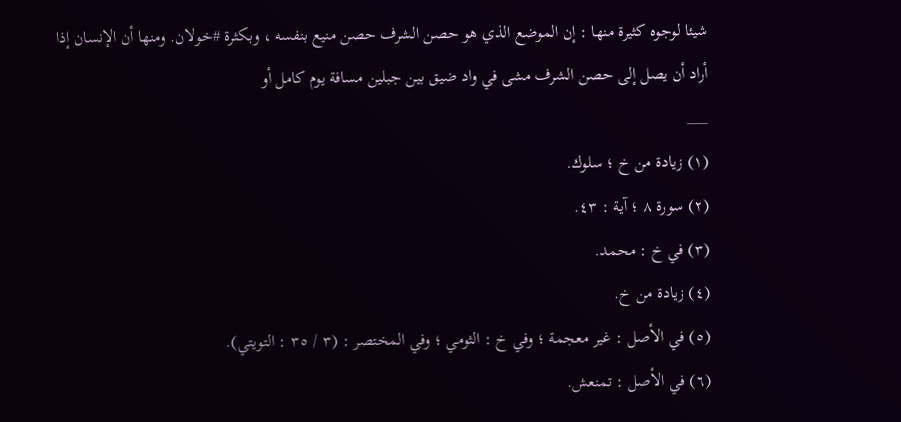شيئا لوجوه كثيرة منها : إن الموضع الذي هو حصن الشرف حصن منيع بنفسه ، وبكثرة #خولان. ومنها أن الإنسان إذا أراد أن يصل إلى حصن الشرف مشى في واد ضيق بين جبلين مسافة يوم كامل أو
___
(١) زيادة من خ ؛ سلوك.
(٢) سورة ٨ ؛ آية : ٤٣.
(٣) في خ : محمد.
(٤) زيادة من خ.
(٥) في الأصل : غير معجمة ؛ وفي خ : الثومي ؛ وفي المختصر : (٣ / ٣٥ : التويتي).
(٦) في الأصل : تمنعش.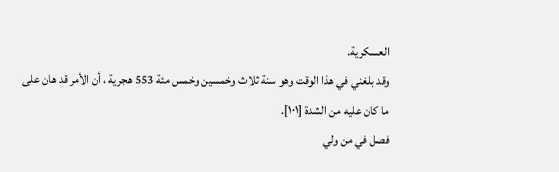العسكرية.
وقد بلغني في هذا الوقت وهو سنة ثلاث وخمسين وخمس مئة 553 هجرية ، أن الأمر قد هان على ما كان عليه من الشدة [١٠١].
فصل في من ولي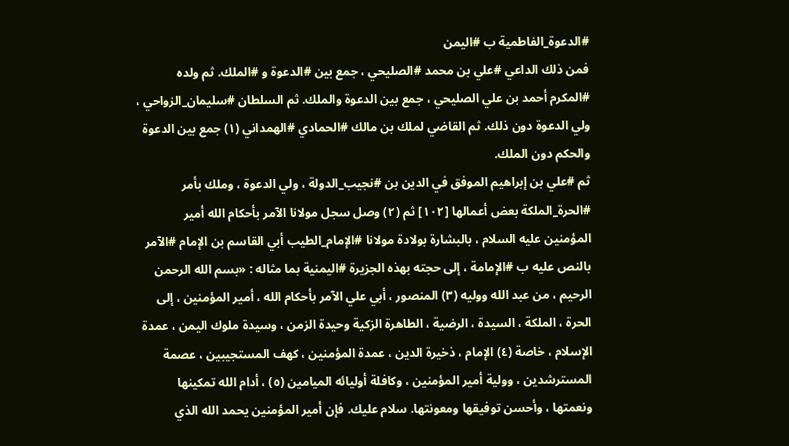#الدعوة_الفاطمية ب #اليمن
فمن ذلك الداعي #علي بن محمد #الصليحي ، جمع بين #الدعوة و #الملك. ثم ولده #المكرم أحمد بن علي الصليحي ، جمع بين الدعوة والملك. ثم السلطان #سليمان_الزواحي ، ولي الدعوة دون ذلك. ثم القاضي لملك بن مالك #الحمادي #الهمداني (١) جمع بين الدعوة والحكم دون الملك.
ثم #علي بن إبراهيم الموفق في الدين بن #نجيب_الدولة ، ولي الدعوة ، وملك بأمر #الحرة_الملكة بعض أعمالها [١٠٢] ثم (٢) وصل سجل مولانا الآمر بأحكام الله أمير المؤمنين عليه السلام ، بالبشارة بولادة مولانا #الإمام_الطيب أبي القاسم بن الإمام #الآمر بالنص عليه ب #الإمامة ، إلى حجته بهذه الجزيرة #اليمنية بما مثاله : «بسم الله الرحمن الرحيم ، من عبد الله ووليه (٣) المنصور ، أبي علي الآمر بأحكام الله ، أمير المؤمنين ، إلى الحرة ، الملكة ، السيدة ، الرضية ، الطاهرة الزكية وحيدة الزمن ، وسيدة ملوك اليمن ، عمدة الإسلام ، خاصة (٤) الإمام ، ذخيرة الدين ، عمدة المؤمنين ، كهف المستجيبين ، عصمة المسترشدين ، وولية أمير المؤمنين ، وكافلة أوليائه الميامين (٥) ، أدام الله تمكينها ونعمتها ، وأحسن توفيقها ومعونتها. سلام عليك. فإن أمير المؤمنين يحمد الله الذي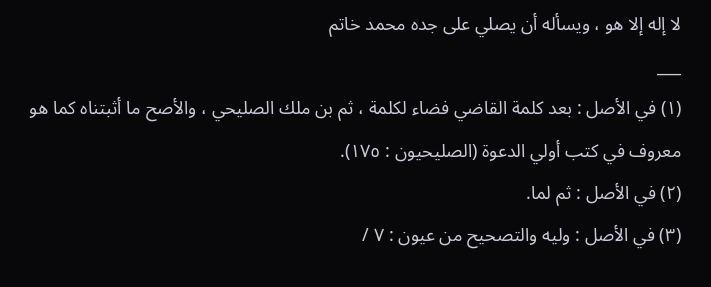لا إله إلا هو ، ويسأله أن يصلي على جده محمد خاتم
___
(١) في الأصل : بعد كلمة القاضي فضاء لكلمة ، ثم بن ملك الصليحي ، والأصح ما أثبتناه كما هو معروف في كتب أولي الدعوة (الصليحيون : ١٧٥).
(٢) في الأصل : ثم لما.
(٣) في الأصل : وليه والتصحيح من عيون : ٧ /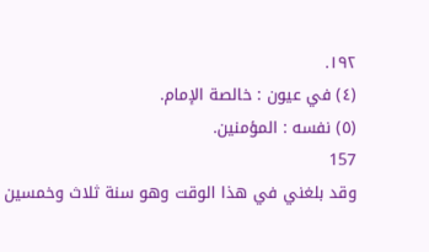١٩٢.
(٤) في عيون : خالصة الإمام.
(٥) نفسه : المؤمنين.
157
وقد بلغني في هذا الوقت وهو سنة ثلاث وخمسين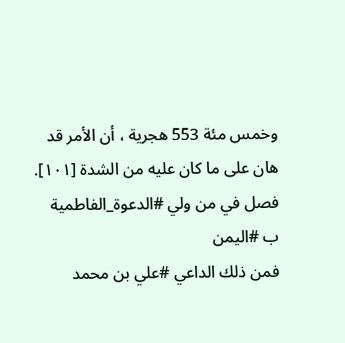وخمس مئة 553 هجرية ، أن الأمر قد هان على ما كان عليه من الشدة [١٠١].
فصل في من ولي #الدعوة_الفاطمية ب #اليمن
فمن ذلك الداعي #علي بن محمد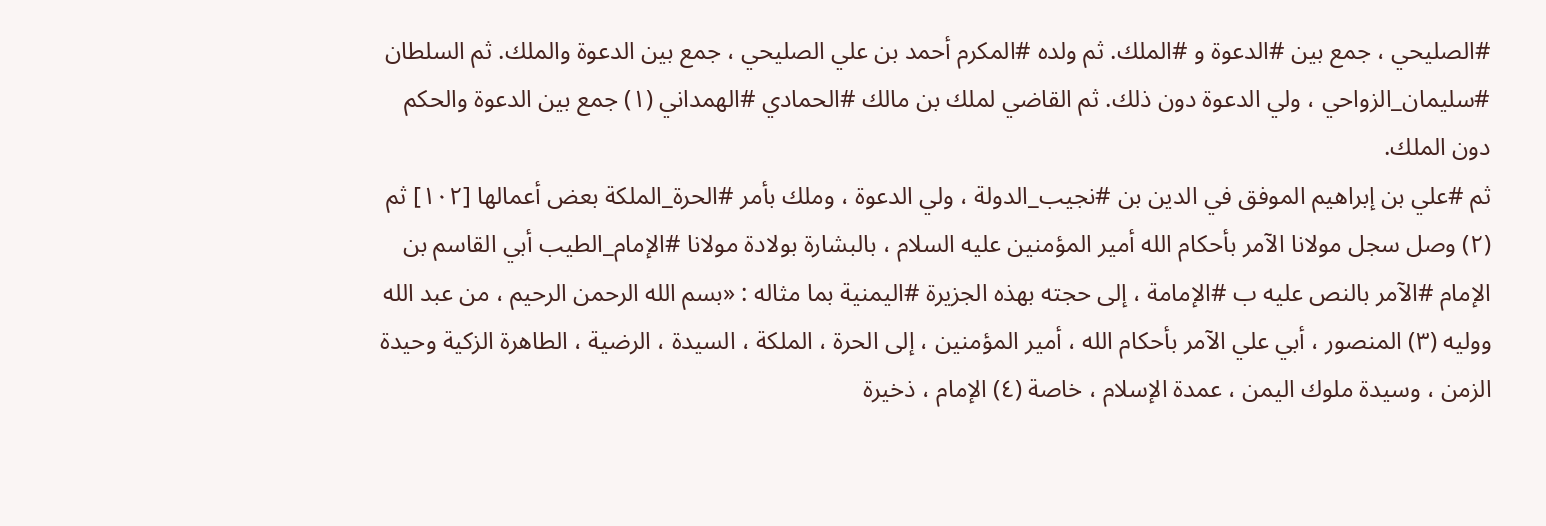#الصليحي ، جمع بين #الدعوة و #الملك. ثم ولده #المكرم أحمد بن علي الصليحي ، جمع بين الدعوة والملك. ثم السلطان #سليمان_الزواحي ، ولي الدعوة دون ذلك. ثم القاضي لملك بن مالك #الحمادي #الهمداني (١) جمع بين الدعوة والحكم دون الملك.
ثم #علي بن إبراهيم الموفق في الدين بن #نجيب_الدولة ، ولي الدعوة ، وملك بأمر #الحرة_الملكة بعض أعمالها [١٠٢] ثم (٢) وصل سجل مولانا الآمر بأحكام الله أمير المؤمنين عليه السلام ، بالبشارة بولادة مولانا #الإمام_الطيب أبي القاسم بن الإمام #الآمر بالنص عليه ب #الإمامة ، إلى حجته بهذه الجزيرة #اليمنية بما مثاله : «بسم الله الرحمن الرحيم ، من عبد الله ووليه (٣) المنصور ، أبي علي الآمر بأحكام الله ، أمير المؤمنين ، إلى الحرة ، الملكة ، السيدة ، الرضية ، الطاهرة الزكية وحيدة الزمن ، وسيدة ملوك اليمن ، عمدة الإسلام ، خاصة (٤) الإمام ، ذخيرة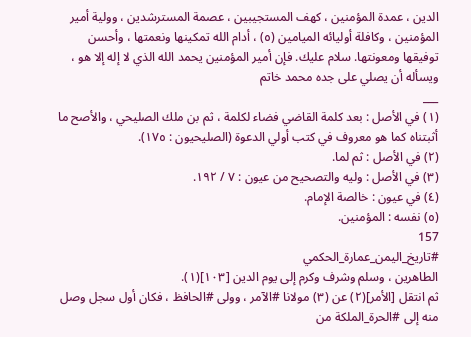الدين ، عمدة المؤمنين ، كهف المستجيبين ، عصمة المسترشدين ، وولية أمير المؤمنين ، وكافلة أوليائه الميامين (٥) ، أدام الله تمكينها ونعمتها ، وأحسن توفيقها ومعونتها. سلام عليك. فإن أمير المؤمنين يحمد الله الذي لا إله إلا هو ، ويسأله أن يصلي على جده محمد خاتم
___
(١) في الأصل : بعد كلمة القاضي فضاء لكلمة ، ثم بن ملك الصليحي ، والأصح ما أثبتناه كما هو معروف في كتب أولي الدعوة (الصليحيون : ١٧٥).
(٢) في الأصل : ثم لما.
(٣) في الأصل : وليه والتصحيح من عيون : ٧ / ١٩٢.
(٤) في عيون : خالصة الإمام.
(٥) نفسه : المؤمنين.
157
#تاريخ_اليمن_عمارة_الحكمي
الطاهرين ، وسلم وشرف وكرم إلى يوم الدين [١٠٣](١).
ثم انتقل [الأمر](٢) عن (٣) مولانا #الآمر ، وولى #الحافظ ، فكان أول سجل وصل منه إلى #الحرة_الملكة من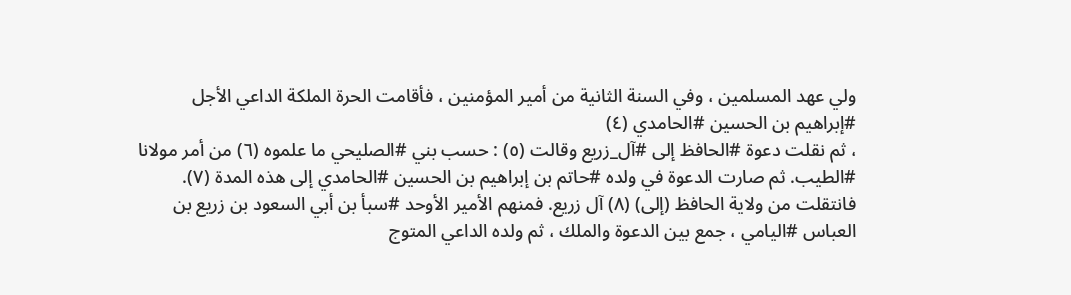ولي عهد المسلمين ، وفي السنة الثانية من أمير المؤمنين ، فأقامت الحرة الملكة الداعي الأجل
#إبراهيم بن الحسين #الحامدي (٤)
، ثم نقلت دعوة #الحافظ إلى #آل_زريع وقالت (٥) : حسب بني #الصليحي ما علموه (٦) من أمر مولانا #الطيب. ثم صارت الدعوة في ولده #حاتم بن إبراهيم بن الحسين #الحامدي إلى هذه المدة (٧). فانتقلت من ولاية الحافظ (إلى) (٨) آل زريع. فمنهم الأمير الأوحد #سبأ بن أبي السعود بن زريع بن العباس #اليامي ، جمع بين الدعوة والملك ، ثم ولده الداعي المتوج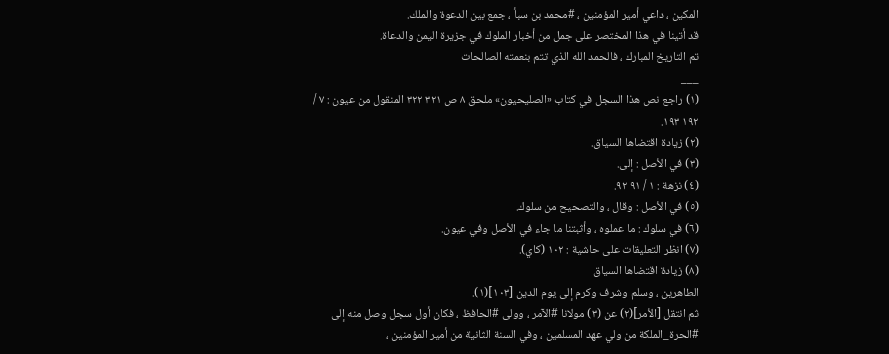المكين ، داعي أمير المؤمنين ، #محمد بن سبأ ، جمع بين الدعوة والملك.
قد أتينا في هذا المختصر على جمل من أخبار الملوك في جزيرة اليمن والدعاة.
تم التاريخ المبارك ، فالحمد الله الذي تتم بنعمته الصالحات
___
(١) راجع نص هذا السجل في كتاب «الصليحيون» ملحق ٨ ص ٣٢١ ٣٢٢ المنقول من عيون : ٧ / ١٩٢ ١٩٣.
(٢) زيادة اقتضاها السياق.
(٣) في الأصل : إلى.
(٤) نزهة : ١ / ٩١ ٩٢.
(٥) في الأصل : وقال ، والتصحيح من سلوك.
(٦) في سلوك : ما عملوه ، وأثبتنا ما جاء في الأصل وفي عيون.
(٧) انظر التعليقات على حاشية : ١٠٢ (كاي).
(٨) زيادة اقتضاها السياق
الطاهرين ، وسلم وشرف وكرم إلى يوم الدين [١٠٣](١).
ثم انتقل [الأمر](٢) عن (٣) مولانا #الآمر ، وولى #الحافظ ، فكان أول سجل وصل منه إلى #الحرة_الملكة من ولي عهد المسلمين ، وفي السنة الثانية من أمير المؤمنين ،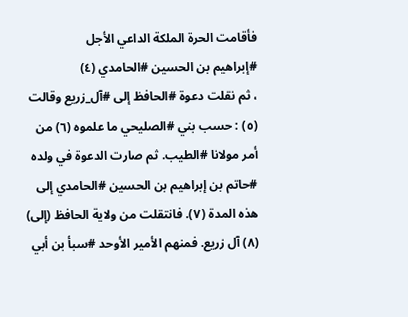فأقامت الحرة الملكة الداعي الأجل
#إبراهيم بن الحسين #الحامدي (٤)
، ثم نقلت دعوة #الحافظ إلى #آل_زريع وقالت (٥) : حسب بني #الصليحي ما علموه (٦) من أمر مولانا #الطيب. ثم صارت الدعوة في ولده #حاتم بن إبراهيم بن الحسين #الحامدي إلى هذه المدة (٧). فانتقلت من ولاية الحافظ (إلى) (٨) آل زريع. فمنهم الأمير الأوحد #سبأ بن أبي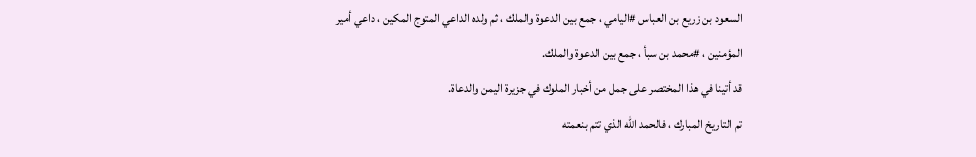السعود بن زريع بن العباس #اليامي ، جمع بين الدعوة والملك ، ثم ولده الداعي المتوج المكين ، داعي أمير المؤمنين ، #محمد بن سبأ ، جمع بين الدعوة والملك.
قد أتينا في هذا المختصر على جمل من أخبار الملوك في جزيرة اليمن والدعاة.
تم التاريخ المبارك ، فالحمد الله الذي تتم بنعمته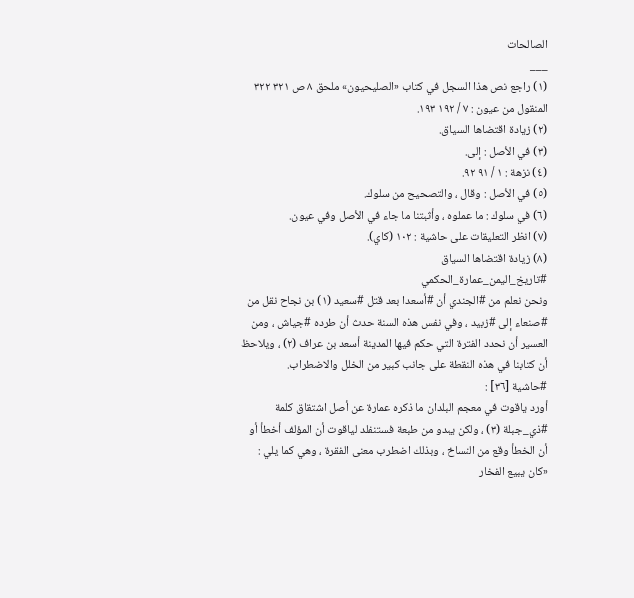الصالحات
___
(١) راجع نص هذا السجل في كتاب «الصليحيون» ملحق ٨ ص ٣٢١ ٣٢٢ المنقول من عيون : ٧ / ١٩٢ ١٩٣.
(٢) زيادة اقتضاها السياق.
(٣) في الأصل : إلى.
(٤) نزهة : ١ / ٩١ ٩٢.
(٥) في الأصل : وقال ، والتصحيح من سلوك.
(٦) في سلوك : ما عملوه ، وأثبتنا ما جاء في الأصل وفي عيون.
(٧) انظر التعليقات على حاشية : ١٠٢ (كاي).
(٨) زيادة اقتضاها السياق
#تاريخ_اليمن_عمارة_الحكمي
ونحن نعلم من #الجندي أن #أسعدا بعد قتل #سعيد (١) بن نجاح نقل من #صنعاء إلى #زبيد ، وفي نفس هذه السنة حدث أن طرده #جياش ، ومن العسير أن نحدد الفترة التي حكم فيها المدينة أسعد بن عراف (٢) ، ويلاحظ أن كتابنا في هذه النقطة على جانب كبير من الخلل والاضطراب.
#حاشية [٣٦] :
أورد ياقوت في معجم البلدان ما ذكره عمارة عن أصل اشتقاق كلمة
#ذي_جبلة (٣) ، ولكن يبدو من طبعة فستنفلد لياقوت أن المؤلف أخطأ أو أن الخطأ وقع من النساخ ، وبذلك اضطرب معنى الفقرة ، وهي كما يلي : «كان يبيع الفخار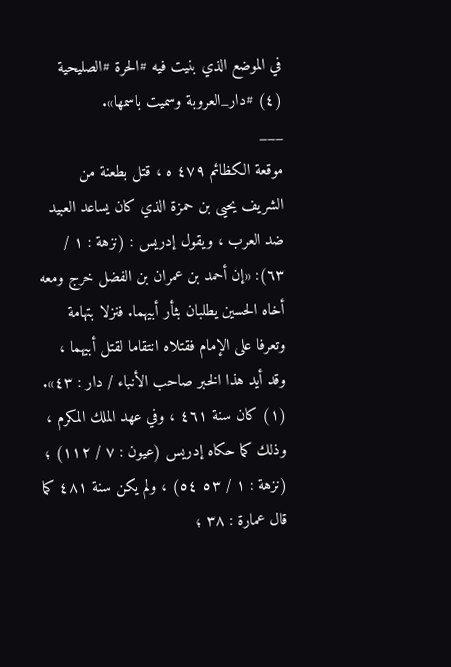في الموضع الذي بنيت فيه #الحرة #الصليحية (٤) #دار_العروبة وسميت باسمها».
___
موقعة الكظائم ٤٧٩ ه ، قتل بطعنة من الشريف يحيى بن حمزة الذي كان يساعد العبيد ضد العرب ، ويقول إدريس : (نزهة : ١ / ٦٣): «إن أحمد بن عمران بن الفضل خرج ومعه أخاه الحسين يطلبان بثأر أبيهما. فنزلا بتهامة وتعرفا على الإمام فقتلاه انتقاما لقتل أبيهما ، وقد أيد هذا الخبر صاحب الأنباء / دار : ٤٣».
(١) كان سنة ٤٦١ ، وفي عهد الملك المكرم ، وذلك كما حكاه إدريس (عيون : ٧ / ١١٢) ؛ (نزهة : ١ / ٥٣ ٥٤) ، ولم يكن سنة ٤٨١ كما قال عمارة : ٣٨ ؛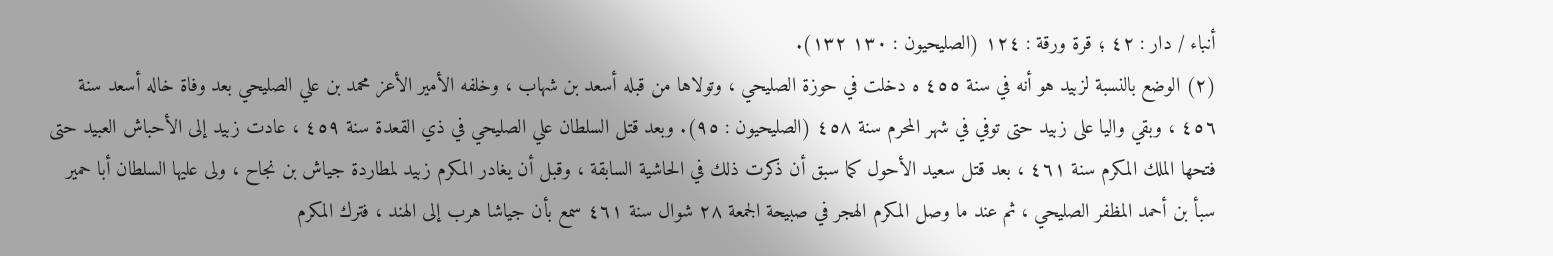أنباء / دار : ٤٢ ؛ قرة ورقة : ١٢٤ (الصليحيون : ١٣٠ ١٣٢).
(٢) الوضع بالنسبة لزبيد هو أنه في سنة ٤٥٥ ه دخلت في حوزة الصليحي ، وتولاها من قبله أسعد بن شهاب ، وخلفه الأمير الأعز محمد بن علي الصليحي بعد وفاة خاله أسعد سنة ٤٥٦ ، وبقي واليا على زبيد حتى توفي في شهر المحرم سنة ٤٥٨ (الصليحيون : ٩٥). وبعد قتل السلطان علي الصليحي في ذي القعدة سنة ٤٥٩ ، عادت زبيد إلى الأحباش العبيد حتى فتحها الملك المكرم سنة ٤٦١ ، بعد قتل سعيد الأحول كما سبق أن ذكرت ذلك في الحاشية السابقة ، وقبل أن يغادر المكرم زبيد لمطاردة جياش بن نجاح ، ولى عليها السلطان أبا حمير سبأ بن أحمد المظفر الصليحي ، ثم عند ما وصل المكرم الهجر في صبيحة الجمعة ٢٨ شوال سنة ٤٦١ سمع بأن جياشا هرب إلى الهند ، فترك المكرم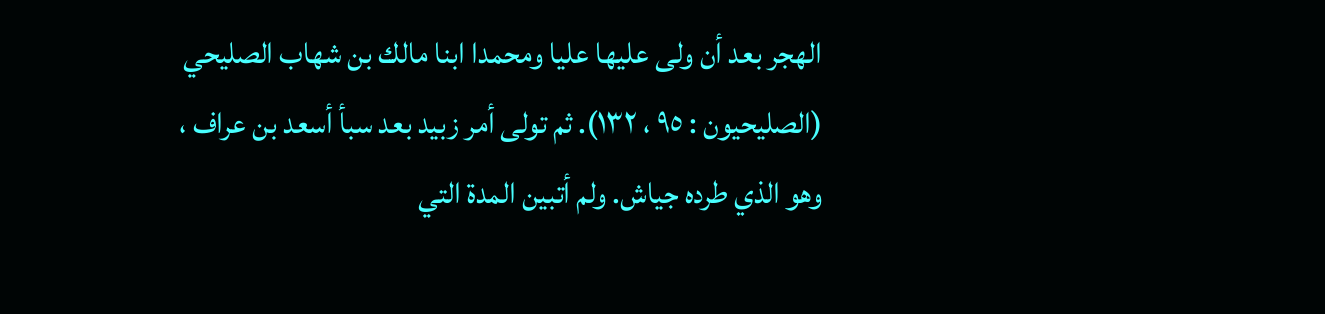الهجر بعد أن ولى عليها عليا ومحمدا ابنا مالك بن شهاب الصليحي (الصليحيون : ٩٥ ، ١٣٢). ثم تولى أمر زبيد بعد سبأ أسعد بن عراف ، وهو الذي طرده جياش. ولم أتبين المدة التي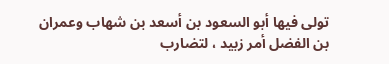تولى فيها أبو السعود بن أسعد بن شهاب وعمران بن الفضل أمر زبيد ، لتضارب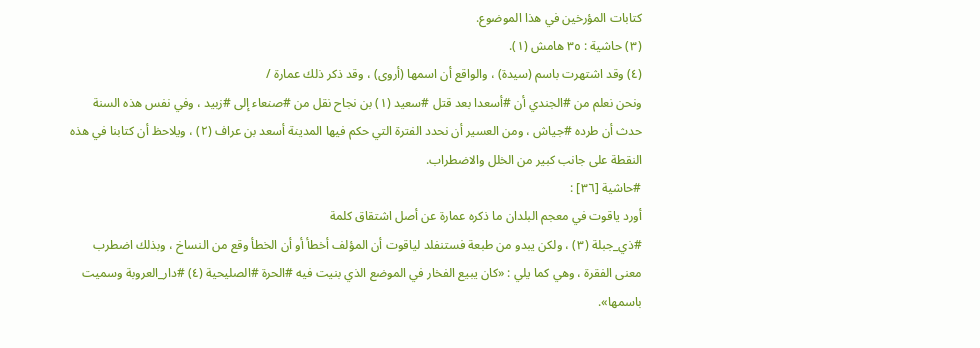كتابات المؤرخين في هذا الموضوع.
(٣) حاشية : ٣٥ هامش (١).
(٤) وقد اشتهرت باسم (سيدة) ، والواقع أن اسمها (أروى) ، وقد ذكر ذلك عمارة /
ونحن نعلم من #الجندي أن #أسعدا بعد قتل #سعيد (١) بن نجاح نقل من #صنعاء إلى #زبيد ، وفي نفس هذه السنة حدث أن طرده #جياش ، ومن العسير أن نحدد الفترة التي حكم فيها المدينة أسعد بن عراف (٢) ، ويلاحظ أن كتابنا في هذه النقطة على جانب كبير من الخلل والاضطراب.
#حاشية [٣٦] :
أورد ياقوت في معجم البلدان ما ذكره عمارة عن أصل اشتقاق كلمة
#ذي_جبلة (٣) ، ولكن يبدو من طبعة فستنفلد لياقوت أن المؤلف أخطأ أو أن الخطأ وقع من النساخ ، وبذلك اضطرب معنى الفقرة ، وهي كما يلي : «كان يبيع الفخار في الموضع الذي بنيت فيه #الحرة #الصليحية (٤) #دار_العروبة وسميت باسمها».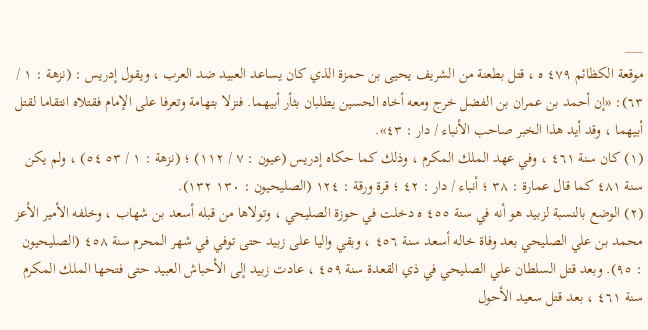___
موقعة الكظائم ٤٧٩ ه ، قتل بطعنة من الشريف يحيى بن حمزة الذي كان يساعد العبيد ضد العرب ، ويقول إدريس : (نزهة : ١ / ٦٣): «إن أحمد بن عمران بن الفضل خرج ومعه أخاه الحسين يطلبان بثأر أبيهما. فنزلا بتهامة وتعرفا على الإمام فقتلاه انتقاما لقتل أبيهما ، وقد أيد هذا الخبر صاحب الأنباء / دار : ٤٣».
(١) كان سنة ٤٦١ ، وفي عهد الملك المكرم ، وذلك كما حكاه إدريس (عيون : ٧ / ١١٢) ؛ (نزهة : ١ / ٥٣ ٥٤) ، ولم يكن سنة ٤٨١ كما قال عمارة : ٣٨ ؛ أنباء / دار : ٤٢ ؛ قرة ورقة : ١٢٤ (الصليحيون : ١٣٠ ١٣٢).
(٢) الوضع بالنسبة لزبيد هو أنه في سنة ٤٥٥ ه دخلت في حوزة الصليحي ، وتولاها من قبله أسعد بن شهاب ، وخلفه الأمير الأعز محمد بن علي الصليحي بعد وفاة خاله أسعد سنة ٤٥٦ ، وبقي واليا على زبيد حتى توفي في شهر المحرم سنة ٤٥٨ (الصليحيون : ٩٥). وبعد قتل السلطان علي الصليحي في ذي القعدة سنة ٤٥٩ ، عادت زبيد إلى الأحباش العبيد حتى فتحها الملك المكرم سنة ٤٦١ ، بعد قتل سعيد الأحول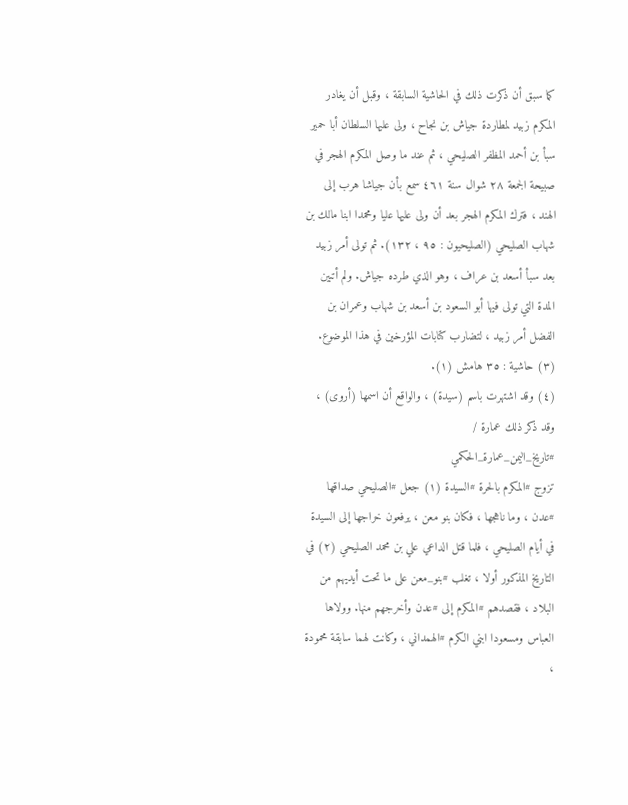كما سبق أن ذكرت ذلك في الحاشية السابقة ، وقبل أن يغادر المكرم زبيد لمطاردة جياش بن نجاح ، ولى عليها السلطان أبا حمير سبأ بن أحمد المظفر الصليحي ، ثم عند ما وصل المكرم الهجر في صبيحة الجمعة ٢٨ شوال سنة ٤٦١ سمع بأن جياشا هرب إلى الهند ، فترك المكرم الهجر بعد أن ولى عليها عليا ومحمدا ابنا مالك بن شهاب الصليحي (الصليحيون : ٩٥ ، ١٣٢). ثم تولى أمر زبيد بعد سبأ أسعد بن عراف ، وهو الذي طرده جياش. ولم أتبين المدة التي تولى فيها أبو السعود بن أسعد بن شهاب وعمران بن الفضل أمر زبيد ، لتضارب كتابات المؤرخين في هذا الموضوع.
(٣) حاشية : ٣٥ هامش (١).
(٤) وقد اشتهرت باسم (سيدة) ، والواقع أن اسمها (أروى) ، وقد ذكر ذلك عمارة /
#تاريخ_اليمن_عمارة_الحكمي
تزوج #المكرم بالحرة #السيدة (١) جعل #الصليحي صداقها #عدن ، وما ناهجها ، فكان بنو معن ، يرفعون خراجها إلى السيدة في أيام الصليحي ، فلما قتل الداعي علي بن محمد الصليحي (٢) في التاريخ المذكور أولا ، تغلب #بنو_معن على ما تحت أيديهم من البلاد ، فقصدهم #المكرم إلى #عدن وأخرجهم منها. وولاها العباس ومسعودا ابني الكرم #الهمداني ، وكانت لهما سابقة محمودة ،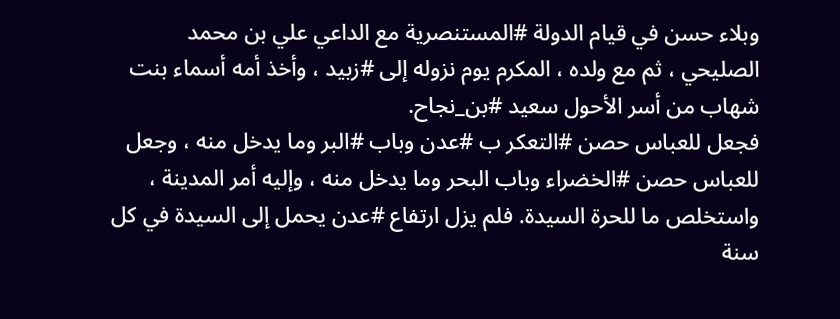وبلاء حسن في قيام الدولة #المستنصرية مع الداعي علي بن محمد الصليحي ، ثم مع ولده ، المكرم يوم نزوله إلى #زبيد ، وأخذ أمه أسماء بنت شهاب من أسر الأحول سعيد #بن_نجاح.
فجعل للعباس حصن #التعكر ب #عدن وباب #البر وما يدخل منه ، وجعل للعباس حصن #الخضراء وباب البحر وما يدخل منه ، وإليه أمر المدينة ، واستخلص ما للحرة السيدة. فلم يزل ارتفاع #عدن يحمل إلى السيدة في كل سنة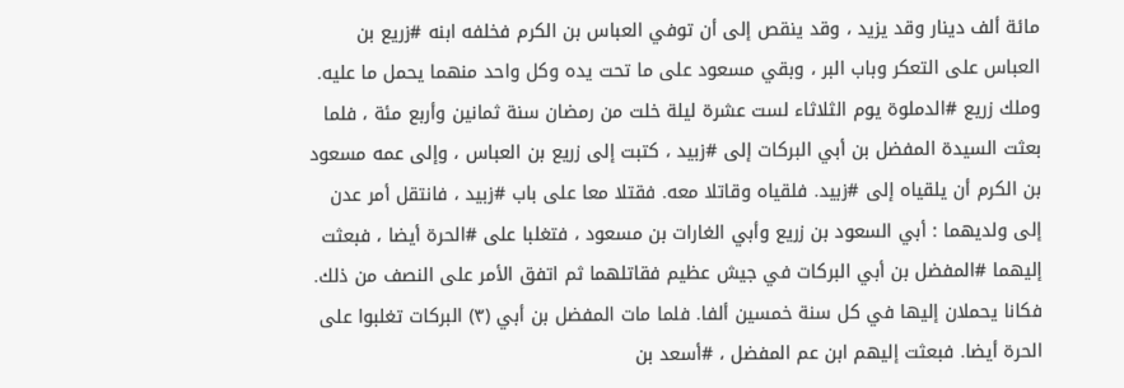مائة ألف دينار وقد يزيد ، وقد ينقص إلى أن توفي العباس بن الكرم فخلفه ابنه #زريع بن العباس على التعكر وباب البر ، وبقي مسعود على ما تحت يده وكل واحد منهما يحمل ما عليه. وملك زريع #الدملوة يوم الثلاثاء لست عشرة ليلة خلت من رمضان سنة ثمانين وأربع مئة ، فلما بعثت السيدة المفضل بن أبي البركات إلى #زبيد ، كتبت إلى زريع بن العباس ، وإلى عمه مسعود بن الكرم أن يلقياه إلى #زبيد. فلقياه وقاتلا معه. فقتلا معا على باب #زبيد ، فانتقل أمر عدن إلى ولديهما : أبي السعود بن زريع وأبي الغارات بن مسعود ، فتغلبا على #الحرة أيضا ، فبعثت إليهما #المفضل بن أبي البركات في جيش عظيم فقاتلهما ثم اتفق الأمر على النصف من ذلك. فكانا يحملان إليها في كل سنة خمسين ألفا. فلما مات المفضل بن أبي (٣) البركات تغلبوا على الحرة أيضا. فبعثت إليهم ابن عم المفضل ، #أسعد بن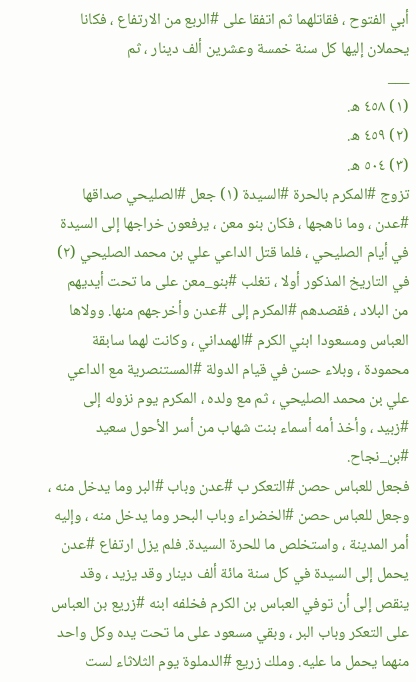أبي الفتوح ، فقاتلهما ثم اتفقا على #الربع من الارتفاع ، فكانا يحملان إليها كل سنة خمسة وعشرين ألف دينار ، ثم
___
(١) ٤٥٨ ه.
(٢) ٤٥٩ ه.
(٣) ٥٠٤ ه.
تزوج #المكرم بالحرة #السيدة (١) جعل #الصليحي صداقها #عدن ، وما ناهجها ، فكان بنو معن ، يرفعون خراجها إلى السيدة في أيام الصليحي ، فلما قتل الداعي علي بن محمد الصليحي (٢) في التاريخ المذكور أولا ، تغلب #بنو_معن على ما تحت أيديهم من البلاد ، فقصدهم #المكرم إلى #عدن وأخرجهم منها. وولاها العباس ومسعودا ابني الكرم #الهمداني ، وكانت لهما سابقة محمودة ، وبلاء حسن في قيام الدولة #المستنصرية مع الداعي علي بن محمد الصليحي ، ثم مع ولده ، المكرم يوم نزوله إلى #زبيد ، وأخذ أمه أسماء بنت شهاب من أسر الأحول سعيد #بن_نجاح.
فجعل للعباس حصن #التعكر ب #عدن وباب #البر وما يدخل منه ، وجعل للعباس حصن #الخضراء وباب البحر وما يدخل منه ، وإليه أمر المدينة ، واستخلص ما للحرة السيدة. فلم يزل ارتفاع #عدن يحمل إلى السيدة في كل سنة مائة ألف دينار وقد يزيد ، وقد ينقص إلى أن توفي العباس بن الكرم فخلفه ابنه #زريع بن العباس على التعكر وباب البر ، وبقي مسعود على ما تحت يده وكل واحد منهما يحمل ما عليه. وملك زريع #الدملوة يوم الثلاثاء لست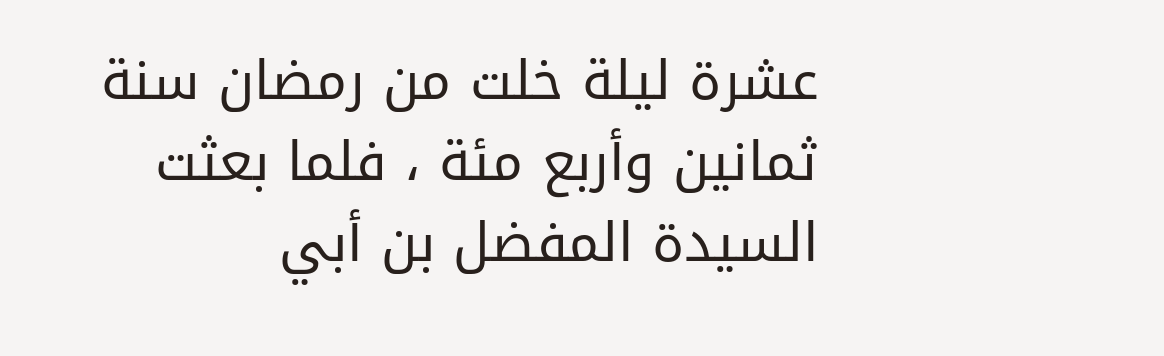عشرة ليلة خلت من رمضان سنة ثمانين وأربع مئة ، فلما بعثت السيدة المفضل بن أبي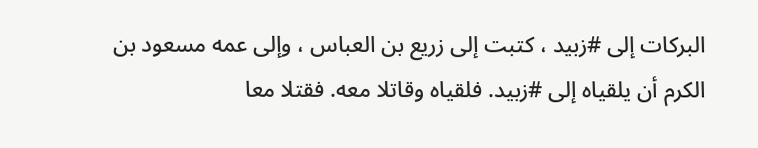البركات إلى #زبيد ، كتبت إلى زريع بن العباس ، وإلى عمه مسعود بن الكرم أن يلقياه إلى #زبيد. فلقياه وقاتلا معه. فقتلا معا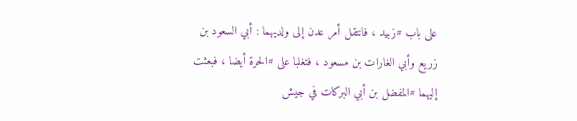على باب #زبيد ، فانتقل أمر عدن إلى ولديهما : أبي السعود بن زريع وأبي الغارات بن مسعود ، فتغلبا على #الحرة أيضا ، فبعثت إليهما #المفضل بن أبي البركات في جيش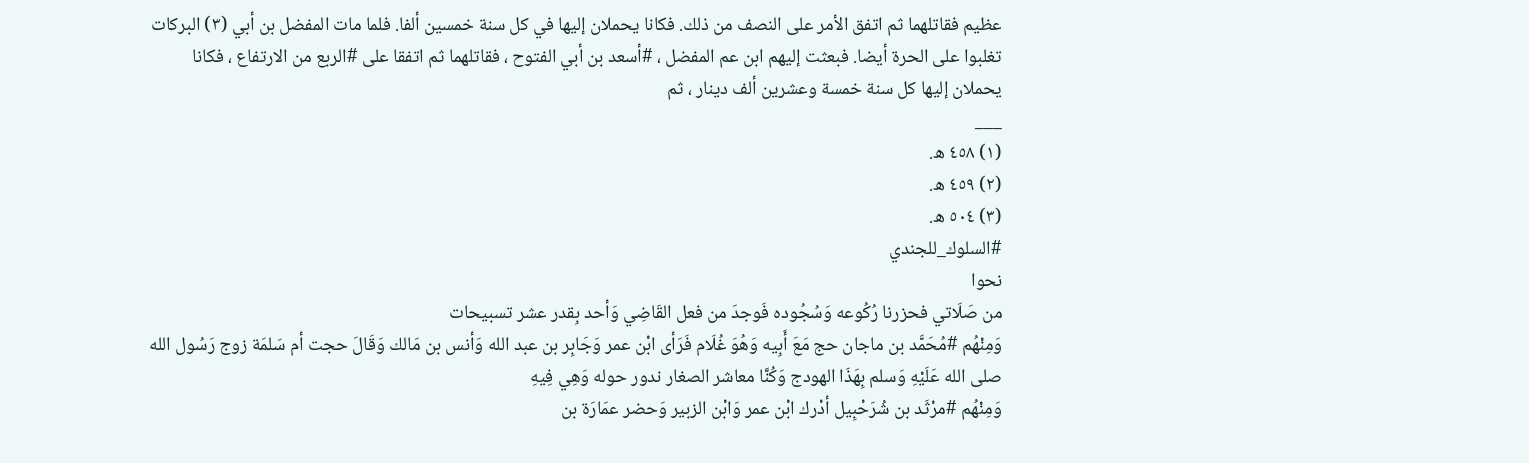عظيم فقاتلهما ثم اتفق الأمر على النصف من ذلك. فكانا يحملان إليها في كل سنة خمسين ألفا. فلما مات المفضل بن أبي (٣) البركات تغلبوا على الحرة أيضا. فبعثت إليهم ابن عم المفضل ، #أسعد بن أبي الفتوح ، فقاتلهما ثم اتفقا على #الربع من الارتفاع ، فكانا يحملان إليها كل سنة خمسة وعشرين ألف دينار ، ثم
___
(١) ٤٥٨ ه.
(٢) ٤٥٩ ه.
(٣) ٥٠٤ ه.
#السلوك_للجندي
نحوا
من صَلَاتي فحزرنا رُكُوعه وَسُجُوده فَوجدَ من فعل القَاضِي وَأحد بِقدر عشر تسبيحات
وَمِنْهُم #مُحَمَّد بن ماجان حج مَعَ أَبِيه وَهُوَ غُلَام فَرَأى ابْن عمر وَجَابِر بن عبد الله وَأنس بن مَالك وَقَالَ حجت أم سَلمَة زوج رَسُول الله صلى الله عَلَيْهِ وَسلم بِهَذَا الهودج وَكُنَّا معاشر الصغار ندور حوله وَهِي فِيهِ
وَمِنْهُم #مرْثَد بن شُرَحْبِيل أدْرك ابْن عمر وَابْن الزبير وَحضر عمَارَة بن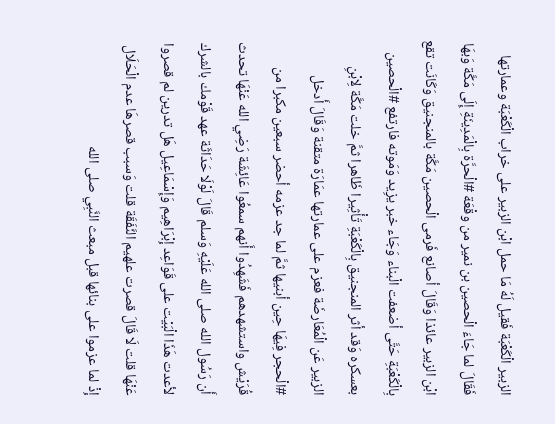الزبير الْكَعْبَة فَقيل لَهُ مَا حمل ابْن الزبير على خراب الْكَعْبَة وعمارتها فَقَالَ لما جَاءَ الْحصين بن نمير من وقْعَة #الْحرَّة بِالْمَدِينَةِ إِلَى مَكَّة وَبهَا ابْن الزبير عائذا وَقَالَ أصانع فَرمى الْحصين مَكَّة بالمنجنيق وَكَانَت تقع بِالْكَعْبَةِ حَتَّى أضعفت الْبناء وَجَاء خبر يزِيد وَمَوته فارتفع #الْحصين بعسكره وَقد أثر المنجنيق بِالْكَعْبَةِ تَأْثِيرا ظَاهرا ثمَّ خلت مَكَّة لِابْنِ الزبير عَن الْمُعَارضَة فعزم على عمارتها عمَارَة متقنة وَقَالَ أَدخل #الْحجر فِيهَا حِين أبنيها ثمَّ لما جد عزمه أحضر سبعين مكبرا من قُرَيْش واستشهدهم فَشَهِدُوا أَنهم سمعُوا عَائِشَة رَضِي الله عَنْهَا تحدث أَن رَسُول الله صلى الله عَلَيْهِ وَسلم قَالَ لَوْلَا حَدَاثَة عهد قَوْمك بالشرك لأعدت هَذَا الْبَيْت على قَوَاعِد إِبْرَاهِيم وَإِسْمَاعِيل هَل تدرين لم قصروا عَنْهَا قلت لَا قَالَ قصرت علهيم النَّفَقَة قلت وَسبب قصرهَا عدم الْحَلَال إِذْ لما عزموا على بنائها قبل مبعث النَّبِي صلى الله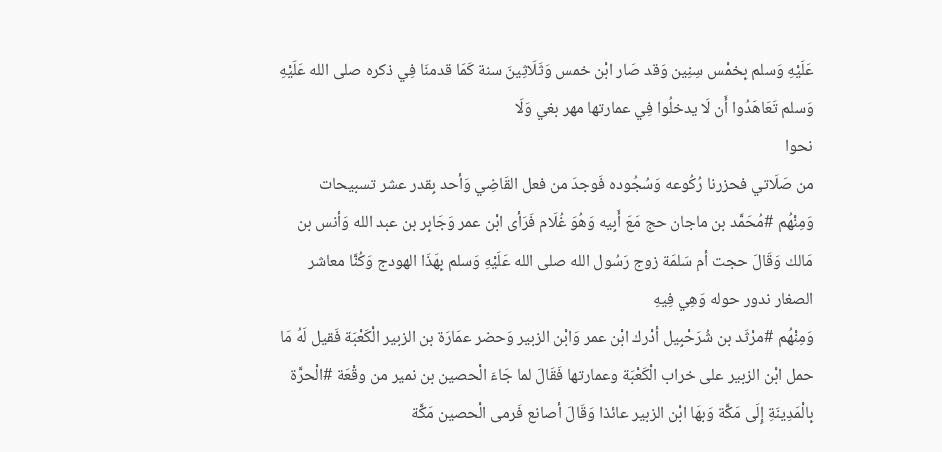عَلَيْهِ وَسلم بِخمْس سِنِين وَقد صَار ابْن خمس وَثَلَاثِينَ سنة كَمَا قدمنَا فِي ذكره صلى الله عَلَيْهِ وَسلم تَعَاهَدُوا أَن لَا يدخلُوا فِي عمارتها مهر بغي وَلَا
نحوا
من صَلَاتي فحزرنا رُكُوعه وَسُجُوده فَوجدَ من فعل القَاضِي وَأحد بِقدر عشر تسبيحات
وَمِنْهُم #مُحَمَّد بن ماجان حج مَعَ أَبِيه وَهُوَ غُلَام فَرَأى ابْن عمر وَجَابِر بن عبد الله وَأنس بن مَالك وَقَالَ حجت أم سَلمَة زوج رَسُول الله صلى الله عَلَيْهِ وَسلم بِهَذَا الهودج وَكُنَّا معاشر الصغار ندور حوله وَهِي فِيهِ
وَمِنْهُم #مرْثَد بن شُرَحْبِيل أدْرك ابْن عمر وَابْن الزبير وَحضر عمَارَة بن الزبير الْكَعْبَة فَقيل لَهُ مَا حمل ابْن الزبير على خراب الْكَعْبَة وعمارتها فَقَالَ لما جَاءَ الْحصين بن نمير من وقْعَة #الْحرَّة بِالْمَدِينَةِ إِلَى مَكَّة وَبهَا ابْن الزبير عائذا وَقَالَ أصانع فَرمى الْحصين مَكَّة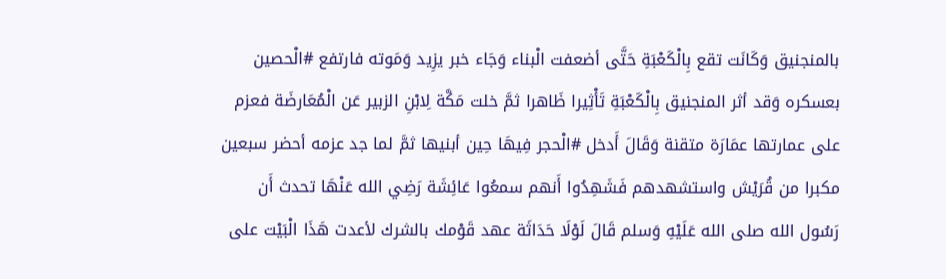بالمنجنيق وَكَانَت تقع بِالْكَعْبَةِ حَتَّى أضعفت الْبناء وَجَاء خبر يزِيد وَمَوته فارتفع #الْحصين بعسكره وَقد أثر المنجنيق بِالْكَعْبَةِ تَأْثِيرا ظَاهرا ثمَّ خلت مَكَّة لِابْنِ الزبير عَن الْمُعَارضَة فعزم على عمارتها عمَارَة متقنة وَقَالَ أَدخل #الْحجر فِيهَا حِين أبنيها ثمَّ لما جد عزمه أحضر سبعين مكبرا من قُرَيْش واستشهدهم فَشَهِدُوا أَنهم سمعُوا عَائِشَة رَضِي الله عَنْهَا تحدث أَن رَسُول الله صلى الله عَلَيْهِ وَسلم قَالَ لَوْلَا حَدَاثَة عهد قَوْمك بالشرك لأعدت هَذَا الْبَيْت على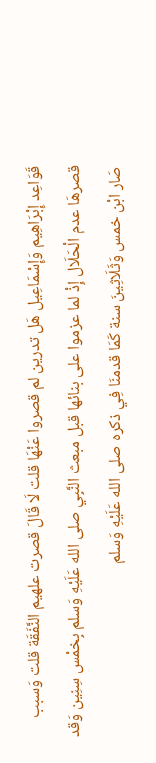قَوَاعِد إِبْرَاهِيم وَإِسْمَاعِيل هَل تدرين لم قصروا عَنْهَا قلت لَا قَالَ قصرت علهيم النَّفَقَة قلت وَسبب قصرهَا عدم الْحَلَال إِذْ لما عزموا على بنائها قبل مبعث النَّبِي صلى الله عَلَيْهِ وَسلم بِخمْس سِنِين وَقد صَار ابْن خمس وَثَلَاثِينَ سنة كَمَا قدمنَا فِي ذكره صلى الله عَلَيْهِ وَسلم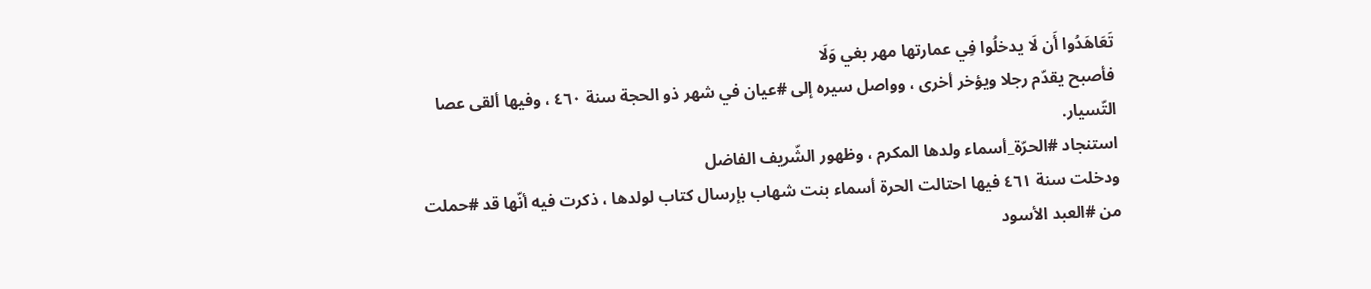تَعَاهَدُوا أَن لَا يدخلُوا فِي عمارتها مهر بغي وَلَا
فأصبح يقدّم رجلا ويؤخر أخرى ، وواصل سيره إلى #عيان في شهر ذو الحجة سنة ٤٦٠ ، وفيها ألقى عصا التّسيار.
استنجاد #الحرّة_أسماء ولدها المكرم ، وظهور الشّريف الفاضل
ودخلت سنة ٤٦١ فيها احتالت الحرة أسماء بنت شهاب بإرسال كتاب لولدها ، ذكرت فيه أنّها قد #حملت من #العبد الأسود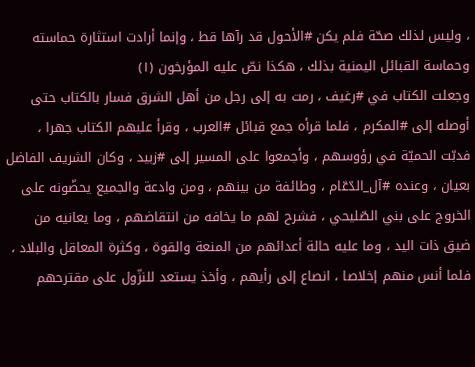، وليس لذلك صحّة فلم يكن #الأحول قد رآها قط ، وإنما أرادت استثارة حماسته وحماسة القبائل اليمنية بذلك ، هكذا نصّ عليه المؤرخون (١)
وجعلت الكتاب في #رغيف ، رمت به إلى رجل من أهل الشرق فسار بالكتاب حتى أوصله إلى #المكرم ، فلما قرأه جمع قبائل #العرب ، وقرأ عليهم الكتاب جهرا ، فدبّت الحميّة في رؤوسهم ، وأجمعوا على المسير إلى #زبيد ، وكان الشريف الفاضل بعيان ، وعنده #آل_الدّعّام ، وطائفة من بينهم ، ومن وادعة والجميع يحضّونه على الخروج على بني الصّليحي ، فشرح لهم ما يخافه من انتقاضهم ، وما يعانيه من ضيق ذات اليد ، وما عليه حالة أعدائهم من المنعة والقوة ، وكثرة المعاقل والبلاد ، فلما أنس منهم إخلاصا ، انصاع إلى رأيهم ، وأخذ يستعد للنزّول على مقترحهم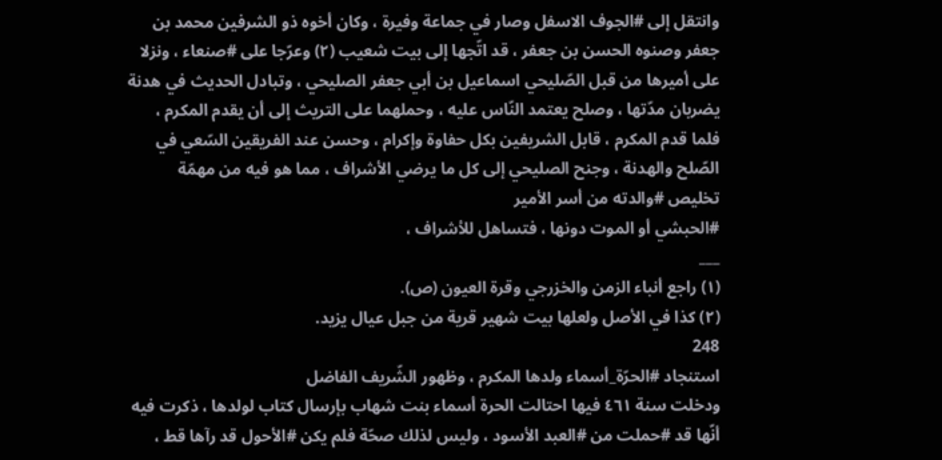وانتقل إلى #الجوف الاسفل وصار في جماعة وفيرة ، وكان أخوه ذو الشرفين محمد بن جعفر وصنوه الحسن بن جعفر ، قد اتّجها إلى بيت شعيب (٢) وعرّجا على #صنعاء ، ونزلا على أميرها من قبل الصّليحي اسماعيل بن أبي جعفر الصليحي ، وتبادل الحديث في هدنة يضربان مدّتها ، وصلح يعتمد النّاس عليه ، وحملهما على التريث إلى أن يقدم المكرم ، فلما قدم المكرم ، قابل الشريفين بكل حفاوة وإكرام ، وحسن عند الفريقين السّعي في الصّلح والهدنة ، وجنح الصليحي إلى كل ما يرضي الأشراف ، مما هو فيه من مهمّة تخليص #والدته من أسر الأمير
#الحبشي أو الموت دونها ، فتساهل للأشراف ،
___
(١) راجع أنباء الزمن والخزرجي وقرة العيون (ص).
(٢) كذا في الأصل ولعلها بيت شهير قرية من جبل عيال يزيد.
248
استنجاد #الحرّة_أسماء ولدها المكرم ، وظهور الشّريف الفاضل
ودخلت سنة ٤٦١ فيها احتالت الحرة أسماء بنت شهاب بإرسال كتاب لولدها ، ذكرت فيه أنّها قد #حملت من #العبد الأسود ، وليس لذلك صحّة فلم يكن #الأحول قد رآها قط ،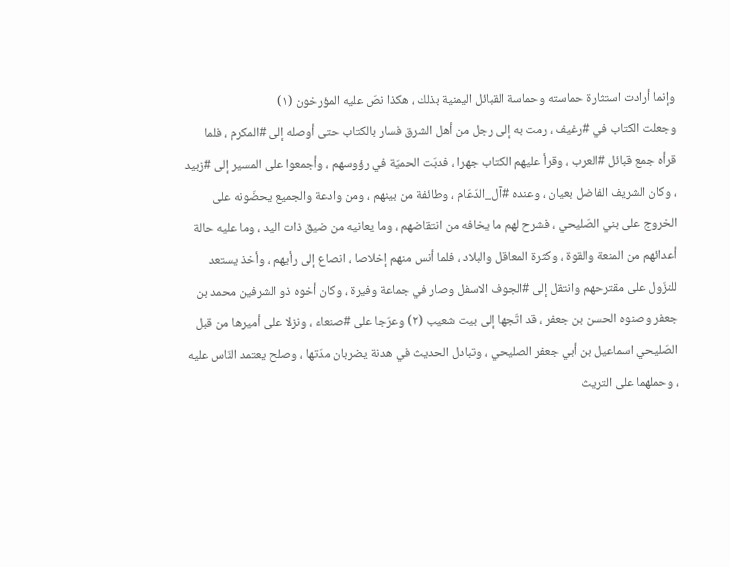وإنما أرادت استثارة حماسته وحماسة القبائل اليمنية بذلك ، هكذا نصّ عليه المؤرخون (١)
وجعلت الكتاب في #رغيف ، رمت به إلى رجل من أهل الشرق فسار بالكتاب حتى أوصله إلى #المكرم ، فلما قرأه جمع قبائل #العرب ، وقرأ عليهم الكتاب جهرا ، فدبّت الحميّة في رؤوسهم ، وأجمعوا على المسير إلى #زبيد ، وكان الشريف الفاضل بعيان ، وعنده #آل_الدّعّام ، وطائفة من بينهم ، ومن وادعة والجميع يحضّونه على الخروج على بني الصّليحي ، فشرح لهم ما يخافه من انتقاضهم ، وما يعانيه من ضيق ذات اليد ، وما عليه حالة أعدائهم من المنعة والقوة ، وكثرة المعاقل والبلاد ، فلما أنس منهم إخلاصا ، انصاع إلى رأيهم ، وأخذ يستعد للنزّول على مقترحهم وانتقل إلى #الجوف الاسفل وصار في جماعة وفيرة ، وكان أخوه ذو الشرفين محمد بن جعفر وصنوه الحسن بن جعفر ، قد اتّجها إلى بيت شعيب (٢) وعرّجا على #صنعاء ، ونزلا على أميرها من قبل الصّليحي اسماعيل بن أبي جعفر الصليحي ، وتبادل الحديث في هدنة يضربان مدّتها ، وصلح يعتمد النّاس عليه ، وحملهما على التريث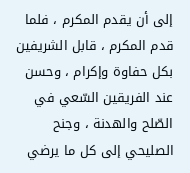إلى أن يقدم المكرم ، فلما قدم المكرم ، قابل الشريفين بكل حفاوة وإكرام ، وحسن عند الفريقين السّعي في الصّلح والهدنة ، وجنح الصليحي إلى كل ما يرضي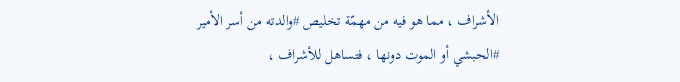الأشراف ، مما هو فيه من مهمّة تخليص #والدته من أسر الأمير
#الحبشي أو الموت دونها ، فتساهل للأشراف ،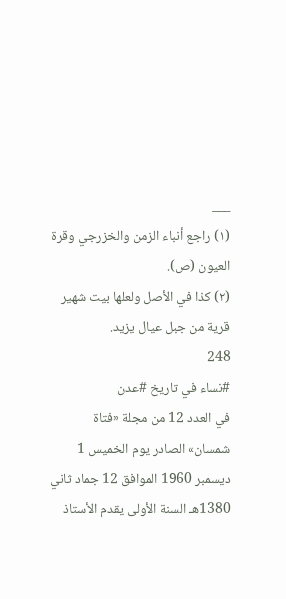___
(١) راجع أنباء الزمن والخزرجي وقرة العيون (ص).
(٢) كذا في الأصل ولعلها بيت شهير قرية من جبل عيال يزيد.
248
#نساء في تاريخ #عدن
في العدد 12 من مجلة «فتاة شمسان» الصادر يوم الخميس 1 ديسمبر 1960 الموافق 12 جماد ثاني 1380هـ السنة الأولى يقدم الأستاذ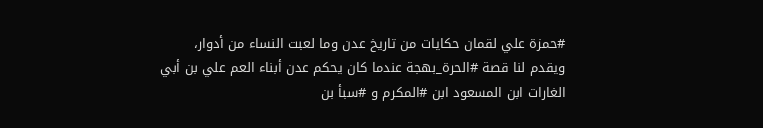#حمزة علي لقمان حكايات من تاريخ عدن وما لعبت النساء من أدوار،
ويقدم لنا قصة #الحرة_بهجة عندما كان يحكم عدن أبناء العم علي بن أبي الغارات ابن المسعود ابن #المكرم و #سبأ بن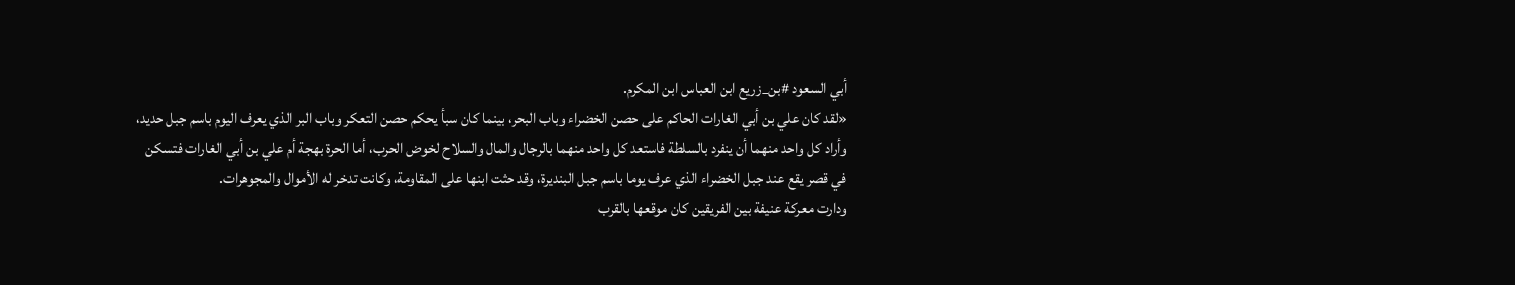أبي السعود #بن_زريع ابن العباس ابن المكرم.
«لقد كان علي بن أبي الغارات الحاكم على حصن الخضراء وباب البحر، بينما كان سبأ يحكم حصن التعكر وباب البر الذي يعرف اليوم باسم جبل حديد، وأراد كل واحد منهما أن ينفرد بالسلطة فاستعد كل واحد منهما بالرجال والمال والسلاح لخوض الحرب، أما الحرة بهجة أم علي بن أبي الغارات فتسكن في قصر يقع عند جبل الخضراء الذي عرف يوما باسم جبل البنديرة، وقد حثت ابنها على المقاومة، وكانت تدخر له الأموال والمجوهرات.
ودارت معركة عنيفة بين الفريقين كان موقعها بالقرب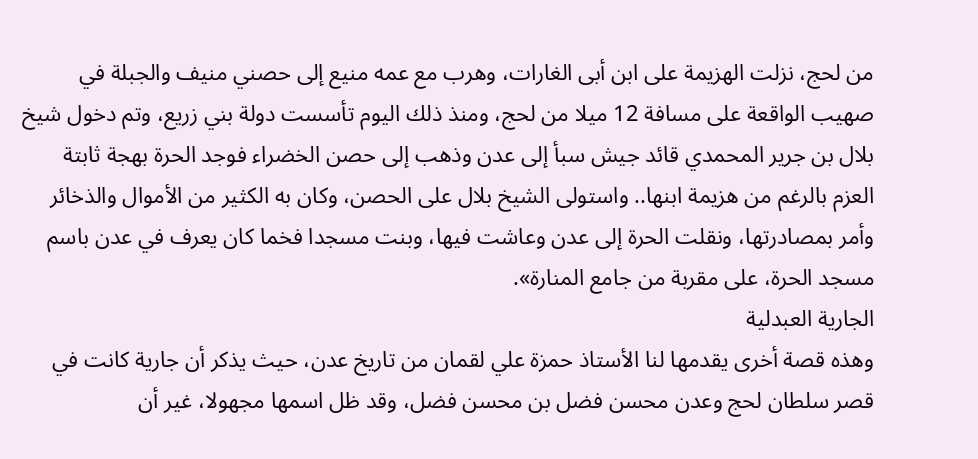من لحج، نزلت الهزيمة على ابن أبى الغارات، وهرب مع عمه منيع إلى حصني منيف والجبلة في صهيب الواقعة على مسافة 12 ميلا من لحج، ومنذ ذلك اليوم تأسست دولة بني زريع، وتم دخول شيخ بلال بن جرير المحمدي قائد جيش سبأ إلى عدن وذهب إلى حصن الخضراء فوجد الحرة بهجة ثابتة العزم بالرغم من هزيمة ابنها.. واستولى الشيخ بلال على الحصن، وكان به الكثير من الأموال والذخائر وأمر بمصادرتها، ونقلت الحرة إلى عدن وعاشت فيها، وبنت مسجدا فخما كان يعرف في عدن باسم مسجد الحرة، على مقربة من جامع المنارة».
الجارية العبدلية
وهذه قصة أخرى يقدمها لنا الأستاذ حمزة علي لقمان من تاريخ عدن، حيث يذكر أن جارية كانت في قصر سلطان لحج وعدن محسن فضل بن محسن فضل، وقد ظل اسمها مجهولا، غير أن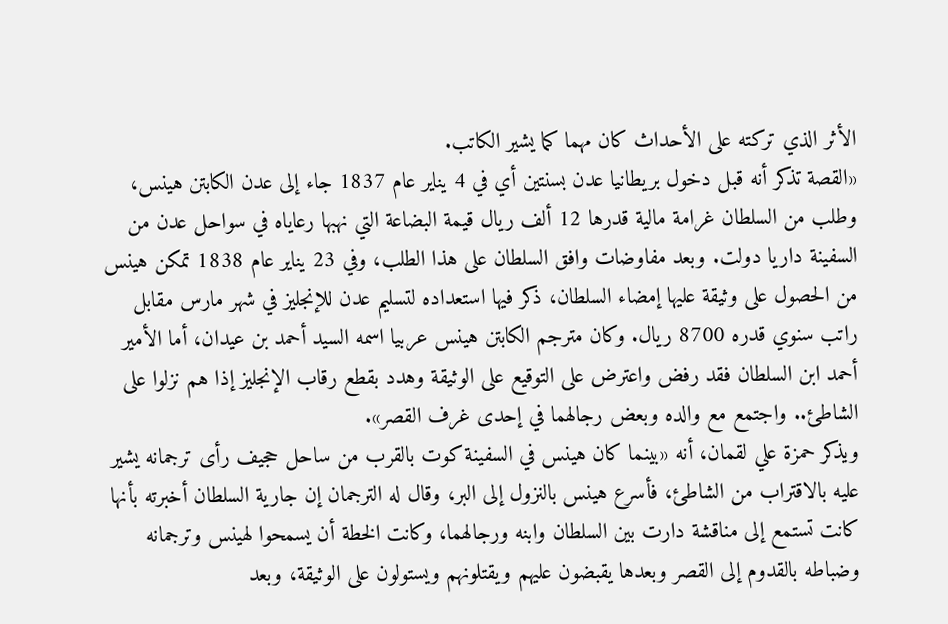الأثر الذي تركته على الأحداث كان مهما كما يشير الكاتب.
«القصة تذكر أنه قبل دخول بريطانيا عدن بسنتين أي في 4 يناير عام 1837 جاء إلى عدن الكابتن هينس، وطلب من السلطان غرامة مالية قدرها 12 ألف ريال قيمة البضاعة التي نهبها رعاياه في سواحل عدن من السفينة داريا دولت. وبعد مفاوضات وافق السلطان على هذا الطلب، وفي 23 يناير عام 1838 تمكن هينس من الحصول على وثيقة عليها إمضاء السلطان، ذكر فيها استعداده لتسليم عدن للإنجليز في شهر مارس مقابل راتب سنوي قدره 8700 ريال. وكان مترجم الكابتن هينس عربيا اسمه السيد أحمد بن عيدان، أما الأمير أحمد ابن السلطان فقد رفض واعترض على التوقيع على الوثيقة وهدد بقطع رقاب الإنجليز إذا هم نزلوا على الشاطئ.. واجتمع مع والده وبعض رجالهما في إحدى غرف القصر».
ويذكر حمزة علي لقمان، أنه «بينما كان هينس في السفينة كوت بالقرب من ساحل حجيف رأى ترجمانه يشير عليه بالاقتراب من الشاطئ، فأسرع هينس بالنزول إلى البر، وقال له الترجمان إن جارية السلطان أخبرته بأنها كانت تستمع إلى مناقشة دارت بين السلطان وابنه ورجالهما، وكانت الخطة أن يسمحوا لهينس وترجمانه وضباطه بالقدوم إلى القصر وبعدها يقبضون عليهم ويقتلونهم ويستولون على الوثيقة، وبعد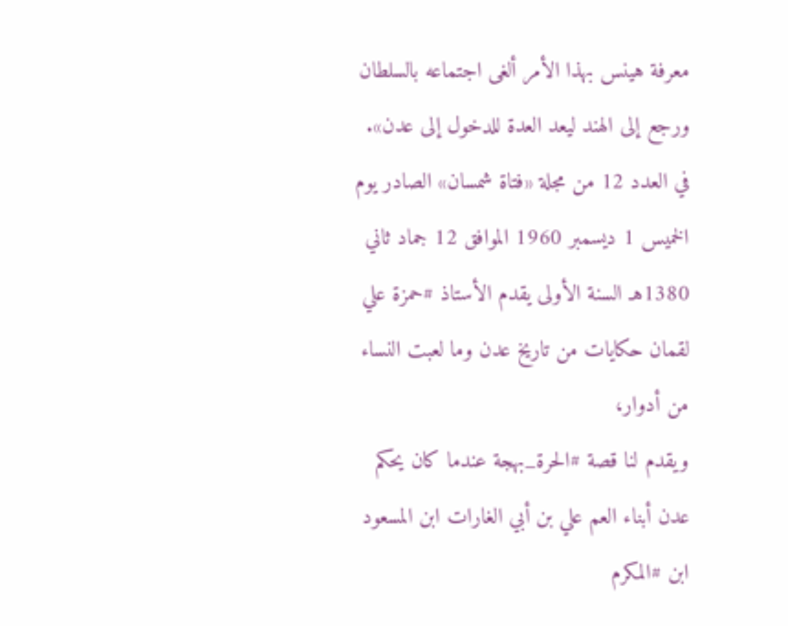معرفة هينس بهذا الأمر ألغى اجتماعه بالسلطان ورجع إلى الهند ليعد العدة للدخول إلى عدن».
في العدد 12 من مجلة «فتاة شمسان» الصادر يوم الخميس 1 ديسمبر 1960 الموافق 12 جماد ثاني 1380هـ السنة الأولى يقدم الأستاذ #حمزة علي لقمان حكايات من تاريخ عدن وما لعبت النساء من أدوار،
ويقدم لنا قصة #الحرة_بهجة عندما كان يحكم عدن أبناء العم علي بن أبي الغارات ابن المسعود ابن #المكرم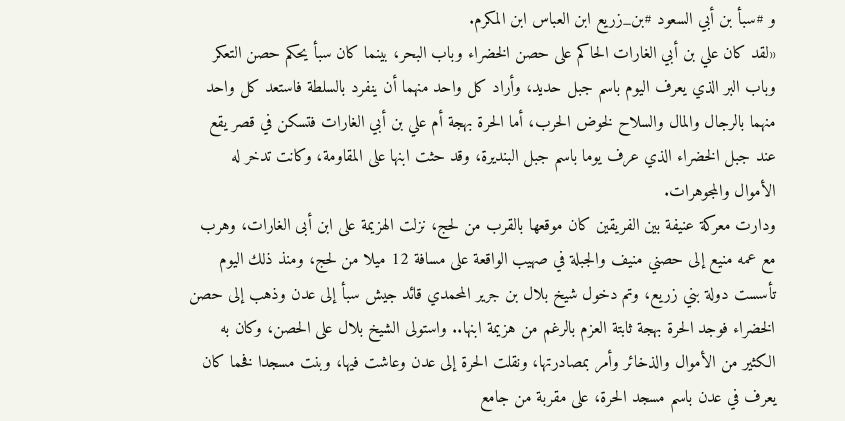و #سبأ بن أبي السعود #بن_زريع ابن العباس ابن المكرم.
«لقد كان علي بن أبي الغارات الحاكم على حصن الخضراء وباب البحر، بينما كان سبأ يحكم حصن التعكر وباب البر الذي يعرف اليوم باسم جبل حديد، وأراد كل واحد منهما أن ينفرد بالسلطة فاستعد كل واحد منهما بالرجال والمال والسلاح لخوض الحرب، أما الحرة بهجة أم علي بن أبي الغارات فتسكن في قصر يقع عند جبل الخضراء الذي عرف يوما باسم جبل البنديرة، وقد حثت ابنها على المقاومة، وكانت تدخر له الأموال والمجوهرات.
ودارت معركة عنيفة بين الفريقين كان موقعها بالقرب من لحج، نزلت الهزيمة على ابن أبى الغارات، وهرب مع عمه منيع إلى حصني منيف والجبلة في صهيب الواقعة على مسافة 12 ميلا من لحج، ومنذ ذلك اليوم تأسست دولة بني زريع، وتم دخول شيخ بلال بن جرير المحمدي قائد جيش سبأ إلى عدن وذهب إلى حصن الخضراء فوجد الحرة بهجة ثابتة العزم بالرغم من هزيمة ابنها.. واستولى الشيخ بلال على الحصن، وكان به الكثير من الأموال والذخائر وأمر بمصادرتها، ونقلت الحرة إلى عدن وعاشت فيها، وبنت مسجدا فخما كان يعرف في عدن باسم مسجد الحرة، على مقربة من جامع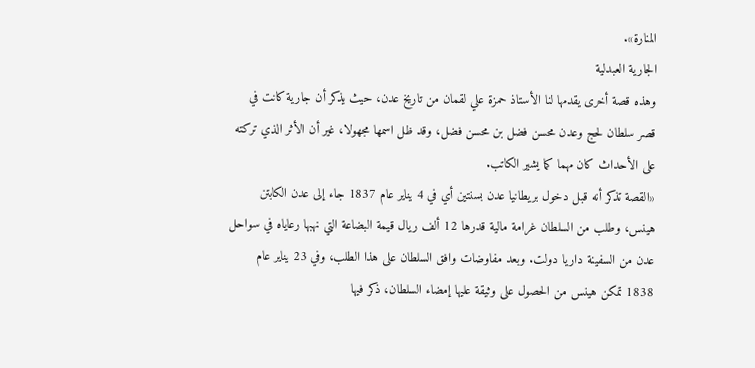المنارة».
الجارية العبدلية
وهذه قصة أخرى يقدمها لنا الأستاذ حمزة علي لقمان من تاريخ عدن، حيث يذكر أن جارية كانت في قصر سلطان لحج وعدن محسن فضل بن محسن فضل، وقد ظل اسمها مجهولا، غير أن الأثر الذي تركته على الأحداث كان مهما كما يشير الكاتب.
«القصة تذكر أنه قبل دخول بريطانيا عدن بسنتين أي في 4 يناير عام 1837 جاء إلى عدن الكابتن هينس، وطلب من السلطان غرامة مالية قدرها 12 ألف ريال قيمة البضاعة التي نهبها رعاياه في سواحل عدن من السفينة داريا دولت. وبعد مفاوضات وافق السلطان على هذا الطلب، وفي 23 يناير عام 1838 تمكن هينس من الحصول على وثيقة عليها إمضاء السلطان، ذكر فيها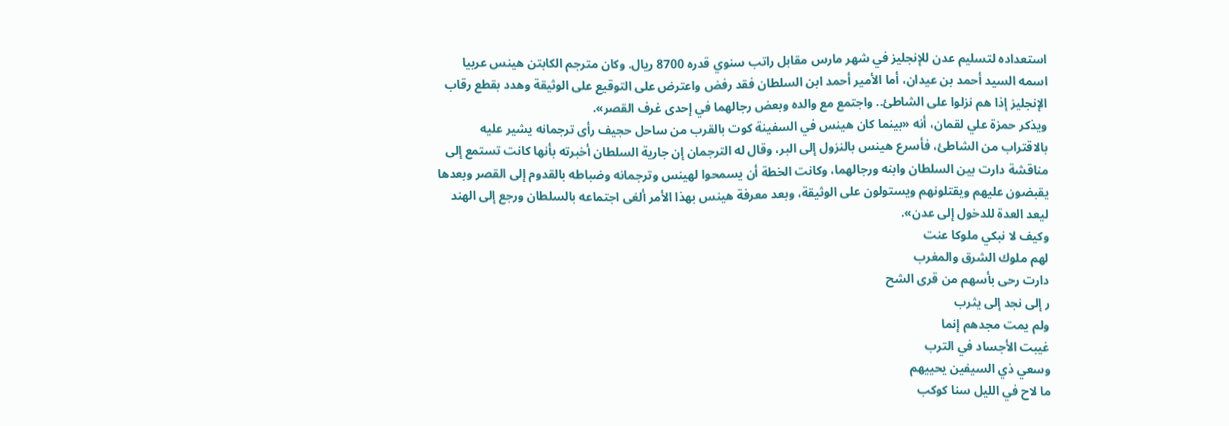استعداده لتسليم عدن للإنجليز في شهر مارس مقابل راتب سنوي قدره 8700 ريال. وكان مترجم الكابتن هينس عربيا اسمه السيد أحمد بن عيدان، أما الأمير أحمد ابن السلطان فقد رفض واعترض على التوقيع على الوثيقة وهدد بقطع رقاب الإنجليز إذا هم نزلوا على الشاطئ.. واجتمع مع والده وبعض رجالهما في إحدى غرف القصر».
ويذكر حمزة علي لقمان، أنه «بينما كان هينس في السفينة كوت بالقرب من ساحل حجيف رأى ترجمانه يشير عليه بالاقتراب من الشاطئ، فأسرع هينس بالنزول إلى البر، وقال له الترجمان إن جارية السلطان أخبرته بأنها كانت تستمع إلى مناقشة دارت بين السلطان وابنه ورجالهما، وكانت الخطة أن يسمحوا لهينس وترجمانه وضباطه بالقدوم إلى القصر وبعدها يقبضون عليهم ويقتلونهم ويستولون على الوثيقة، وبعد معرفة هينس بهذا الأمر ألغى اجتماعه بالسلطان ورجع إلى الهند ليعد العدة للدخول إلى عدن».
وكيف لا نبكي ملوكا عنت
لهم ملوك الشرق والمغرب
دارت رحى بأسهم من قرى الشح
ر إلى نجد إلى يثرب
ولم يمت مجدهم إنما
غيبت الأجساد في الترب
وسعي ذي السيفين يحييهم
ما لاح في الليل سنا كوكب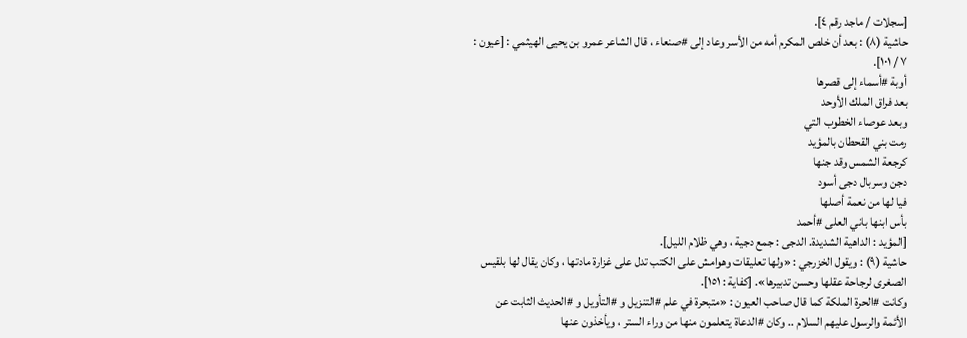[سجلات / ماجد رقم ٤].
حاشية (٨) : بعد أن خلص المكرم أمه من الأسر وعاد إلى #صنعاء ، قال الشاعر عمرو بن يحيى الهيثمي : [عيون : ٧ / ١٠١].
أوبة #أسماء إلى قصرها
بعد فراق الملك الأوحد
وبعد عوصاء الخطوب التي
رمت بني القحطان بالمؤيد
كرجعة الشمس وقد جنها
دجن وسربال دجى أسود
فيا لها من نعمة أصلها
بأس ابنها باني العلى #أحمد
[المؤيد : الداهية الشديدة. الدجى : جمع دجية ، وهي ظلام الليل].
حاشية (٩) : ويقول الخزرجي : «ولها تعليقات وهوامش على الكتب تدل على غزارة مادتها ، وكان يقال لها بلقيس الصغرى لرجاحة عقلها وحسن تدبيرها». [كفاية : ١٥١].
وكانت #الحرة الملكة كما قال صاحب العيون : «متبحرة في علم #التنزيل و #التأويل و #الحديث الثابت عن الأئمة والرسول عليهم السلام .. وكان #الدعاة يتعلمون منها من وراء الستر ، ويأخذون عنها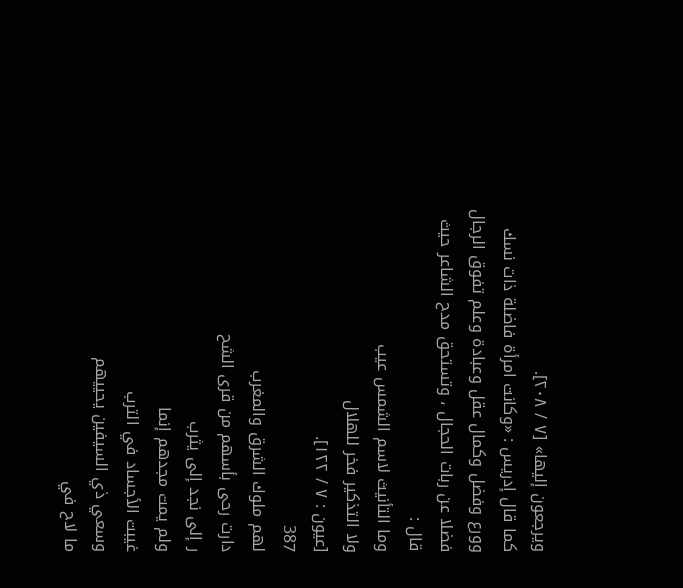ويرجعون إليها» [٧ / ٢٠٨].
كما قال إدريس : «وكانت امرأة فاضلة ذات نسك وورع وفضل وكمال عقل وعبادة وعلم تفوق الرجال فضلا عن ربات الحجال ، وتستحق مدح الشاعر حيث قال :
وما التأنيث لاسم الشمس عيب
ولا التذكير فخر للهلال
[عيون : ٧ / ١٢٢].
387
لهم ملوك الشرق والمغرب
دارت رحى بأسهم من قرى الشح
ر إلى نجد إلى يثرب
ولم يمت مجدهم إنما
غيبت الأجساد في الترب
وسعي ذي السيفين يحييهم
ما لاح في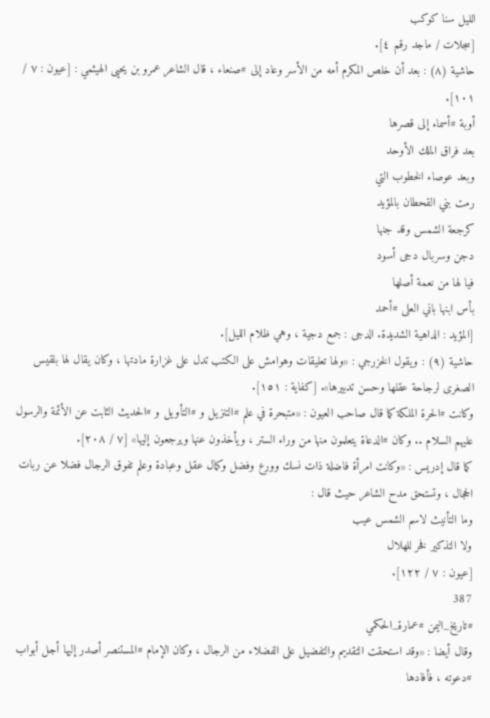الليل سنا كوكب
[سجلات / ماجد رقم ٤].
حاشية (٨) : بعد أن خلص المكرم أمه من الأسر وعاد إلى #صنعاء ، قال الشاعر عمرو بن يحيى الهيثمي : [عيون : ٧ / ١٠١].
أوبة #أسماء إلى قصرها
بعد فراق الملك الأوحد
وبعد عوصاء الخطوب التي
رمت بني القحطان بالمؤيد
كرجعة الشمس وقد جنها
دجن وسربال دجى أسود
فيا لها من نعمة أصلها
بأس ابنها باني العلى #أحمد
[المؤيد : الداهية الشديدة. الدجى : جمع دجية ، وهي ظلام الليل].
حاشية (٩) : ويقول الخزرجي : «ولها تعليقات وهوامش على الكتب تدل على غزارة مادتها ، وكان يقال لها بلقيس الصغرى لرجاحة عقلها وحسن تدبيرها». [كفاية : ١٥١].
وكانت #الحرة الملكة كما قال صاحب العيون : «متبحرة في علم #التنزيل و #التأويل و #الحديث الثابت عن الأئمة والرسول عليهم السلام .. وكان #الدعاة يتعلمون منها من وراء الستر ، ويأخذون عنها ويرجعون إليها» [٧ / ٢٠٨].
كما قال إدريس : «وكانت امرأة فاضلة ذات نسك وورع وفضل وكمال عقل وعبادة وعلم تفوق الرجال فضلا عن ربات الحجال ، وتستحق مدح الشاعر حيث قال :
وما التأنيث لاسم الشمس عيب
ولا التذكير فخر للهلال
[عيون : ٧ / ١٢٢].
387
#تاريخ_اليمن #عمارة_الحكمي
وقال أيضا : «وقد استحقت التقديم والتفضيل على الفضلاء من الرجال ، وكان الإمام #المستنصر أصدر إليها أجل أبواب #دعوته ، فأفادها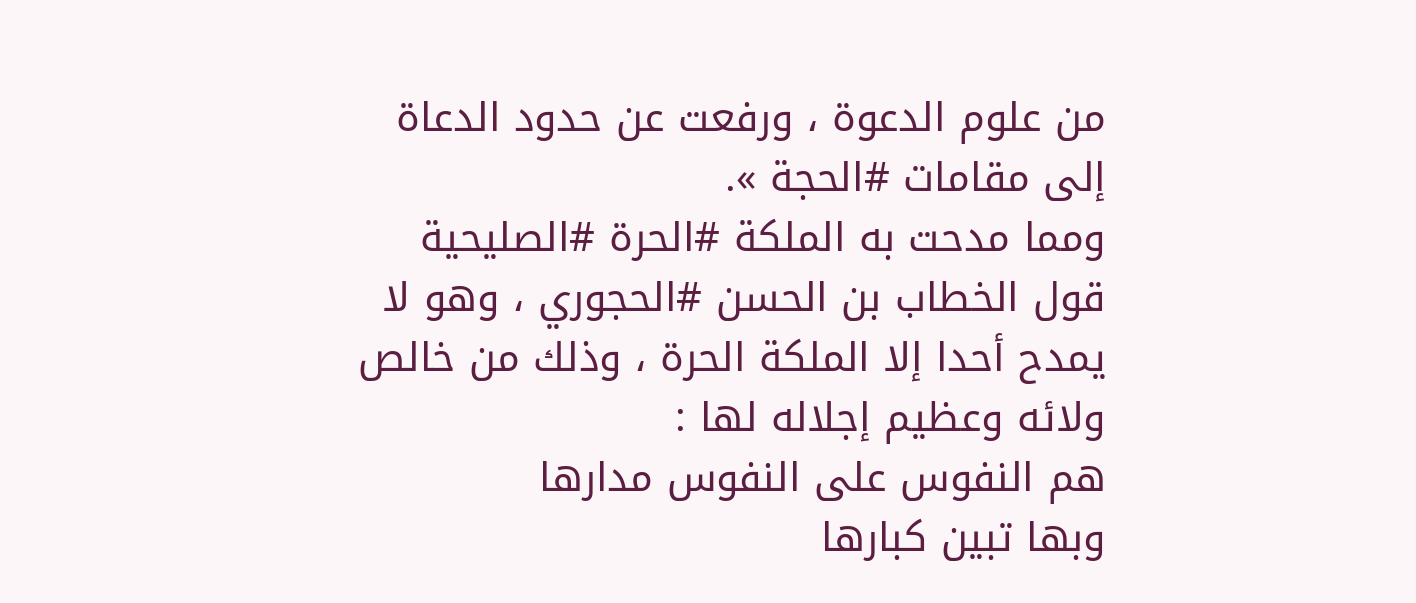من علوم الدعوة ، ورفعت عن حدود الدعاة إلى مقامات #الحجة ».
ومما مدحت به الملكة #الحرة #الصليحية قول الخطاب بن الحسن #الحجوري ، وهو لا يمدح أحدا إلا الملكة الحرة ، وذلك من خالص ولائه وعظيم إجلاله لها :
هم النفوس على النفوس مدارها
وبها تبين كبارها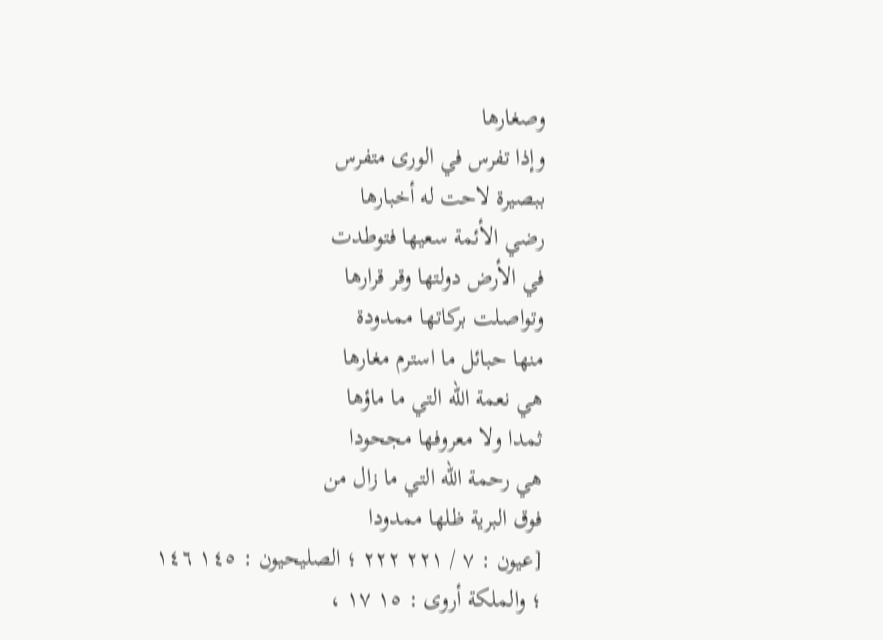وصغارها
وإذا تفرس في الورى متفرس
ببصيرة لاحت له أخبارها
رضي الأئمة سعيها فتوطدت
في الأرض دولتها وقر قرارها
وتواصلت بركاتها ممدودة
منها حبائل ما استرم مغارها
هي نعمة الله التي ما ماؤها
ثمدا ولا معروفها مجحودا
هي رحمة الله التي ما زال من
فوق البرية ظلها ممدودا
[عيون : ٧ / ٢٢١ ٢٢٢ ؛ الصليحيون : ١٤٥ ١٤٦ ؛ والملكة أروى : ١٥ ١٧ ،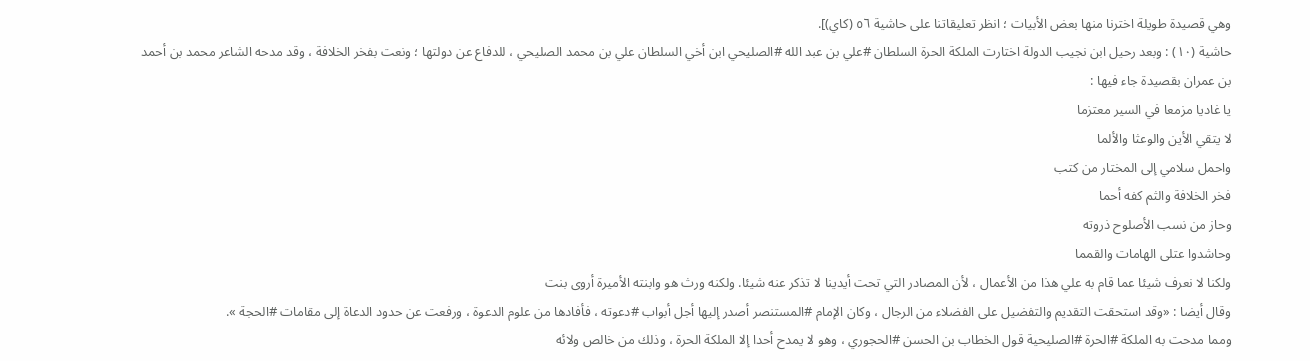وهي قصيدة طويلة اخترنا منها بعض الأبيات ؛ انظر تعليقاتنا على حاشية ٥٦ (كاي)].
حاشية (١٠) : وبعد رحيل ابن نجيب الدولة اختارت الملكة الحرة السلطان #علي بن عبد الله #الصليحي ابن أخي السلطان علي بن محمد الصليحي ، للدفاع عن دولتها ؛ ونعت بفخر الخلافة ، وقد مدحه الشاعر محمد بن أحمد بن عمران بقصيدة جاء فيها :
يا غاديا مزمعا في السير معتزما
لا يتقي الأين والوعثا والألما
واحمل سلامي إلى المختار من كتب
فخر الخلافة والثم كفه أحما
وحاز من نسب الأصلوح ذروته
وحاشدوا عتلى الهامات والقمما
ولكنا لا نعرف شيئا عما قام به علي هذا من الأعمال ، لأن المصادر التي تحت أيدينا لا تذكر عنه شيئا. ولكنه ورث هو وابنته الأميرة أروى بنت
وقال أيضا : «وقد استحقت التقديم والتفضيل على الفضلاء من الرجال ، وكان الإمام #المستنصر أصدر إليها أجل أبواب #دعوته ، فأفادها من علوم الدعوة ، ورفعت عن حدود الدعاة إلى مقامات #الحجة ».
ومما مدحت به الملكة #الحرة #الصليحية قول الخطاب بن الحسن #الحجوري ، وهو لا يمدح أحدا إلا الملكة الحرة ، وذلك من خالص ولائه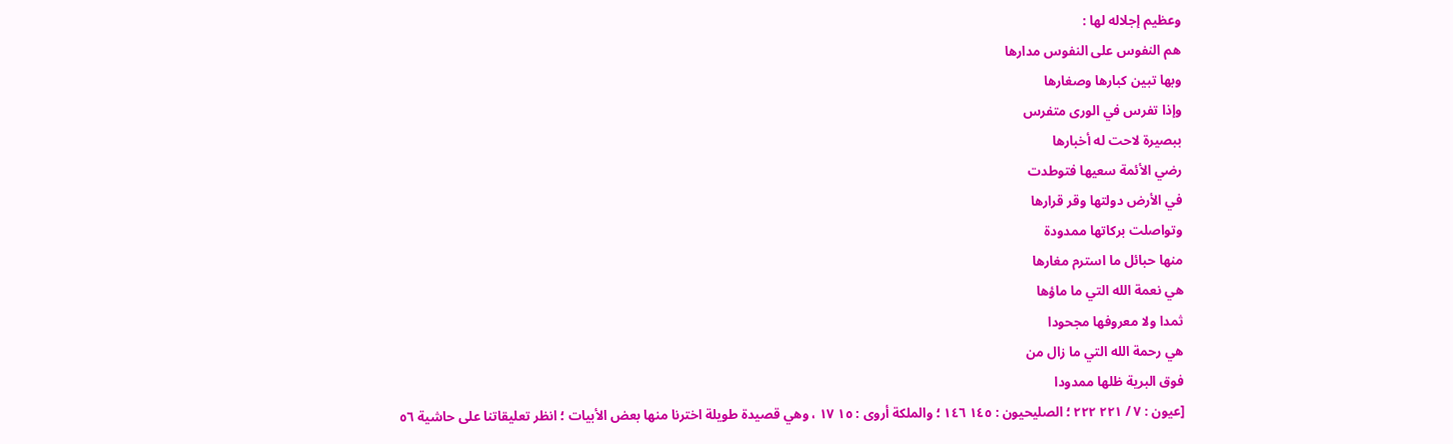وعظيم إجلاله لها :
هم النفوس على النفوس مدارها
وبها تبين كبارها وصغارها
وإذا تفرس في الورى متفرس
ببصيرة لاحت له أخبارها
رضي الأئمة سعيها فتوطدت
في الأرض دولتها وقر قرارها
وتواصلت بركاتها ممدودة
منها حبائل ما استرم مغارها
هي نعمة الله التي ما ماؤها
ثمدا ولا معروفها مجحودا
هي رحمة الله التي ما زال من
فوق البرية ظلها ممدودا
[عيون : ٧ / ٢٢١ ٢٢٢ ؛ الصليحيون : ١٤٥ ١٤٦ ؛ والملكة أروى : ١٥ ١٧ ، وهي قصيدة طويلة اخترنا منها بعض الأبيات ؛ انظر تعليقاتنا على حاشية ٥٦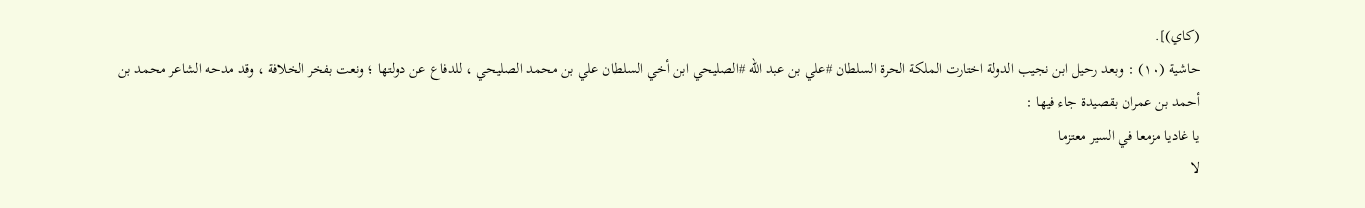(كاي)].
حاشية (١٠) : وبعد رحيل ابن نجيب الدولة اختارت الملكة الحرة السلطان #علي بن عبد الله #الصليحي ابن أخي السلطان علي بن محمد الصليحي ، للدفاع عن دولتها ؛ ونعت بفخر الخلافة ، وقد مدحه الشاعر محمد بن أحمد بن عمران بقصيدة جاء فيها :
يا غاديا مزمعا في السير معتزما
لا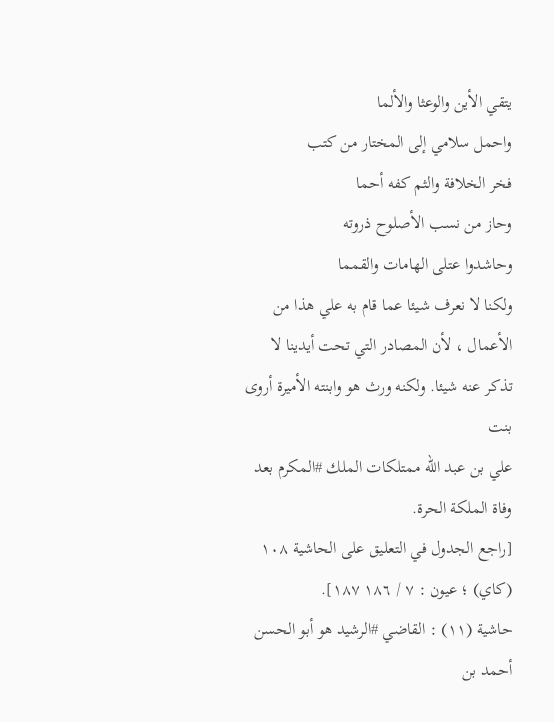يتقي الأين والوعثا والألما
واحمل سلامي إلى المختار من كتب
فخر الخلافة والثم كفه أحما
وحاز من نسب الأصلوح ذروته
وحاشدوا عتلى الهامات والقمما
ولكنا لا نعرف شيئا عما قام به علي هذا من الأعمال ، لأن المصادر التي تحت أيدينا لا تذكر عنه شيئا. ولكنه ورث هو وابنته الأميرة أروى بنت
علي بن عبد الله ممتلكات الملك #المكرم بعد وفاة الملكة الحرة.
[راجع الجدول في التعليق على الحاشية ١٠٨ (كاي) ؛ عيون : ٧ / ١٨٦ ١٨٧].
حاشية (١١) : القاضي #الرشيد هو أبو الحسن أحمد بن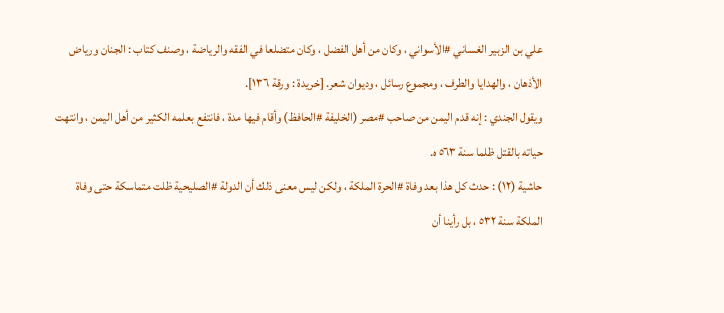علي بن الزبير الغساني #الأسواني ، وكان من أهل الفضل ، وكان متضلعا في الفقه والرياضة ، وصنف كتاب : الجنان ورياض الأذهان ، والهدايا والطرف ، ومجموع رسائل ، وديوان شعر. [خريدة : ورقة ١٣٦].
ويقول الجندي : إنه قدم اليمن من صاحب #مصر (الخليفة #الحافظ) وأقام فيها مدة ، فانتفع بعلمه الكثير من أهل اليمن ، وانتهت حياته بالقتل ظلما سنة ٥٦٣ ه.
حاشية (١٢) : حدث كل هذا بعد وفاة #الحرة الملكة ، ولكن ليس معنى ذلك أن الدولة #الصليحية ظلت متماسكة حتى وفاة الملكة سنة ٥٣٢ ، بل رأينا أن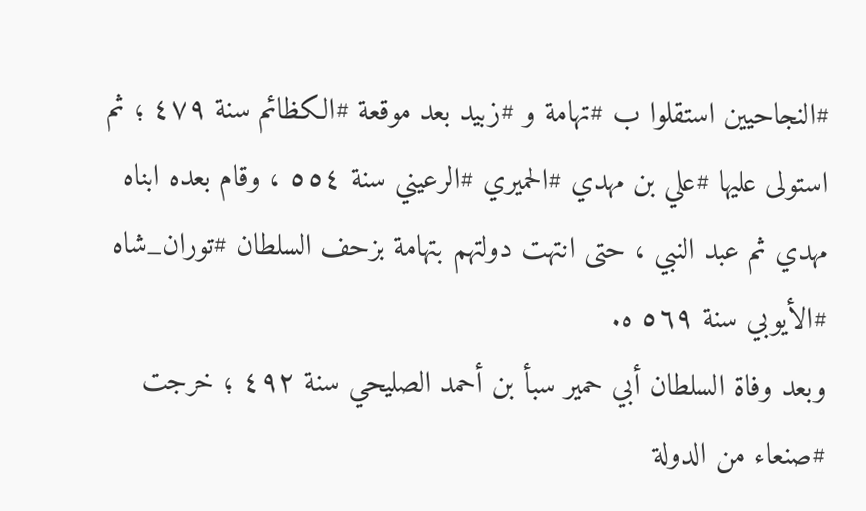#النجاحيين استقلوا ب #تهامة و #زبيد بعد موقعة #الكظائم سنة ٤٧٩ ؛ ثم استولى عليها #علي بن مهدي #الحميري #الرعيني سنة ٥٥٤ ، وقام بعده ابناه مهدي ثم عبد النبي ، حتى انتهت دولتهم بتهامة بزحف السلطان #توران_شاه #الأيوبي سنة ٥٦٩ ه.
وبعد وفاة السلطان أبي حمير سبأ بن أحمد الصليحي سنة ٤٩٢ ؛ خرجت #صنعاء من الدولة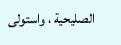الصليحية ، واستولى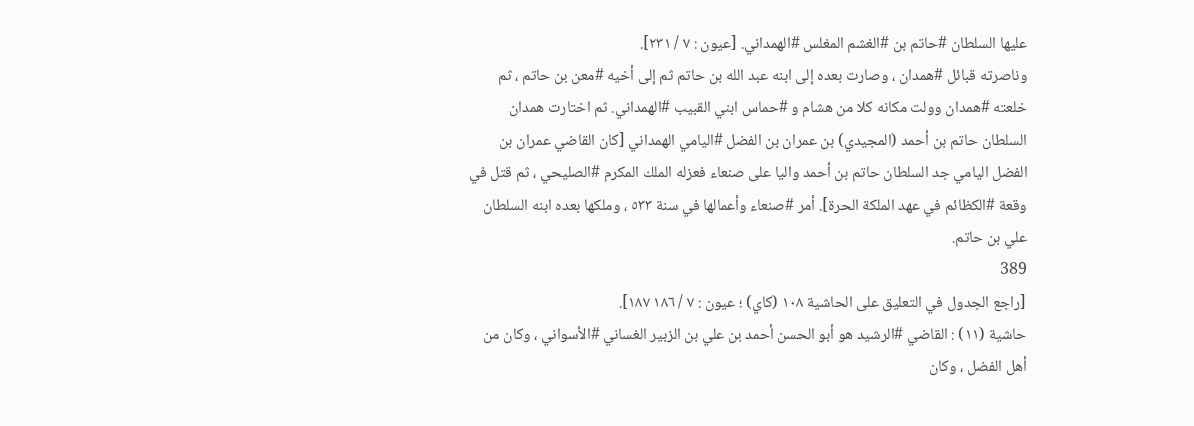عليها السلطان #حاتم بن #الغشم المغلس #الهمداني. [عيون : ٧ / ٢٣١].
وناصرته قبائل #همدان ، وصارت بعده إلى ابنه عبد الله بن حاتم ثم إلى أخيه #معن بن حاتم ، ثم خلعته #همدان وولت مكانه كلا من هشام و #حماس ابني القبيب #الهمداني. ثم اختارت همدان السلطان حاتم بن أحمد (المجيدي) بن عمران بن الفضل #اليامي الهمداني [كان القاضي عمران بن الفضل اليامي جد السلطان حاتم بن أحمد واليا على صنعاء فعزله الملك المكرم #الصليحي ، ثم قتل في وقعة #الكظائم في عهد الملكة الحرة]. أمر #صنعاء وأعمالها في سنة ٥٣٣ ، وملكها بعده ابنه السلطان علي بن حاتم.
389
[راجع الجدول في التعليق على الحاشية ١٠٨ (كاي) ؛ عيون : ٧ / ١٨٦ ١٨٧].
حاشية (١١) : القاضي #الرشيد هو أبو الحسن أحمد بن علي بن الزبير الغساني #الأسواني ، وكان من أهل الفضل ، وكان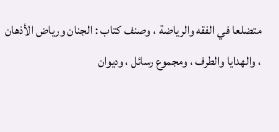متضلعا في الفقه والرياضة ، وصنف كتاب : الجنان ورياض الأذهان ، والهدايا والطرف ، ومجموع رسائل ، وديوان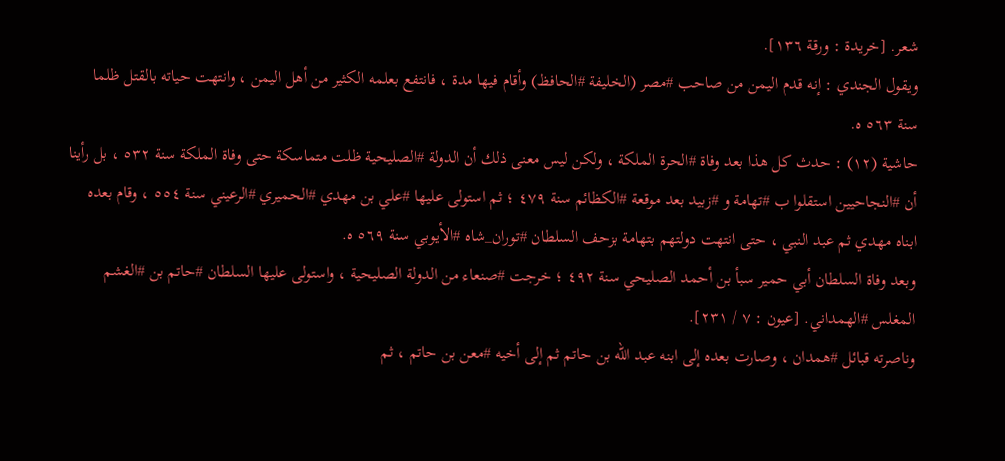شعر. [خريدة : ورقة ١٣٦].
ويقول الجندي : إنه قدم اليمن من صاحب #مصر (الخليفة #الحافظ) وأقام فيها مدة ، فانتفع بعلمه الكثير من أهل اليمن ، وانتهت حياته بالقتل ظلما سنة ٥٦٣ ه.
حاشية (١٢) : حدث كل هذا بعد وفاة #الحرة الملكة ، ولكن ليس معنى ذلك أن الدولة #الصليحية ظلت متماسكة حتى وفاة الملكة سنة ٥٣٢ ، بل رأينا أن #النجاحيين استقلوا ب #تهامة و #زبيد بعد موقعة #الكظائم سنة ٤٧٩ ؛ ثم استولى عليها #علي بن مهدي #الحميري #الرعيني سنة ٥٥٤ ، وقام بعده ابناه مهدي ثم عبد النبي ، حتى انتهت دولتهم بتهامة بزحف السلطان #توران_شاه #الأيوبي سنة ٥٦٩ ه.
وبعد وفاة السلطان أبي حمير سبأ بن أحمد الصليحي سنة ٤٩٢ ؛ خرجت #صنعاء من الدولة الصليحية ، واستولى عليها السلطان #حاتم بن #الغشم المغلس #الهمداني. [عيون : ٧ / ٢٣١].
وناصرته قبائل #همدان ، وصارت بعده إلى ابنه عبد الله بن حاتم ثم إلى أخيه #معن بن حاتم ، ثم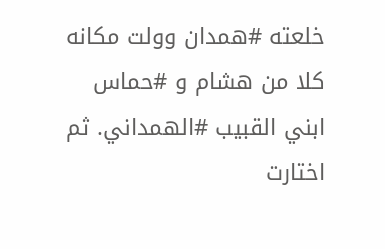خلعته #همدان وولت مكانه كلا من هشام و #حماس ابني القبيب #الهمداني. ثم اختارت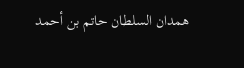همدان السلطان حاتم بن أحمد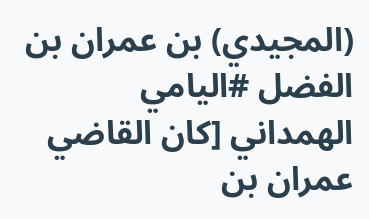(المجيدي) بن عمران بن الفضل #اليامي الهمداني [كان القاضي عمران بن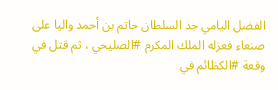الفضل اليامي جد السلطان حاتم بن أحمد واليا على صنعاء فعزله الملك المكرم #الصليحي ، ثم قتل في وقعة #الكظائم في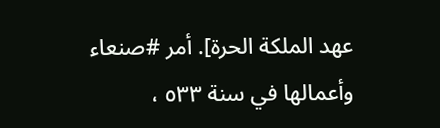عهد الملكة الحرة]. أمر #صنعاء وأعمالها في سنة ٥٣٣ ،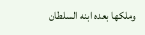وملكها بعده ابنه السلطان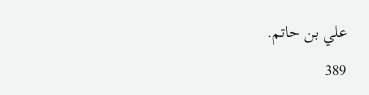علي بن حاتم.
389